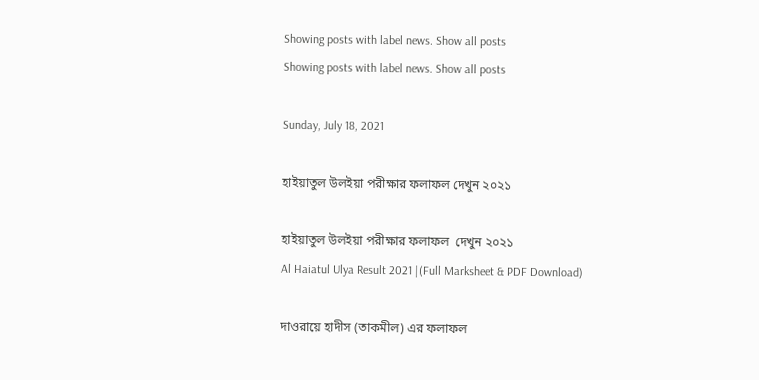Showing posts with label news. Show all posts
Showing posts with label news. Show all posts

Sunday, July 18, 2021

হাইয়াতুল উলইয়া পরীক্ষার ফলাফল দেখুন ২০২১

হাইয়াতুল উলইয়া পরীক্ষার ফলাফল  দেখুন ২০২১
Al Haiatul Ulya Result 2021 |(Full Marksheet & PDF Download)

দাওরায়ে হাদীস (তাকমীল) এর ফলাফল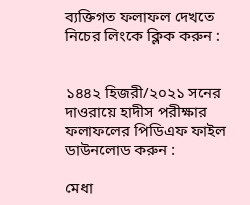ব্যক্তিগত ফলাফল দেখতে নিচের লিংকে ক্লিক করুন :


১৪৪২ হিজরী/২০২১ সনের দাওরায়ে হাদীস পরীক্ষার ফলাফলের পিডিএফ ফাইল ডাউনলোড করুন :

মেধা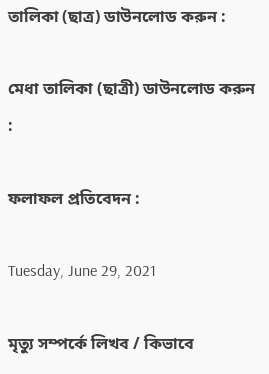তালিকা (ছাত্র) ডাউনলোড করুন :

মেধা তালিকা (ছাত্রী) ডাউনলোড করুন :

ফলাফল প্রতিবেদন :

Tuesday, June 29, 2021

মৃত্যু সম্পর্কে লিখব / কিভাবে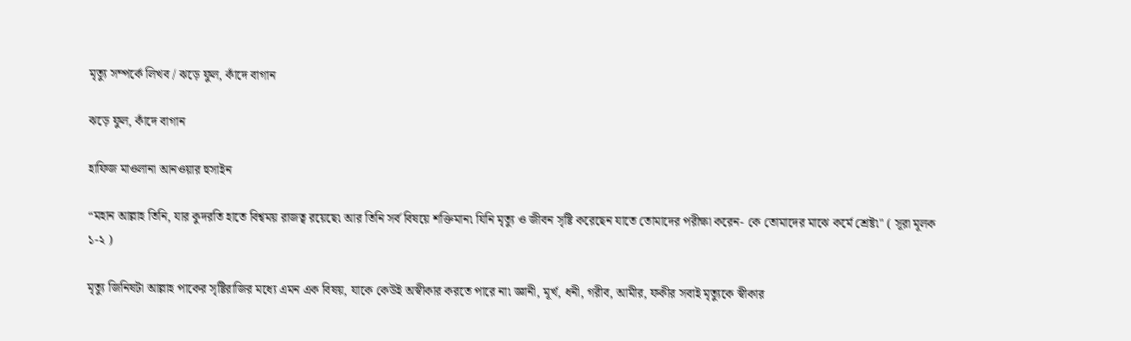মৃত্যু সম্পর্কে লিখব / ঝড়ে ফুল, কাঁদে বাগান

ঝড়ে ফুল, কাঁদে বাগান

হাফিজ মাওলানা আনওয়ার হুসাইন

“মহান আল্লাহ তিনি, যার কুদরতি হাতে বিশ্বময় রাজত্ব রয়েছে৷ আর তিনি সর্ব বিষয়ে শক্তিমান৷ যিনি মৃত্যু ও জীবন সৃষ্টি করেছেন যাতে তোমাদের পরীক্ষা করেন- কে তোমাদের মাঝে কর্মে শ্রেষ্ট৷" ( সূরা মূলক ১-২ )

মৃত্যু জিনিষটা আল্লাহ পাকের সৃষ্টিরাজির মধ্যে এমন এক বিষয়, যাকে কেউই অস্বীকার করতে পারে না৷ জ্ঞানী, মূর্খ, ধনী, গরীব, আমীর, ফকীর সবাই মৃত্যুকে স্বীকার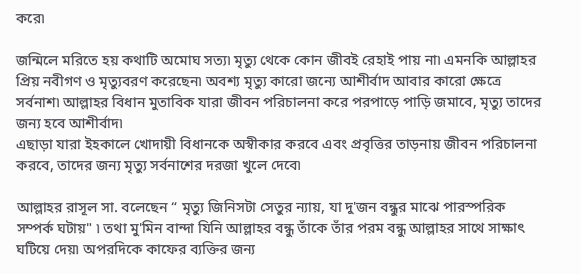করে৷

জন্মিলে মরিতে হয় কথাটি অমোঘ সত্য৷ মৃত্যু থেকে কোন জীবই রেহাই পায় না৷ এমনকি আল্লাহর প্রিয় নবীগণ ও মৃত্যুবরণ করেছেন৷ অবশ্য মৃত্যু কারো জন্যে আশীর্বাদ আবার কারো ক্ষেত্রে সর্বনাশ৷ আল্লাহর বিধান মুতাবিক যারা জীবন পরিচালনা করে পরপাড়ে পাড়ি জমাবে, মৃত্যু তাদের জন্য হবে আশীর্বাদ৷
এছাড়া যারা ইহকালে খোদায়ী বিধানকে অস্বীকার করবে এবং প্রবৃত্তির তাড়নায় জীবন পরিচালনা করবে, তাদের জন্য মৃত্যু সর্বনাশের দরজা খুলে দেবে৷

আল্লাহর রাসূল সা. বলেছেন “ মৃত্যু জিনিসটা সেতুর ন্যায়, যা দু'জন বন্ধুর মাঝে পারস্পরিক সম্পর্ক ঘটায়" ৷ তথা মু'মিন বান্দা যিনি আল্লাহর বন্ধু তাঁকে তাঁর পরম বন্ধু আল্লাহর সাথে সাক্ষাৎ ঘটিয়ে দেয়৷ অপরদিকে কাফের ব্যক্তির জন্য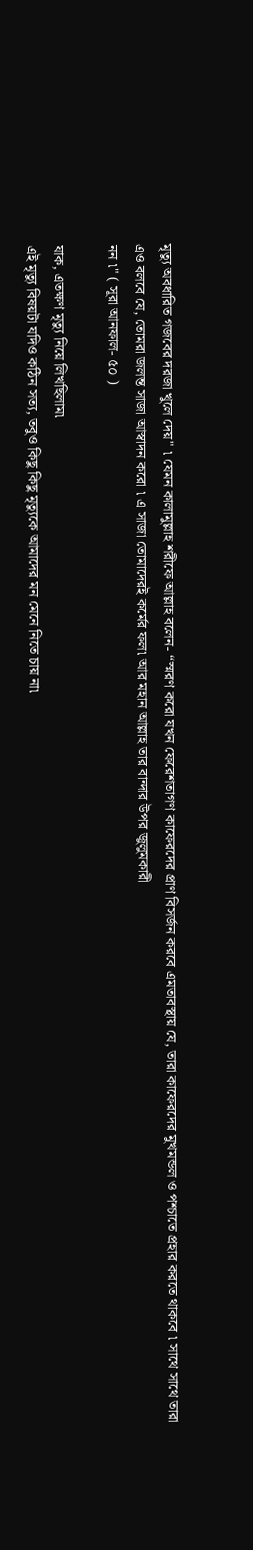মৃত্যু অবধারিত গজবের দরজা খুলে দেয়" ৷ যেমন কালামুল্লাহ শরীফে আল্লাহ বলেন- “স্মরণ করো যখন ফেরেশতাগণ কাফেরদের প্রাণ বিসর্জন করবে এমতাবস্থায় যে, তারা কাফেরদের মুখমন্ডল ও পশ্চাতে প্রহার করতে থাকবে ৷ সাথে সাথে তারা এও বলবে যে, তোমরা জলন্ত সাজা আস্বাদন করো ৷ এ সাজা তোমাদেরই কর্মের ফল৷ আর মহান আল্লাহ তার বান্দার উপর জুলুমকারী
নন ৷" ( সূরা আনফাল- ৫০ )

যাক, এতক্ষণ মৃত্যু নিয়ে লিখছিলাম৷
এই মৃত্যু বিষয়টা যদিও কঠিন সত্য, তবুও কিছু কিছু মৃত্যুকে আমাদের মন মেনে নিতে চায় না৷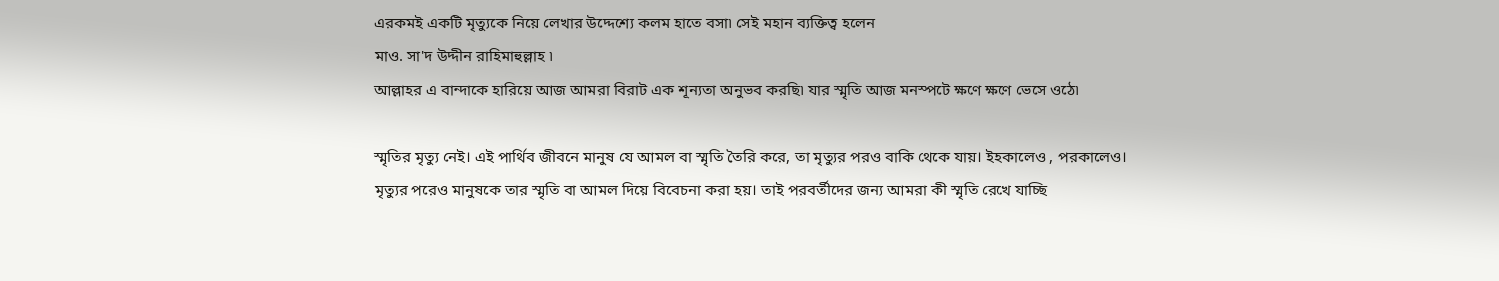এরকমই একটি মৃত্যুকে নিয়ে লেখার উদ্দেশ্যে কলম হাতে বসা৷ সেই মহান ব্যক্তিত্ব হলেন
মাও. সা'দ উদ্দীন রাহিমাহুল্লাহ ৷
আল্লাহর এ বান্দাকে হারিয়ে আজ আমরা বিরাট এক শূন্যতা অনুভব করছি৷ যার স্মৃতি আজ মনস্পটে ক্ষণে ক্ষণে ভেসে ওঠে৷

স্মৃতির মৃত্যু নেই। এই পার্থিব জীবনে মানুষ যে আমল বা স্মৃতি তৈরি করে, তা মৃত্যুর পরও বাকি থেকে যায়। ইহকালেও , পরকালেও।
মৃত্যুর পরেও মানুষকে তার স্মৃতি বা আমল দিয়ে বিবেচনা করা হয়। তাই পরবর্তীদের জন্য আমরা কী স্মৃতি রেখে যাচ্ছি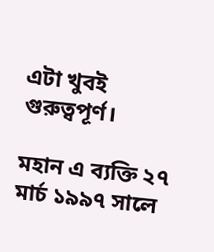এটা খুবই গুরুত্বপূর্ণ।

মহান এ ব্যক্তি ২৭ মার্চ ১৯৯৭ সালে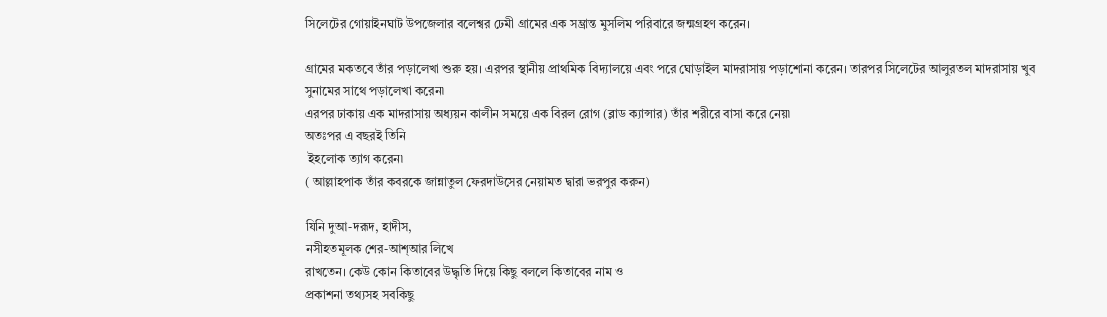সিলেটের গোয়াইনঘাট উপজেলার বলেশ্বর ঢেমী গ্রামের এক সম্ভ্রান্ত মুসলিম পরিবারে জন্মগ্রহণ করেন।

গ্রামের মকতবে তাঁর পড়ালেখা শুরু হয়। এরপর স্থানীয় প্রাথমিক বিদ্যালয়ে এবং পরে ঘোড়াইল মাদরাসায় পড়াশোনা করেন। তারপর সিলেটের আলুরতল মাদরাসায় খুব সুনামের সাথে পড়ালেখা করেন৷
এরপর ঢাকায় এক মাদরাসায় অধ্যয়ন কালীন সময়ে এক বিরল রোগ (ব্লাড ক্যান্সার) তাঁর শরীরে বাসা করে নেয়৷
অতঃপর এ বছরই তিনি
 ইহলোক ত্যাগ করেন৷
( আল্লাহপাক তাঁর কবরকে জান্নাতুল ফেরদাউসের নেয়ামত দ্বারা ভরপুর করুন)

যিনি দুআ-দরূদ, হাদীস,
নসীহতমূলক শের-আশ্আর লিখে
রাখতেন। কেউ কোন কিতাবের উদ্ধৃতি দিয়ে কিছু বললে কিতাবের নাম ও
প্রকাশনা তথ্যসহ সবকিছু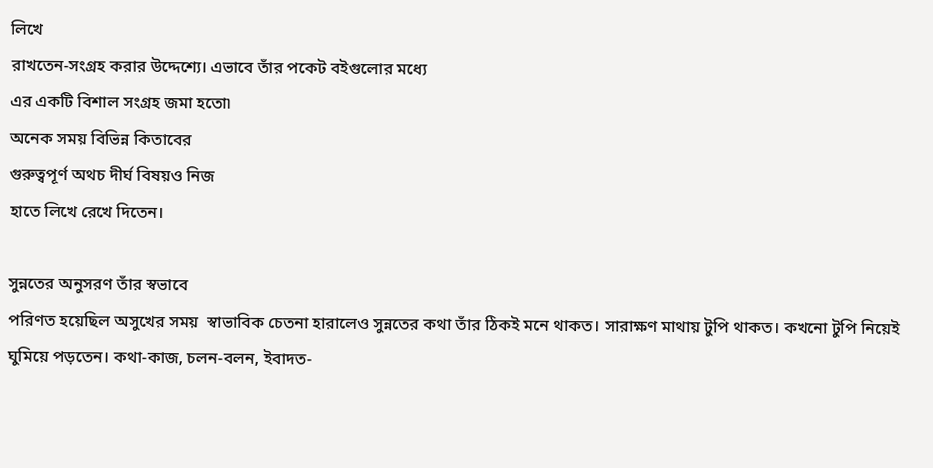লিখে
রাখতেন-সংগ্রহ করার উদ্দেশ্যে। এভাবে তাঁর পকেট বইগুলোর মধ্যে
এর একটি বিশাল সংগ্রহ জমা হতো৷
অনেক সময় বিভিন্ন কিতাবের
গুরুত্বপূর্ণ অথচ দীর্ঘ বিষয়ও নিজ
হাতে লিখে রেখে দিতেন।

সুন্নতের অনুসরণ তাঁর স্বভাবে
পরিণত হয়েছিল অসুখের সময়  স্বাভাবিক চেতনা হারালেও সুন্নতের কথা তাঁর ঠিকই মনে থাকত। সারাক্ষণ মাথায় টুপি থাকত। কখনো টুপি নিয়েই ঘুমিয়ে পড়তেন। কথা-কাজ, চলন-বলন, ইবাদত-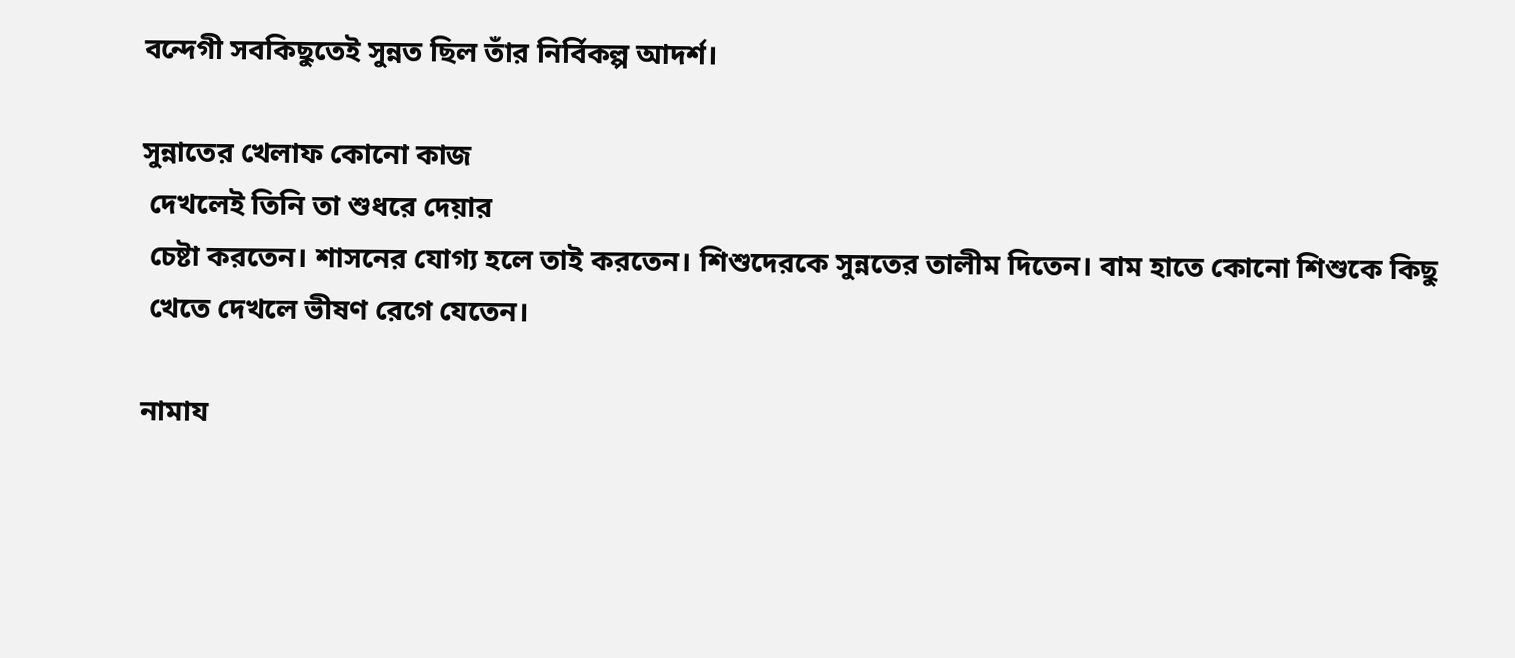বন্দেগী সবকিছুতেই সুন্নত ছিল তাঁর নির্বিকল্প আদর্শ।

সুন্নাতের খেলাফ কোনো কাজ
 দেখলেই তিনি তা শুধরে দেয়ার
 চেষ্টা করতেন। শাসনের যোগ্য হলে তাই করতেন। শিশুদেরকে সুন্নতের তালীম দিতেন। বাম হাতে কোনো শিশুকে কিছু
 খেতে দেখলে ভীষণ রেগে যেতেন।

নামায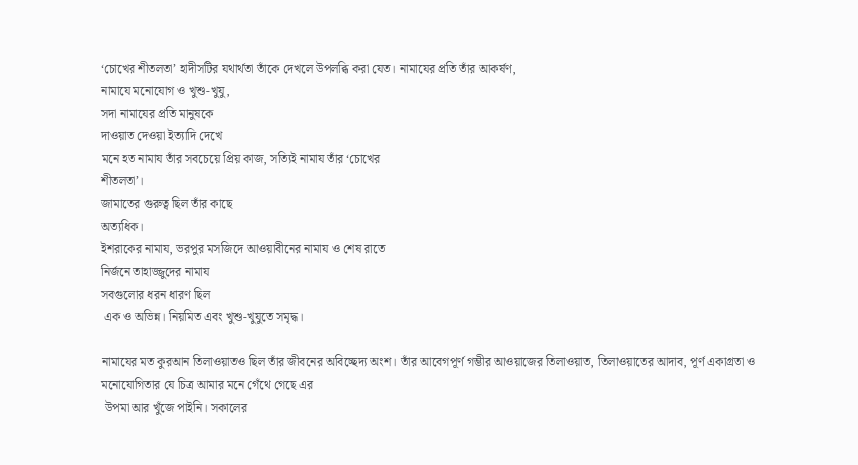‘চোখের শীতলতা’ হাদীসটির যথার্থতা তাঁকে দেখলে উপলব্ধি করা যেত। নামাযের প্রতি তাঁর আকর্ষণ,
নামাযে মনোযোগ ও খুশু-খুযু,
সদা নামাযের প্রতি মানুষকে
দাওয়াত দেওয়া ইত্যাদি দেখে
মনে হত নামায তাঁর সবচেয়ে প্রিয় কাজ, সত্যিই নামায তাঁর ‘চোখের
শীতলতা’।
জামাতের গুরুত্ব ছিল তাঁর কাছে
অত্যধিক।
ইশরাকের নামায, ভরপুর মসজিদে আওয়াবীনের নামায ও শেষ রাতে
নির্জনে তাহাজ্জুদের নামায
সবগুলোর ধরন ধারণ ছিল
 এক ও অভিন্ন। নিয়মিত এবং খুশু-খুযুতে সমৃদ্ধ।

নামাযের মত কুরআন তিলাওয়াতও ছিল তাঁর জীবনের অবিচ্ছেদ্য অংশ। তাঁর আবেগপূর্ণ গম্ভীর আওয়াজের তিলাওয়াত, তিলাওয়াতের আদাব, পূর্ণ একাগ্রতা ও মনোযোগিতার যে চিত্র আমার মনে গেঁথে গেছে এর
 উপমা আর খুঁজে পাইনি। সকালের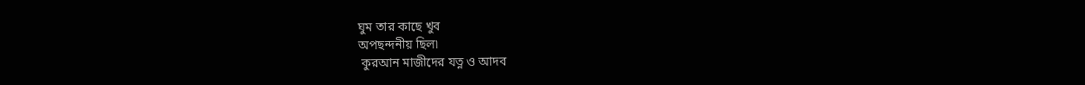ঘুম তার কাছে খুব
অপছন্দনীয় ছিল৷
 কুরআন মাজীদের যত্ন ও আদব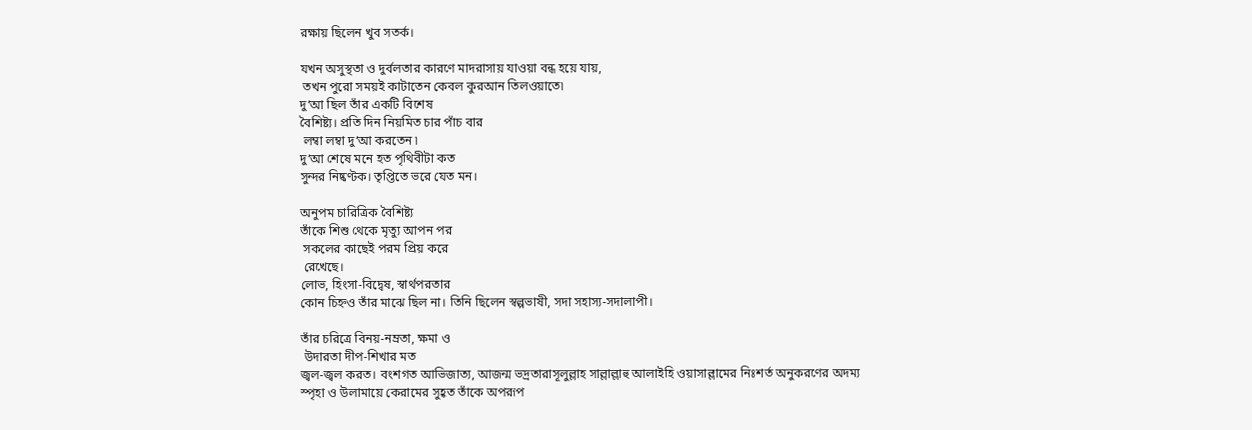রক্ষায় ছিলেন খুব সতর্ক।

যখন অসুস্থতা ও দুর্বলতার কারণে মাদরাসায় যাওয়া বন্ধ হয়ে যায়,
 তখন পুরো সময়ই কাটাতেন কেবল কুরআন তিলওয়াতে৷
দু‘আ ছিল তাঁর একটি বিশেষ
বৈশিষ্ট্য। প্রতি দিন নিয়মিত চার পাঁচ বার
 লম্বা লম্বা দু‘আ করতেন ৷
দু‘আ শেষে মনে হত পৃথিবীটা কত
সুন্দর নিষ্কণ্টক। তৃপ্তিতে ভরে যেত মন।

অনুপম চারিত্রিক বৈশিষ্ট্য
তাঁকে শিশু থেকে মৃত্যু আপন পর
 সকলের কাছেই পরম প্রিয় করে
 রেখেছে।
লোভ, হিংসা-বিদ্বেষ, স্বার্থপরতার
কোন চিহ্নও তাঁর মাঝে ছিল না। তিনি ছিলেন স্বল্পভাষী, সদা সহাস্য-সদালাপী।

তাঁর চরিত্রে বিনয়-নম্রতা, ক্ষমা ও
 উদারতা দীপ-শিখার মত
জ্বল-জ্বল করত। বংশগত আভিজাত্য, আজন্ম ভদ্রতারাসূলুল্লাহ সাল্লাল্লাহু আলাইহি ওয়াসাল্লামের নিঃশর্ত অনুকরণের অদম্য স্পৃহা ও উলামায়ে কেরামের সুহ্বত তাঁকে অপরূপ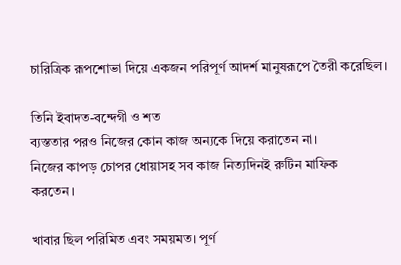চারিত্রিক রূপশোভা দিয়ে একজন পরিপূর্ণ আদর্শ মানুষরূপে তৈরী করেছিল।

তিনি ইবাদত-বন্দেগী ও শত
ব্যস্ততার পরও নিজের কোন কাজ অন্যকে দিয়ে করাতেন না।
নিজের কাপড় চোপর ধোয়াসহ সব কাজ নিত্যদিনই রুটিন মাফিক
করতেন।

খাবার ছিল পরিমিত এবং সময়মত। পূর্ণ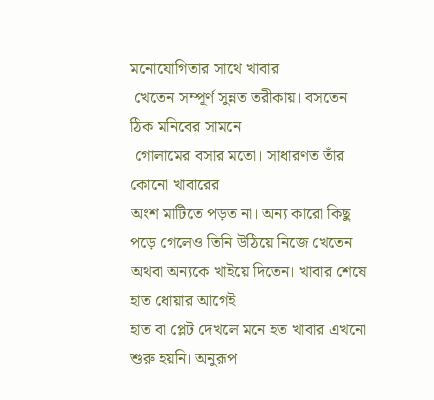মনোযোগিতার সাথে খাবার
 খেতেন সম্পূর্ণ সুন্নত তরীকায়। বসতেন ঠিক মনিবের সামনে
 গোলামের বসার মতো। সাধারণত তাঁর কোনো খাবারের
অংশ মাটিতে পড়ত না। অন্য কারো কিছু পড়ে গেলেও তিনি উঠিয়ে নিজে খেতেন অথবা অন্যকে খাইয়ে দিতেন। খাবার শেষে হাত ধোয়ার আগেই
হাত বা প্লেট দেখলে মনে হত খাবার এখনো শুরু হয়নি। অনুরূপ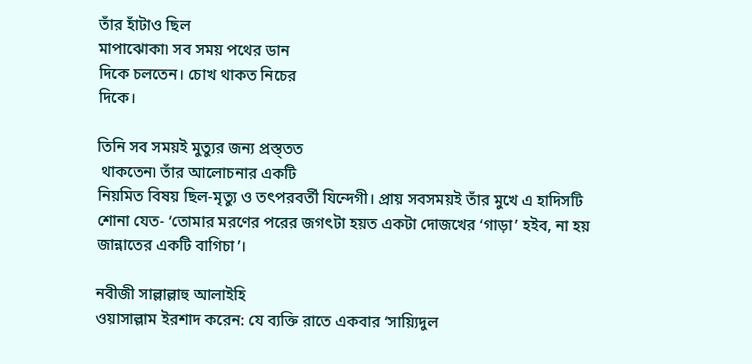তাঁর হাঁটাও ছিল
মাপাঝোকা৷ সব সময় পথের ডান
দিকে চলতেন। চোখ থাকত নিচের
দিকে।

তিনি সব সময়ই মুত্যুর জন্য প্রস্ত্তত
 থাকতেন৷ তাঁর আলোচনার একটি
নিয়মিত বিষয় ছিল-মৃত্যু ও তৎপরবর্তী যিন্দেগী। প্রায় সবসময়ই তাঁর মুখে এ হাদিসটি শোনা যেত- ‘তোমার মরণের পরের জগৎটা হয়ত একটা দোজখের ‘গাড়া’ হইব, না হয় জান্নাতের একটি বাগিচা’।

নবীজী সাল্লাল্লাহু আলাইহি
ওয়াসাল্লাম ইরশাদ করেন: যে ব্যক্তি রাতে একবার ‘সায়্যিদুল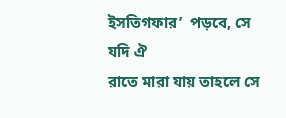ইসতিগফার’  পড়বে, সে যদি ঐ
রাতে মারা যায় তাহলে সে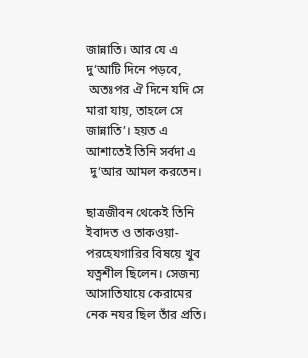জান্নাতি। আর যে এ দু‘আটি দিনে পড়বে,
 অতঃপর ঐ দিনে যদি সে মারা যায়, তাহলে সে জান্নাতি’। হয়ত এ আশাতেই তিনি সর্বদা এ
 দু‘আর আমল করতেন।

ছাত্রজীবন থেকেই তিনি ইবাদত ও তাকওয়া-পরহেযগারির বিষয়ে খুব যত্নশীল ছিলেন। সেজন্য আসাতিযায়ে কেরামের নেক নযর ছিল তাঁর প্রতি।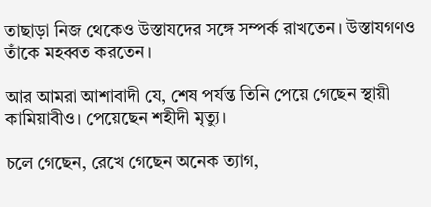তাছাড়া নিজ থেকেও উস্তাযদের সঙ্গে সম্পর্ক রাখতেন। উস্তাযগণও তাঁকে মহব্বত করতেন।

আর আমরা আশাবাদী যে, শেষ পর্যন্ত তিনি পেয়ে গেছেন স্থায়ী কামিয়াবীও। পেয়েছেন শহীদী মৃত্যু।

চলে গেছেন, রেখে গেছেন অনেক ত্যাগ,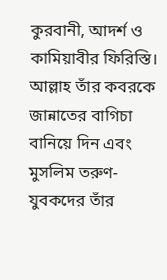কুরবানী, আদর্শ ও কামিয়াবীর ফিরিস্তি। আল্লাহ তাঁর কবরকে জান্নাতের বাগিচা বানিয়ে দিন এবং মুসলিম তরুণ-যুবকদের তাঁর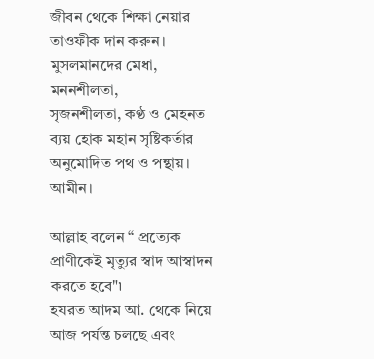জীবন থেকে শিক্ষা নেয়ার তাওফীক দান করুন।
মুসলমানদের মেধা, মননশীলতা,
সৃজনশীলতা, কণ্ঠ ও মেহনত ব্যয় হোক মহান সৃষ্টিকর্তার অনুমোদিত পথ ও পন্থায়। আমীন।

আল্লাহ বলেন “ প্রত্যেক প্রাণীকেই মৃত্যুর স্বাদ আস্বাদন করতে হবে"৷
হযরত আদম আ. থেকে নিয়ে আজ পর্যন্ত চলছে এবং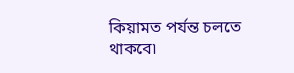কিয়ামত পর্যন্ত চলতে থাকবে৷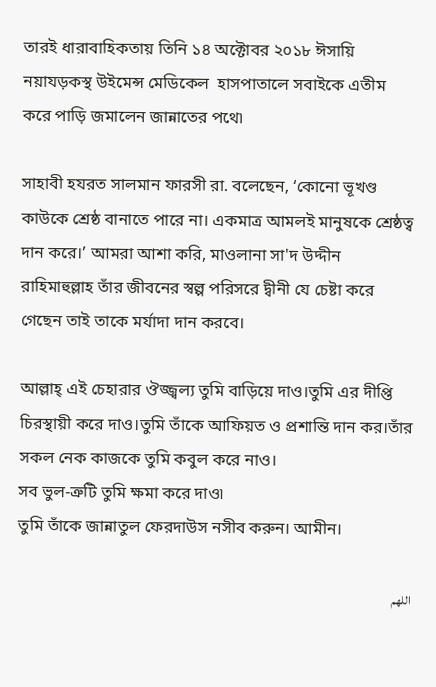তারই ধারাবাহিকতায় তিনি ১৪ অক্টোবর ২০১৮ ঈসায়ি নয়াযড়কস্থ উইমেন্স মেডিকেল  হাসপাতালে সবাইকে এতীম করে পাড়ি জমালেন জান্নাতের পথে৷

সাহাবী হযরত সালমান ফারসী রা. বলেছেন, ‘কোনো ভূখণ্ড কাউকে শ্রেষ্ঠ বানাতে পারে না। একমাত্র আমলই মানুষকে শ্রেষ্ঠত্ব দান করে।’ আমরা আশা করি, মাওলানা সা'দ উদ্দীন রাহিমাহুল্লাহ তাঁর জীবনের স্বল্প পরিসরে দ্বীনী যে চেষ্টা করে গেছেন তাই তাকে মর্যাদা দান করবে।

আল্লাহ্ এই চেহারার ঔজ্জ্বল্য তুমি বাড়িয়ে দাও।তুমি এর দীপ্তি চিরস্থায়ী করে দাও।তুমি তাঁকে আফিয়ত ও প্রশান্তি দান কর।তাঁর সকল নেক কাজকে তুমি কবুল করে নাও।
সব ভুল-ত্রুটি তুমি ক্ষমা করে দাও৷
তুমি তাঁকে জান্নাতুল ফেরদাউস নসীব করুন। আমীন।

اللهم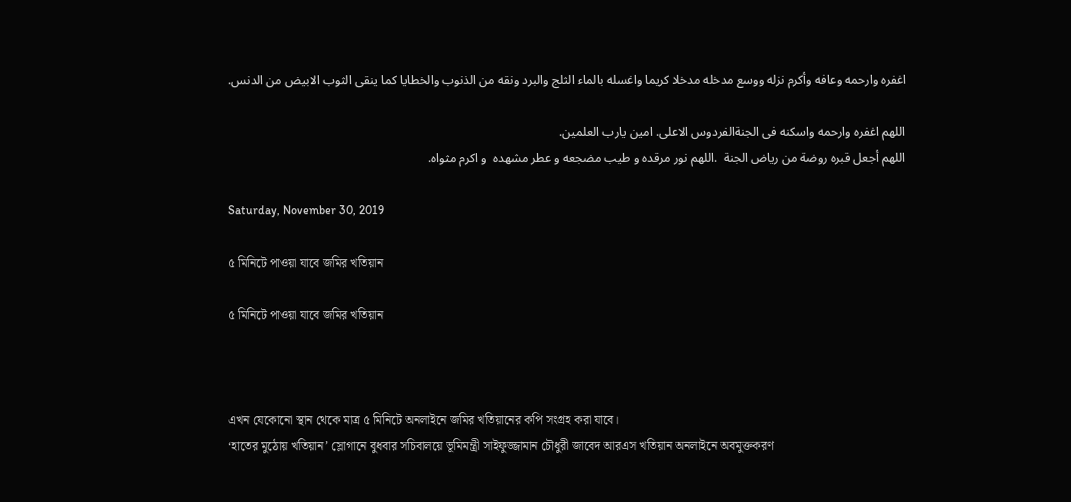اغفره وارحمه وعافه وأكرم نزله ووسع مدخله مدخلا كريما واغسله بالماء الثلج والبرد ونقه من الذنوب والخطايا كما ينقى الثوب الابيض من الدنس.

اللهم اغفره وارحمه واسكنه فى الجنةالفردوس الاعلى. امين يارب العلمين.
اللهم أجعل قبره روضة من رياض الجنة  .اللهم نور مرقده و طيب مضجعه و عطر مشهده  و اكرم مثواه.

Saturday, November 30, 2019

৫ মিনিটে পাওয়া যাবে জমির খতিয়ান

৫ মিনিটে পাওয়া যাবে জমির খতিয়ান



এখন যেকোনো স্থান থেকে মাত্র ৫ মিনিটে অনলাইনে জমির খতিয়ানের কপি সংগ্রহ করা যাবে।
‘হাতের মুঠোয় খতিয়ান’ স্লোগানে বুধবার সচিবালয়ে ভূমিমন্ত্রী সাইফুজ্জামান চৌধুরী জাবেদ আরএস খতিয়ান অনলাইনে অবমুক্তকরণ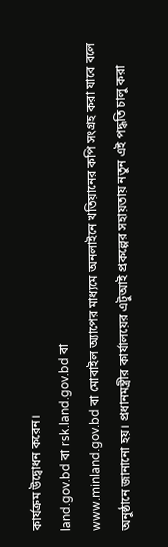কার্যক্রম উদ্বোধন করেন।
land.gov.bd বা rsk.land.gov.bd বা
www.minland.gov.bd বা মোবাইল অ্যাপের মাধ্যমে অনলাইনে খতিয়ানের কপি সংগ্রহ করা যাবে বলে অনুষ্ঠানে জানানো হয়। প্রধানমন্ত্রীর কার্যালয়ের এটুআই প্রকল্পের সহায়তায় নতুন এই পদ্ধতি চালু করা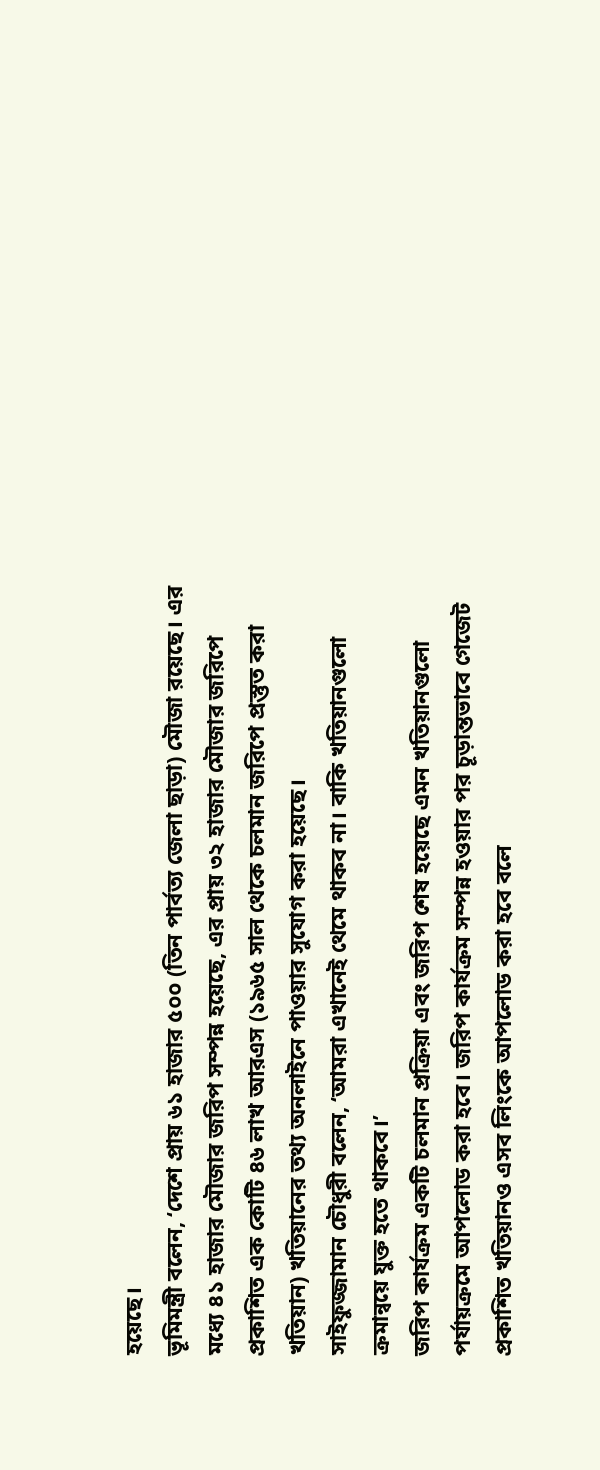হয়েছে।
ভূমিমন্ত্রী বলেন, ‘দেশে প্রায় ৬১ হাজার ৫০০ (তিন পার্বত্য জেলা ছাড়া) মৌজা রয়েছে। এর মধ্যে ৪১ হাজার মৌজার জরিপ সম্পন্ন হয়েছে, এর প্রায় ৩২ হাজার মৌজার জরিপে প্রকাশিত এক কোটি ৪৬ লাখ আরএস (১৯৬৫ সাল থেকে চলমান জরিপে প্রস্তুত করা খতিয়ান) খতিয়ানের তথ্য অনলাইনে পাওয়ার সুযোগ করা হয়েছে।
সাইফুজ্জামান চৌধুরী বলেন, ‘আমরা এখানেই থেমে থাকব না। বাকি খতিয়ানগুলো ক্রমান্বয়ে যুক্ত হতে থাকবে।’
জরিপ কার্যক্রম একটি চলমান প্রক্রিয়া এবং জরিপ শেষ হয়েছে এমন খতিয়ানগুলো পর্যায়ক্রমে আপলোড করা হবে। জরিপ কার্যক্রম সম্পন্ন হওয়ার পর চূড়ান্তভাবে গেজেট প্রকাশিত খতিয়ানও এসব লিংকে আপলোড করা হবে বলে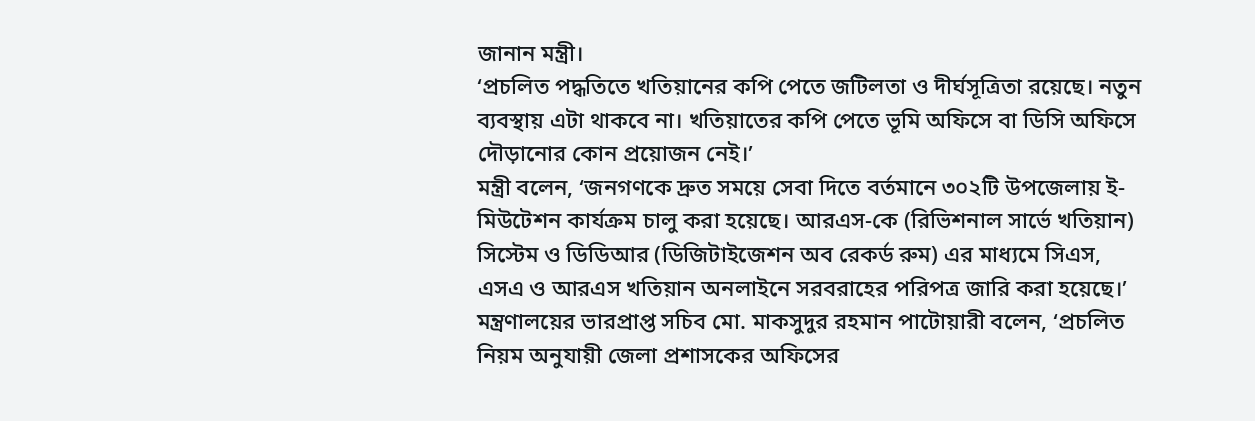জানান মন্ত্রী।
‘প্রচলিত পদ্ধতিতে খতিয়ানের কপি পেতে জটিলতা ও দীর্ঘসূত্রিতা রয়েছে। নতুন ব্যবস্থায় এটা থাকবে না। খতিয়াতের কপি পেতে ভূমি অফিসে বা ডিসি অফিসে দৌড়ানোর কোন প্রয়োজন নেই।’
মন্ত্রী বলেন, ‘জনগণকে দ্রুত সময়ে সেবা দিতে বর্তমানে ৩০২টি উপজেলায় ই-মিউটেশন কার্যক্রম চালু করা হয়েছে। আরএস-কে (রিভিশনাল সার্ভে খতিয়ান) সিস্টেম ও ডিডিআর (ডিজিটাইজেশন অব রেকর্ড রুম) এর মাধ্যমে সিএস, এসএ ও আরএস খতিয়ান অনলাইনে সরবরাহের পরিপত্র জারি করা হয়েছে।’
মন্ত্রণালয়ের ভারপ্রাপ্ত সচিব মো. মাকসুদুর রহমান পাটোয়ারী বলেন, ‘প্রচলিত নিয়ম অনুযায়ী জেলা প্রশাসকের অফিসের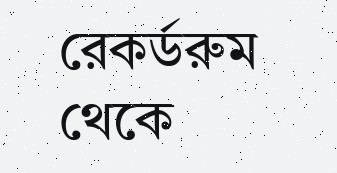রেকর্ডরুম থেকে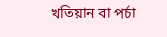খতিয়ান বা পর্চা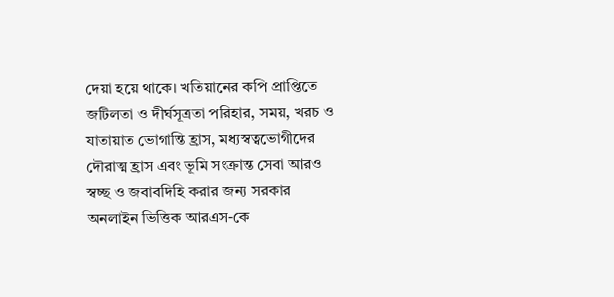দেয়া হয়ে থাকে। খতিয়ানের কপি প্রাপ্তিতে জটিলতা ও দীর্ঘসূত্রতা পরিহার, সময়, খরচ ও যাতায়াত ভোগান্তি হ্রাস, মধ্যস্বত্বভোগীদের দৌরাত্ম হ্রাস এবং ভূমি সংক্রান্ত সেবা আরও স্বচ্ছ ও জবাবদিহি করার জন্য সরকার অনলাইন ভিত্তিক আরএস-কে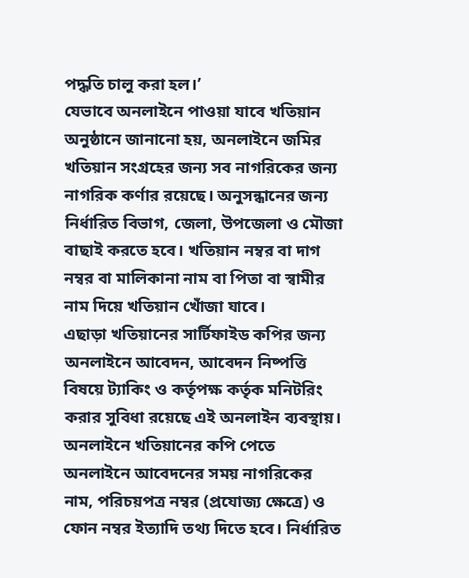পদ্ধতি চালু করা হল।’
যেভাবে অনলাইনে পাওয়া যাবে খতিয়ান
অনুষ্ঠানে জানানো হয়, অনলাইনে জমির খতিয়ান সংগ্রহের জন্য সব নাগরিকের জন্য নাগরিক কর্ণার রয়েছে। অনুসন্ধানের জন্য নির্ধারিত বিভাগ, জেলা, উপজেলা ও মৌজা বাছাই করতে হবে। খতিয়ান নম্বর বা দাগ নম্বর বা মালিকানা নাম বা পিতা বা স্বামীর নাম দিয়ে খতিয়ান খোঁজা যাবে।
এছাড়া খতিয়ানের সার্টিফাইড কপির জন্য অনলাইনে আবেদন, আবেদন নিষ্পত্তি বিষয়ে ট্যাকিং ও কর্তৃপক্ষ কর্তৃক মনিটরিং করার সুবিধা রয়েছে এই অনলাইন ব্যবস্থায়।
অনলাইনে খতিয়ানের কপি পেতে অনলাইনে আবেদনের সময় নাগরিকের নাম, পরিচয়পত্র নম্বর (প্রযোজ্য ক্ষেত্রে) ও ফোন নম্বর ইত্যাদি তথ্য দিতে হবে। নির্ধারিত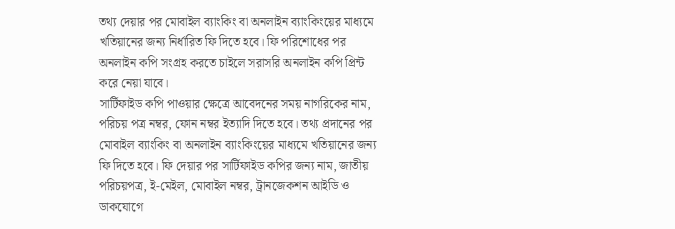তথ্য দেয়ার পর মোবাইল ব্যাংকিং বা অনলাইন ব্যাংকিংয়ের মাধ্যমে খতিয়ানের জন্য নির্ধারিত ফি দিতে হবে। ফি পরিশোধের পর অনলাইন কপি সংগ্রহ করতে চাইলে সরাসরি অনলাইন কপি প্রিন্ট করে নেয়া যাবে।
সার্টিফাইড কপি পাওয়ার ক্ষেত্রে আবেদনের সময় নাগরিকের নাম, পরিচয় পত্র নম্বর, ফোন নম্বর ইত্যাদি দিতে হবে। তথ্য প্রদানের পর মোবাইল ব্যাংকিং বা অনলাইন ব্যাংকিংয়ের মাধ্যমে খতিয়ানের জন্য ফি দিতে হবে। ফি দেয়ার পর সার্টিফাইড কপির জন্য নাম, জাতীয় পরিচয়পত্র, ই-মেইল, মোবাইল নম্বর, ট্রানজেকশন আইডি ও ডাকযোগে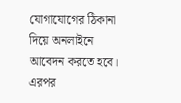যোগাযোগের ঠিকানা দিয়ে অনলাইনে আবেদন করতে হবে। এরপর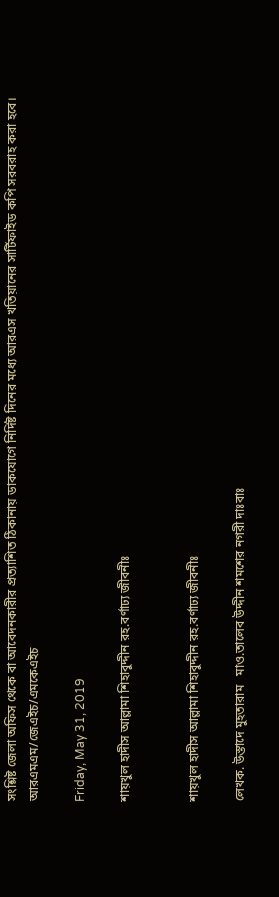সংশ্লিষ্ট জেলা অফিস থেকে বা আবেদনকারীর প্রত্যাশিত ঠিকানায় ডাকযোগে নির্দিষ্ট দিনের মধ্যে আরএস খতিয়ানের সার্টিফাইড কপি সরবরাহ করা হবে।
আরএমএম/জেএইচ/এমকেএইচ

Friday, May 31, 2019

শায়খুল হাদীস আল্লামা শিহাবুদ্দীন রহ.বর্ণাঢ্য জীবনীঃ


শায়খুল হাদীস আল্লামা শিহাবুদ্দীন রহ.বর্ণাঢ্য জীবনীঃ

লেখক. উস্তাদে মুহতারাম   মাও.তালেব উদ্দীন শমশের নগরী দাঃবাঃ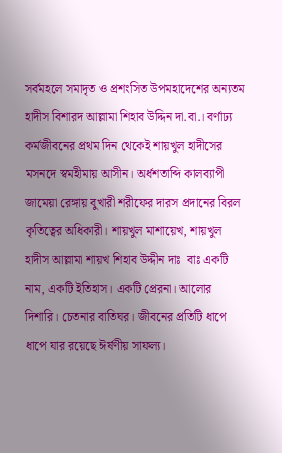সর্বমহলে সমাদৃত ও প্রশংসিত উপমহাদেশের অন্যতম হাদীস বিশারদ আল্লামা শিহাব উদ্দিন দা.বা.। বর্ণাঢ্য কর্মজীবনের প্রথম দিন থেকেই শায়খুল হাদীসের মসনদে স্বমহীমায় আসীন। অর্ধশতাব্দি কালব্যাপী জামেয়া রেঙ্গায় বুখারী শরীফের দারস প্রদানের বিরল কৃতিত্বের অধিকারী। শায়খুল মাশায়েখ, শায়খুল হাদীস আল্লামা শায়খ শিহাব উদ্দীন দাঃ  বাঃ একটি নাম, একটি ইতিহাস। একটি প্রেরনা। আলোর দিশারি। চেতনার বাতিঘর। জীবনের প্রতিটি ধাপে ধাপে যার রয়েছে ঈর্ষণীয় সাফল্য।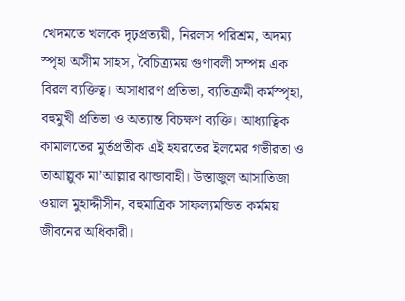খেদমতে খলকে দৃঢ়প্রত্যয়ী, নিরলস পরিশ্রম, অদম্য স্পৃহা অসীম সাহস, বৈচিত্র্যময় গুণাবলী সম্পন্ন এক বিরল ব্যক্তিত্ব। অসাধারণ প্রতিভা, ব্যতিক্রমী কর্মস্পৃহা, বহুমুখী প্রতিভা ও অত্যান্ত বিচক্ষণ ব্যক্তি। আধ্যাত্বিক কামালতের মুর্তপ্রতীক এই হযরতের ইলমের গভীরতা ও তাআল্লুক মা’আল্লার ঝান্ডাবাহী। উস্তাজুল আসাতিজা ওয়াল মুহাদ্দীসীন, বহুমাত্রিক সাফল্যমন্ডিত কর্মময় জীবনের অধিকারী।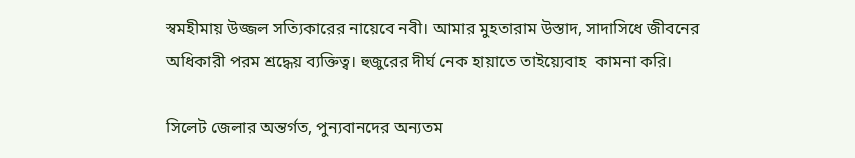স্বমহীমায় উজ্জল সত্যিকারের নায়েবে নবী। আমার মুহতারাম উস্তাদ, সাদাসিধে জীবনের অধিকারী পরম শ্রদ্ধেয় ব্যক্তিত্ব। হুজুরের দীর্ঘ নেক হায়াতে তাইয়্যেবাহ  কামনা করি।

সিলেট জেলার অন্তর্গত, পুন্যবানদের অন্যতম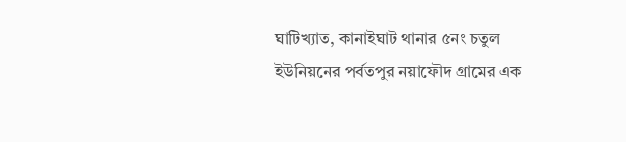ঘাটিখ্যাত, কানাইঘাট থানার ৫নং চতুল ইউনিয়নের পর্বতপুর নয়াফৌদ গ্রামের এক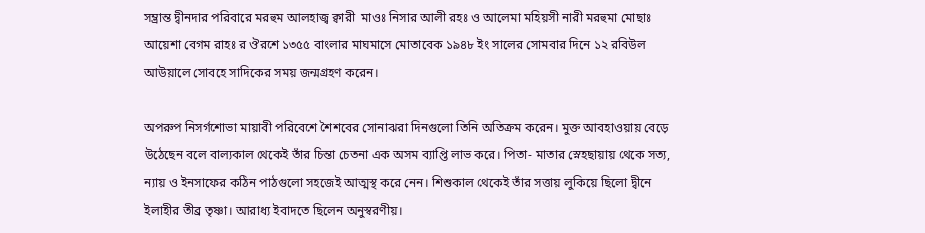সম্ভ্রান্ত দ্বীনদার পরিবারে মরহুম আলহাজ্ব ক্বারী  মাওঃ নিসার আলী রহঃ ও আলেমা মহিয়সী নারী মরহুমা মোছাঃ আয়েশা বেগম রাহঃ র ঔরশে ১৩৫৫ বাংলার মাঘমাসে মোতাবেক ১৯৪৮ ইং সালের সোমবার দিনে ১২ রবিউল আউয়ালে সোবহে সাদিকের সময় জন্মগ্রহণ করেন।

অপরুপ নিসর্গশোভা মায়াবী পরিবেশে শৈশবের সোনাঝরা দিনগুলো তিনি অতিক্রম করেন। মুক্ত আবহাওয়ায় বেড়ে উঠেছেন বলে বাল্যকাল থেকেই তাঁর চিন্তা চেতনা এক অসম ব্যাপ্তি লাভ করে। পিতা- মাতার স্নেহছায়ায় থেকে সত্য, ন্যায় ও ইনসাফের কঠিন পাঠগুলো সহজেই আত্মস্থ করে নেন। শিশুকাল থেকেই তাঁর সত্তায় লুকিয়ে ছিলো দ্বীনে ইলাহীর তীব্র তৃষ্ণা। আরাধ্য ইবাদতে ছিলেন অনুস্বরণীয়।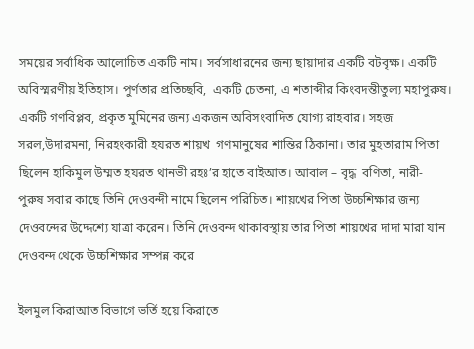সময়ের সর্বাধিক আলোচিত একটি নাম। সর্বসাধারনের জন্য ছায়াদার একটি বটবৃক্ষ। একটি অবিস্মরণীয় ইতিহাস। পুর্ণতার প্রতিচ্ছবি,  একটি চেতনা, এ শতাব্দীর কিংবদন্তীতুল্য মহাপুরুষ। একটি গণবিপ্লব, প্রকৃত মুমিনের জন্য একজন অবিসংবাদিত যোগ্য রাহবার। সহজ সরল,উদারমনা, নিরহংকারী হযরত শায়খ  গণমানুষের শান্তির ঠিকানা। তার মুহতারাম পিতা ছিলেন হাকিমুল উম্মত হযরত থানভী রহঃ’র হাতে বাইআত। আবাল – বৃদ্ধ  বণিতা, নারী- পুরুষ সবার কাছে তিনি দেওবন্দী নামে ছিলেন পরিচিত। শায়খের পিতা উচ্চশিক্ষার জন্য দেওবন্দের উদ্দেশ্যে যাত্রা করেন। তিনি দেওবন্দ থাকাবস্থায় তার পিতা শায়খের দাদা মারা যান  দেওবন্দ থেকে উচ্চশিক্ষার সম্পন্ন করে

ইলমুল কিরাআত বিভাগে ভর্তি হয়ে কিরাতে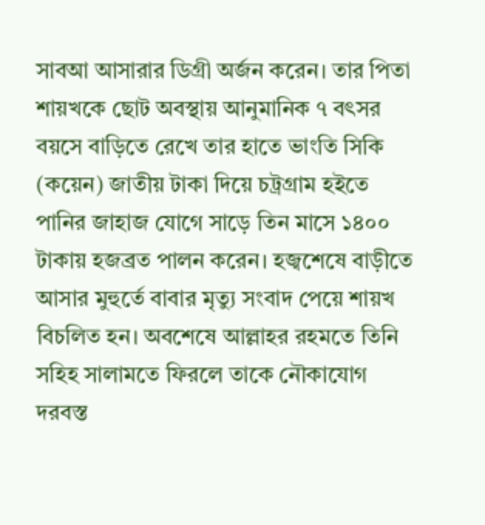সাবআ আসারার ডিগ্রী অর্জন করেন। তার পিতা শায়খকে ছোট অবস্থায় আনুমানিক ৭ বৎসর বয়সে বাড়িতে রেখে তার হাতে ভাংতি সিকি (কয়েন) জাতীয় টাকা দিয়ে চট্রগ্রাম হইতে পানির জাহাজ যোগে সাড়ে তিন মাসে ১৪০০ টাকায় হজব্রত পালন করেন। হজ্বশেষে বাড়ীতে আসার মুহুর্তে বাবার মৃত্যু সংবাদ পেয়ে শায়খ বিচলিত হন। অবশেষে আল্লাহর রহমতে তিনি সহিহ সালামতে ফিরলে তাকে নৌকাযোগ দরবস্ত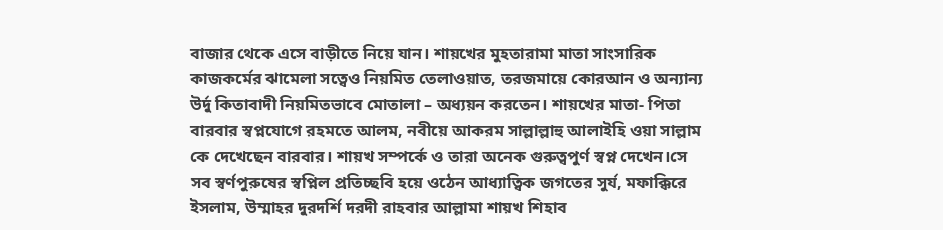বাজার থেকে এসে বাড়ীতে নিয়ে যান। শায়খের মুহতারামা মাতা সাংসারিক কাজকর্মের ঝামেলা সত্বেও নিয়মিত তেলাওয়াত, তরজমায়ে কোরআন ও অন্যান্য উর্দু কিতাবাদী নিয়মিতভাবে মোতালা – অধ্যয়ন করতেন। শায়খের মাতা- পিতা বারবার স্বপ্নযোগে রহমতে আলম, নবীয়ে আকরম সাল্লাল্লাহু আলাইহি ওয়া সাল্লাম কে দেখেছেন বারবার। শায়খ সম্পর্কে ও তারা অনেক গুরুত্বপুর্ণ স্বপ্ন দেখেন।সে সব স্বর্ণপুরুষের স্বপ্নিল প্রতিচ্ছবি হয়ে ওঠেন আধ্যাত্বিক জগতের সুর্য, মফাক্কিরে ইসলাম, উম্মাহর দুরদর্শি দরদী রাহবার আল্লামা শায়খ শিহাব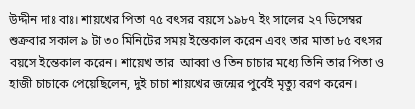উদ্দীন দাঃ বাঃ। শায়খের পিতা ৭৫ বৎসর বয়সে ১৯৮৭ ইং সালের ২৭ ডিসেম্বর শুক্রবার সকাল ৯ টা ৩০ মিনিটের সময় ইন্তেকাল করেন এবং তার মাতা ৮৫ বৎসর বয়সে ইন্তেকাল করেন। শায়েখ তার  আব্বা ও তিন চাচার মধ্যে তিনি তার পিতা ও হাজী চাচাকে পেয়েছিলেন, দুই চাচা শায়খের জন্মের পুর্বেই মৃত্যু বরণ করেন।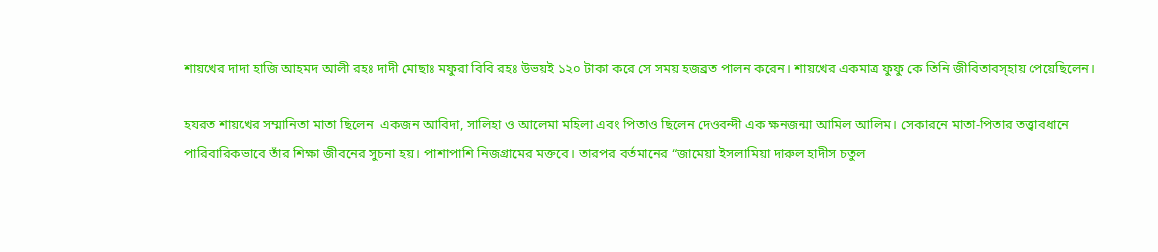শায়খের দাদা হাজি আহমদ আলী রহঃ দাদী মোছাঃ মফুরা বিবি রহঃ উভয়ই ১২০ টাকা করে সে সময় হজব্রত পালন করেন। শায়খের একমাত্র ফুফু কে তিনি জীবিতাবস্হায় পেয়েছিলেন।

হযরত শায়খের সম্মানিতা মাতা ছিলেন  একজন আবিদা, সালিহা ও আলেমা মহিলা এবং পিতাও ছিলেন দেওবন্দী এক ক্ষনজন্মা আমিল আলিম। সেকারনে মাতা-পিতার তত্ত্বাবধানে পারিবারিকভাবে তাঁর শিক্ষা জীবনের সুচনা হয়। পাশাপাশি নিজগ্রামের মক্তবে। তারপর বর্তমানের “জামেয়া ইসলামিয়া দারুল হাদীস চতুল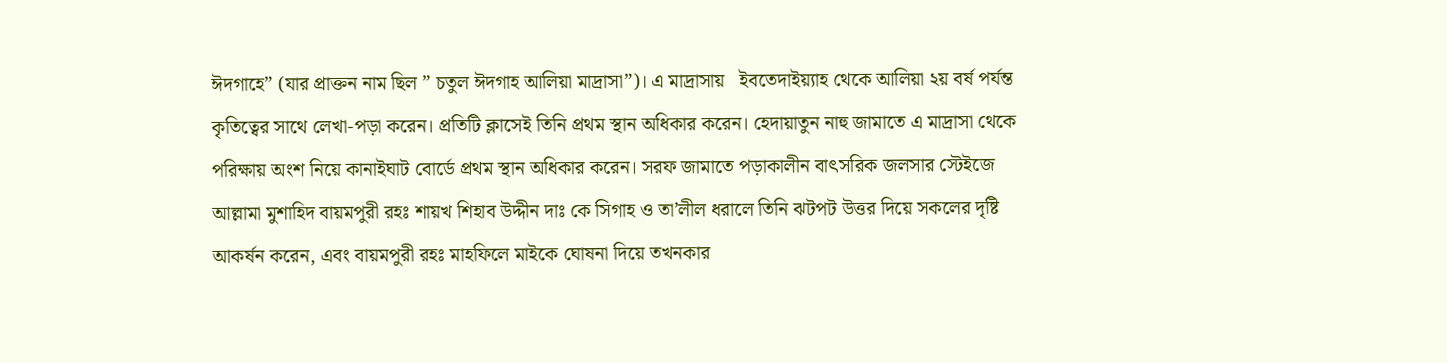ঈদগাহে” (যার প্রাক্তন নাম ছিল ” চতুল ঈদগাহ আলিয়া মাদ্রাসা”)। এ মাদ্রাসায়   ইবতেদাইয়্যাহ থেকে আলিয়া ২য় বর্ষ পর্যন্ত কৃতিত্বের সাথে লেখা-পড়া করেন। প্রতিটি ক্লাসেই তিনি প্রথম স্থান অধিকার করেন। হেদায়াতুন নাহু জামাতে এ মাদ্রাসা থেকে পরিক্ষায় অংশ নিয়ে কানাইঘাট বোর্ডে প্রথম স্থান অধিকার করেন। সরফ জামাতে পড়াকালীন বাৎসরিক জলসার স্টেইজে আল্লামা মুশাহিদ বায়মপুরী রহঃ শায়খ শিহাব উদ্দীন দাঃ কে সিগাহ ও তা’লীল ধরালে তিনি ঝটপট উত্তর দিয়ে সকলের দৃষ্টি আকর্ষন করেন, এবং বায়মপুরী রহঃ মাহফিলে মাইকে ঘোষনা দিয়ে তখনকার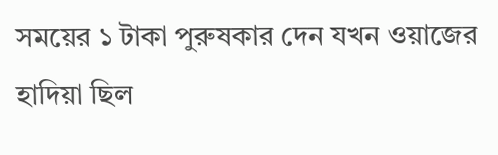সময়ের ১ টাকা পুরুষকার দেন যখন ওয়াজের হাদিয়া ছিল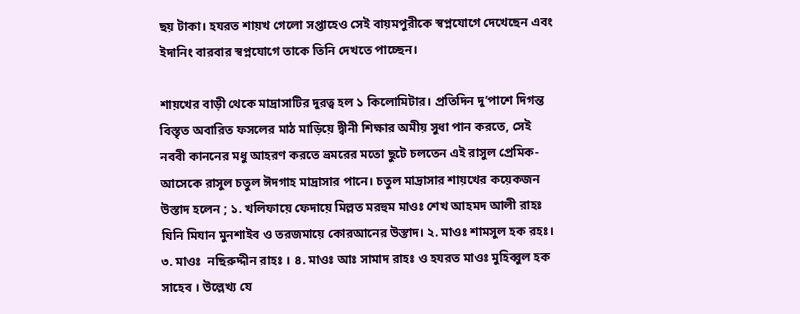ছয় টাকা। হযরত শায়খ গেলো সপ্তাহেও সেই বায়মপুরীকে স্বপ্নযোগে দেখেছেন এবং ইদানিং বারবার স্বপ্নযোগে তাকে তিনি দেখতে পাচ্ছেন।

শায়খের বাড়ী থেকে মাদ্রাসাটির দুরত্ব হল ১ কিলোমিটার। প্রতিদিন দু’পাশে দিগন্ত বিস্তৃত অবারিত ফসলের মাঠ মাড়িয়ে দ্বীনী শিক্ষার অমীয় সুধা পান করতে, সেই নববী কাননের মধু আহরণ করতে ভ্রমরের মতো ছুটে চলতেন এই রাসুল প্রেমিক- আসেকে রাসুল চতুল ঈদগাহ মাদ্রাসার পানে। চতুল মাদ্রাসার শায়খের কয়েকজন উস্তাদ হলেন ; ১. খলিফায়ে ফেদায়ে মিল্লত মরহুম মাওঃ শেখ আহমদ আলী রাহঃ যিনি মিযান মুনশাইব ও তরজমায়ে কোরআনের উস্তাদ। ২. মাওঃ শামসুল হক রহঃ। ৩. মাওঃ  নছিরুদ্দীন রাহঃ । ৪. মাওঃ আঃ সামাদ রাহঃ ও হযরত মাওঃ মুহিব্বুল হক সাহেব । উল্লেখ্য যে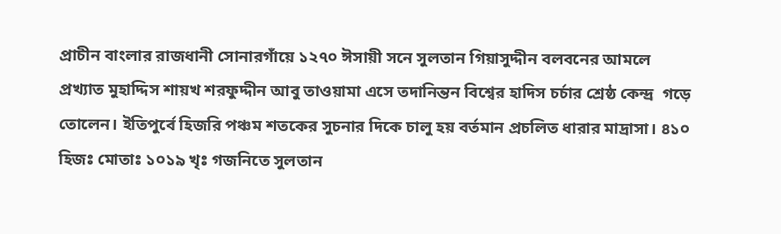প্রাচীন বাংলার রাজধানী সোনারগাঁয়ে ১২৭০ ঈসায়ী সনে সুলতান গিয়াসুদ্দীন বলবনের আমলে প্রখ্যাত মুহাদ্দিস শায়খ শরফুদ্দীন আবু তাওয়ামা এসে তদানিন্তন বিশ্বের হাদিস চর্চার শ্রেষ্ঠ কেন্দ্র  গড়ে তোলেন। ইতিপুর্বে হিজরি পঞ্চম শতকের সুচনার দিকে চালু হয় বর্তমান প্রচলিত ধারার মাদ্রাসা। ৪১০ হিজঃ মোতাঃ ১০১৯ খৃঃ গজনিতে সুলতান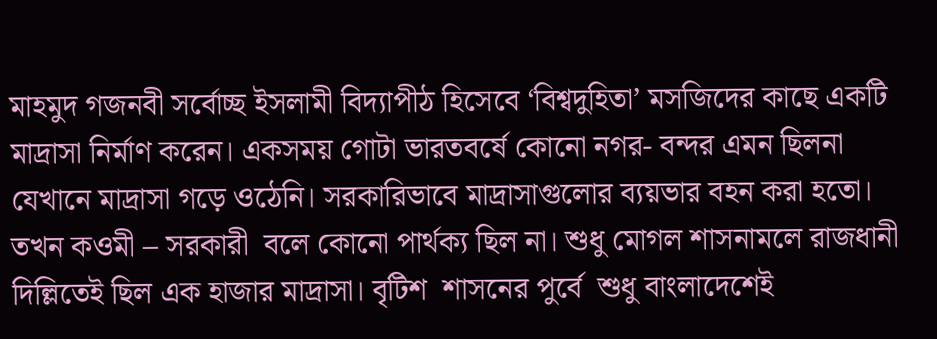মাহমুদ গজনবী সর্বোচ্ছ ইসলামী বিদ্যাপীঠ হিসেবে ‘বিশ্বদুহিতা’ মসজিদের কাছে একটি মাদ্রাসা নির্মাণ করেন। একসময় গোটা ভারতবর্ষে কোনো নগর- বন্দর এমন ছিলনা যেখানে মাদ্রাসা গড়ে ওঠেনি। সরকারিভাবে মাদ্রাসাগুলোর ব্যয়ভার বহন করা হতো। তখন কওমী – সরকারী  বলে কোনো পার্থক্য ছিল না। শুধু মোগল শাসনামলে রাজধানী দিল্লিতেই ছিল এক হাজার মাদ্রাসা। বৃটিশ  শাসনের পুর্বে  শুধু বাংলাদেশেই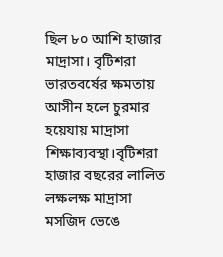ছিল ৮০ আশি হাজার মাদ্রাসা। বৃটিশরা  ভারতবর্ষের ক্ষমতায় আসীন হলে চুরমার হয়েযায় মাদ্রাসা শিক্ষাব্যবস্থা।বৃটিশরা হাজার বছরের লালিত লক্ষলক্ষ মাদ্রাসা মসজিদ ভেঙে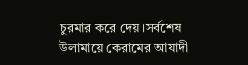চুরমার করে দেয়।সর্বশেষ উলামায়ে কেরামের আযাদী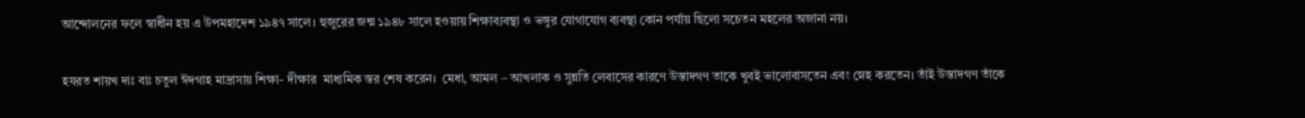আন্দোলনের ফলে স্বাধীন হয় এ উপমহাদেশ ১৯৪৭ সালে। হুজুরের জন্ম ১৯৪৮ সালে হওয়ায় শিক্ষাব্যবস্থা ও ভঙ্গুর যোগাযোগ ব্যবস্থা কোন পর্যায় ছিলো সচেতন মহলের অজানা নয়।

হযরত শায়খ দাঃ বাঃ চতুল ঈদগাহ মাদ্রাসায় শিক্ষা- দীক্ষার  মাধ্যমিক স্তর শেষ করেন।  মেধা, আমল – আখলাক ও সুন্নতি লেবাসের কারণে উস্তাদগণ তাকে খুবই ভালোবাসতেন এবং স্নেহ করতেন। তাঁই উস্তাদগণ তাঁকে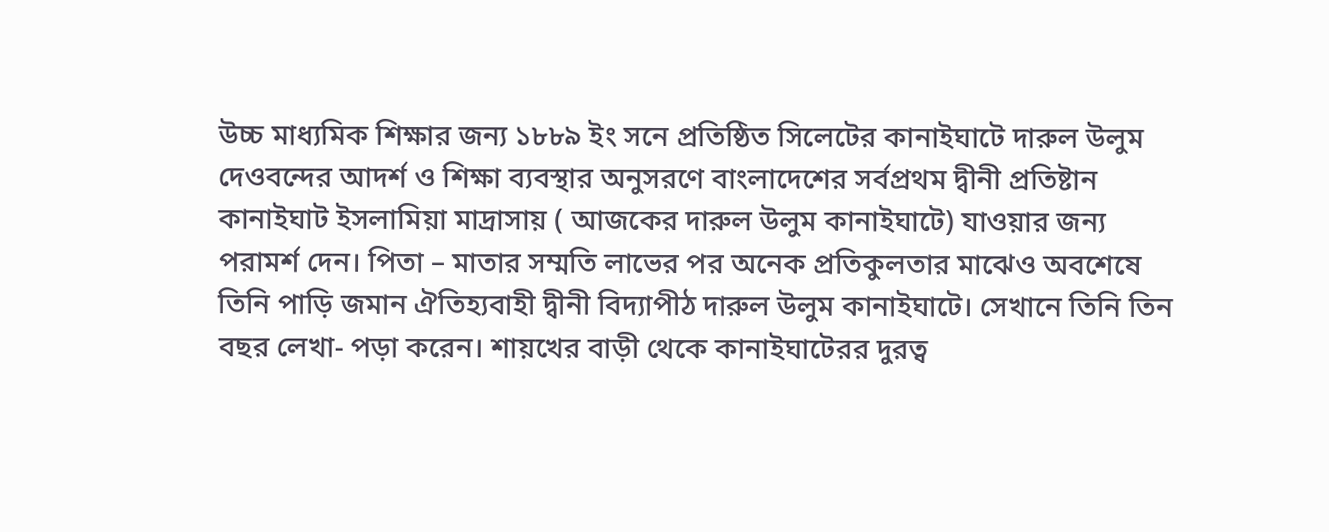উচ্চ মাধ্যমিক শিক্ষার জন্য ১৮৮৯ ইং সনে প্রতিষ্ঠিত সিলেটের কানাইঘাটে দারুল উলুম দেওবন্দের আদর্শ ও শিক্ষা ব্যবস্থার অনুসরণে বাংলাদেশের সর্বপ্রথম দ্বীনী প্রতিষ্টান কানাইঘাট ইসলামিয়া মাদ্রাসায় ( আজকের দারুল উলুম কানাইঘাটে) যাওয়ার জন্য পরামর্শ দেন। পিতা – মাতার সম্মতি লাভের পর অনেক প্রতিকুলতার মাঝেও অবশেষে তিনি পাড়ি জমান ঐতিহ্যবাহী দ্বীনী বিদ্যাপীঠ দারুল উলুম কানাইঘাটে। সেখানে তিনি তিন বছর লেখা- পড়া করেন। শায়খের বাড়ী থেকে কানাইঘাটেরর দুরত্ব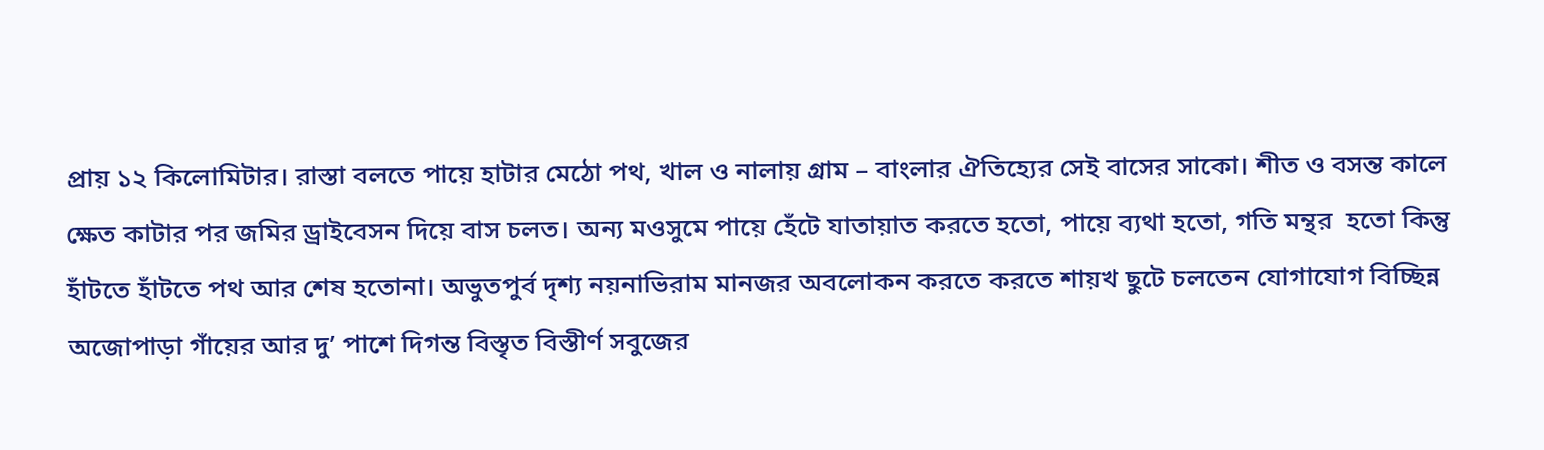প্রায় ১২ কিলোমিটার। রাস্তা বলতে পায়ে হাটার মেঠো পথ, খাল ও নালায় গ্রাম – বাংলার ঐতিহ্যের সেই বাসের সাকো। শীত ও বসন্ত কালে ক্ষেত কাটার পর জমির ড্রাইবেসন দিয়ে বাস চলত। অন্য মওসুমে পায়ে হেঁটে যাতায়াত করতে হতো, পায়ে ব্যথা হতো, গতি মন্থর  হতো কিন্তু হাঁটতে হাঁটতে পথ আর শেষ হতোনা। অভুতপুর্ব দৃশ্য নয়নাভিরাম মানজর অবলোকন করতে করতে শায়খ ছুটে চলতেন যোগাযোগ বিচ্ছিন্ন অজোপাড়া গাঁয়ের আর দু’ পাশে দিগন্ত বিস্তৃত বিস্তীর্ণ সবুজের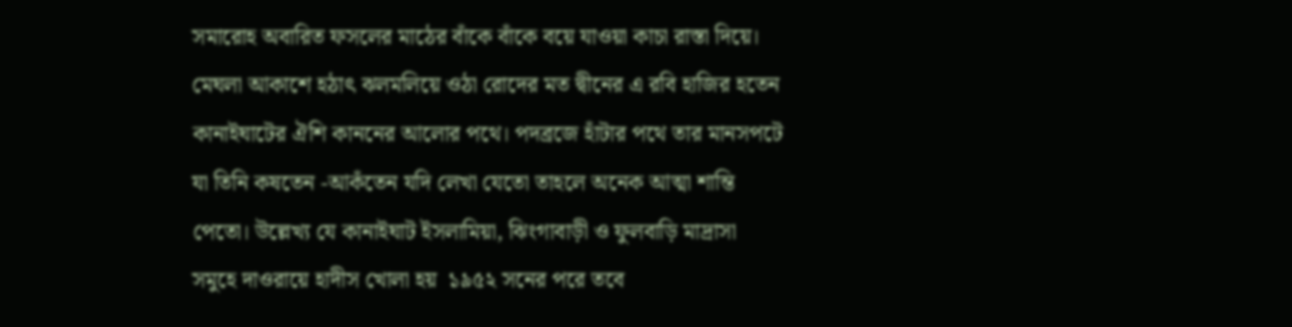সমারোহ অবারিত ফসলের মাঠের বাঁকে বাঁকে বয়ে যাওয়া কাচা রাস্তা দিয়ে। মেঘলা আকাশে হঠাৎ ঝলমলিয়ে ওঠা রোদের মত দ্বীনের এ রবি হাজির হতেন কানাইঘাটের ঐশি কাননের আলোর পথে। পদব্রজে হাঁটার পথে তার মানসপটে যা তিনি কষতেন -আকঁতেন যদি লেখা যেতো তাহলে অনেক আত্মা শান্তি পেতো। উল্লেখ্য যে কানাইঘাট ইসলামিয়া, ঝিংগাবাড়ী ও ফুলবাড়ি মাদ্রাসা সমুহে দাওরায়ে হাদীস খোলা হয়  ১৯৫২ সনের পরে তবে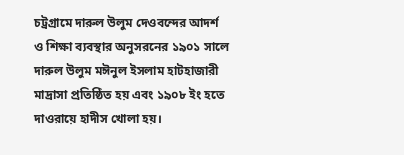চট্রগ্রামে দারুল উলুম দেওবন্দের আদর্শ ও শিক্ষা ব্যবস্থার অনুসরনের ১৯০১ সালে দারুল উলুম মঈনুল ইসলাম হাটহাজারী মাদ্রাসা প্রতিষ্ঠিত হয় এবং ১৯০৮ ইং হতে দাওরায়ে হাদীস খোলা হয়।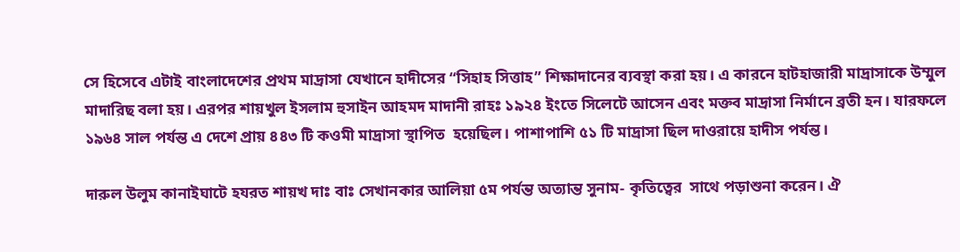সে হিসেবে এটাই বাংলাদেশের প্রথম মাদ্রাসা যেখানে হাদীসের “সিহাহ সিত্তাহ” শিক্ষাদানের ব্যবস্থা করা হয়। এ কারনে হাটহাজারী মাদ্রাসাকে উম্মুল মাদারিছ বলা হয়। এরপর শায়খুল ইসলাম হুসাইন আহমদ মাদানী রাহঃ ১৯২৪ ইংতে সিলেটে আসেন এবং মক্তব মাদ্রাসা নির্মানে ব্রতী হন। যারফলে ১৯৬৪ সাল পর্যন্ত এ দেশে প্রায় ৪৪৩ টি কওমী মাদ্রাসা স্থাপিত  হয়েছিল। পাশাপাশি ৫১ টি মাদ্রাসা ছিল দাওরায়ে হাদীস পর্যন্ত।

দারুল উলুম কানাইঘাটে হযরত শায়খ দাঃ বাঃ সেখানকার আলিয়া ৫ম পর্যন্ত অত্যান্ত সুনাম- কৃতিত্বের  সাথে পড়াশুনা করেন। ঐ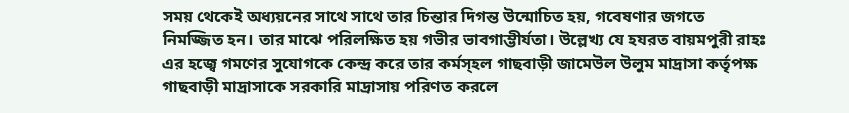সময় থেকেই অধ্যয়নের সাথে সাথে তার চিন্তার দিগন্ত উন্মোচিত হয়, গবেষণার জগতে নিমজ্জিত হন। তার মাঝে পরিলক্ষিত হয় গভীর ভাবগাম্ভীর্যতা। উল্লেখ্য যে হযরত বায়মপুরী রাহঃ এর হজ্বে গমণের সুযোগকে কেন্দ্র করে তার কর্মস্হল গাছবাড়ী জামেউল উলুম মাদ্রাসা কর্তৃপক্ষ গাছবাড়ী মাদ্রাসাকে সরকারি মাদ্রাসায় পরিণত করলে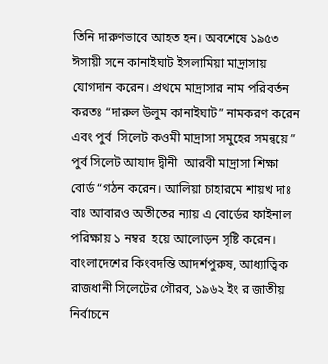তিনি দারুণভাবে আহত হন। অবশেষে ১৯৫৩ ঈসায়ী সনে কানাইঘাট ইসলামিয়া মাদ্রাসায় যোগদান করেন। প্রথমে মাদ্রাসার নাম পরিবর্তন করতঃ “দারুল উলুম কানাইঘাট” নামকরণ করেন এবং পুর্ব  সিলেট কওমী মাদ্রাসা সমুহের সমন্বয়ে ” পুর্ব সিলেট আযাদ দ্বীনী  আরবী মাদ্রাসা শিক্ষা বোর্ড “গঠন করেন। আলিয়া চাহারমে শায়খ দাঃ বাঃ আবারও অতীতের ন্যায় এ বোর্ডের ফাইনাল পরিক্ষায় ১ নম্বর  হয়ে আলোড়ন সৃষ্টি করেন। বাংলাদেশের কিংবদন্তি আদর্শপুরুষ, আধ্যাত্বিক রাজধানী সিলেটের গৌরব, ১৯৬২ ইং র জাতীয় নির্বাচনে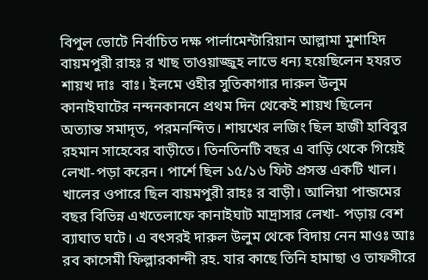বিপুল ভোটে নির্বাচিত দক্ষ পার্লামেন্টারিয়ান আল্লামা মুশাহিদ বায়মপুরী রাহঃ র খাছ তাওয়াজ্জুহ লাভে ধন্য হয়েছিলেন হযরত শায়খ দাঃ  বাঃ। ইলমে ওহীর সুতিকাগার দারুল উলুম কানাইঘাটের নন্দনকাননে প্রথম দিন থেকেই শায়খ ছিলেন অত্যান্ত সমাদৃত, পরমনন্দিত। শায়খের লজিং ছিল হাজী হাবিবুর রহমান সাহেবের বাড়ীতে। তিনতিনটি বছর এ বাড়ি থেকে গিয়েই লেখা-পড়া করেন। পার্শে ছিল ১৫/১৬ ফিট প্রসস্ত একটি খাল। খালের ওপারে ছিল বায়মপুরী রাহঃ র বাড়ী। আলিয়া পান্জমের বছর বিভিন্ন এখতেলাফে কানাইঘাট মাদ্রাসার লেখা- পড়ায় বেশ ব্যাঘাত ঘটে। এ বৎসরই দারুল উলুম থেকে বিদায় নেন মাওঃ আঃ রব কাসেমী ফিল্লারকান্দী রহ. যার কাছে তিনি হামাছা ও তাফসীরে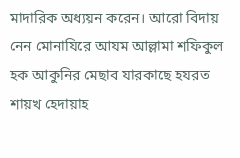মাদারিক অধ্যয়ন করেন। আরো বিদায় নেন মোনাযিরে আযম আল্লামা শফিকুল হক আকুনির মেছাব যারকাছে হযরত শায়খ হেদায়াহ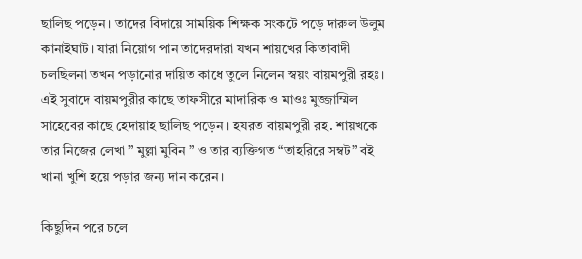ছালিছ পড়েন। তাদের বিদায়ে সাময়িক শিক্ষক সংকটে পড়ে দারুল উলুম কানাইঘাট। যারা নিয়োগ পান তাদেরদারা যখন শায়খের কিতাবাদী চলছিলনা তখন পড়ানোর দায়িত কাধে তুলে নিলেন স্বয়ং বায়মপুরী রহঃ। এই সুবাদে বায়মপুরীর কাছে তাফসীরে মাদারিক ও মাওঃ মুজ্জাম্মিল সাহেবের কাছে হেদায়াহ ছালিছ পড়েন। হযরত বায়মপুরী রহ. শায়খকে তার নিজের লেখা ” মুল্লা মুবিন ” ও তার ব্যক্তিগত “তাহরিরে সম্বট” বই খানা খুশি হয়ে পড়ার জন্য দান করেন।

কিছুদিন পরে চলে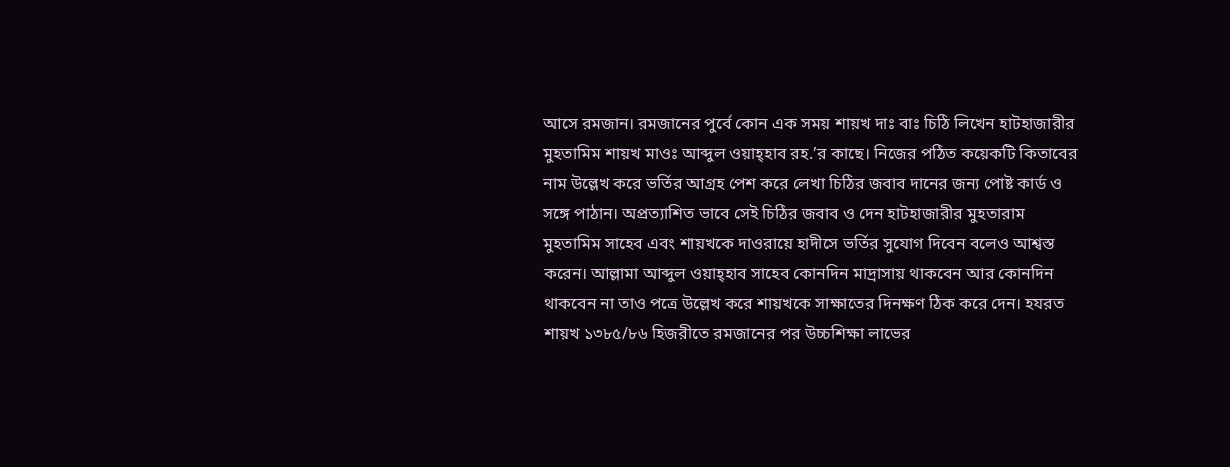আসে রমজান। রমজানের পুর্বে কোন এক সময় শায়খ দাঃ বাঃ চিঠি লিখেন হাটহাজারীর মুহতামিম শায়খ মাওঃ আব্দুল ওয়াহ্হাব রহ.’র কাছে। নিজের পঠিত কয়েকটি কিতাবের নাম উল্লেখ করে ভর্তির আগ্রহ পেশ করে লেখা চিঠির জবাব দানের জন্য পোষ্ট কার্ড ও সঙ্গে পাঠান। অপ্রত্যাশিত ভাবে সেই চিঠির জবাব ও দেন হাটহাজারীর মুহতারাম মুহতামিম সাহেব এবং শায়খকে দাওরায়ে হাদীসে ভর্তির সুযোগ দিবেন বলেও আশ্বস্ত করেন। আল্লামা আব্দুল ওয়াহ্হাব সাহেব কোনদিন মাদ্রাসায় থাকবেন আর কোনদিন থাকবেন না তাও পত্রে উল্লেখ করে শায়খকে সাক্ষাতের দিনক্ষণ ঠিক করে দেন। হযরত শায়খ ১৩৮৫/৮৬ হিজরীতে রমজানের পর উচ্চশিক্ষা লাভের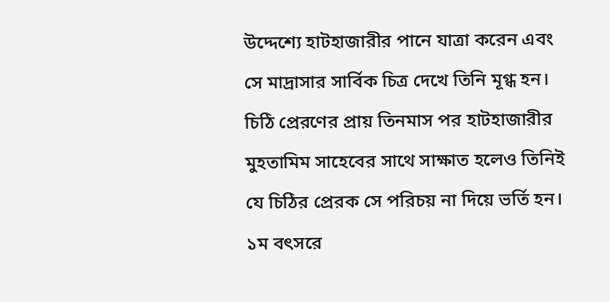উদ্দেশ্যে হাটহাজারীর পানে যাত্রা করেন এবং সে মাদ্রাসার সার্বিক চিত্র দেখে তিনি মূগ্ধ হন। চিঠি প্রেরণের প্রায় তিনমাস পর হাটহাজারীর মুহতামিম সাহেবের সাথে সাক্ষাত হলেও তিনিই যে চিঠির প্রেরক সে পরিচয় না দিয়ে ভর্তি হন। ১ম বৎসরে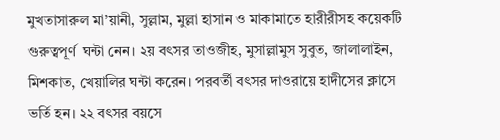মুখতাসারুল মা’য়ানী, সুল্লাম, মুল্লা হাসান ও মাকামাতে হারীরীসহ কয়েকটি গুরুত্বপূর্ণ  ঘন্টা নেন। ২য় বৎসর তাওজীহ, মুসাল্লামুস সুবুত, জালালাইন, মিশকাত, খেয়ালির ঘন্টা করেন। পরবর্তী বৎসর দাওরায়ে হাদীসের ক্লাসে ভর্তি হন। ২২ বৎসর বয়সে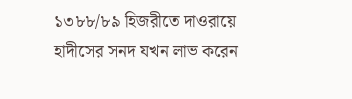১৩৮৮/৮৯ হিজরীতে দাওরায়ে হাদীসের সনদ যখন লাভ করেন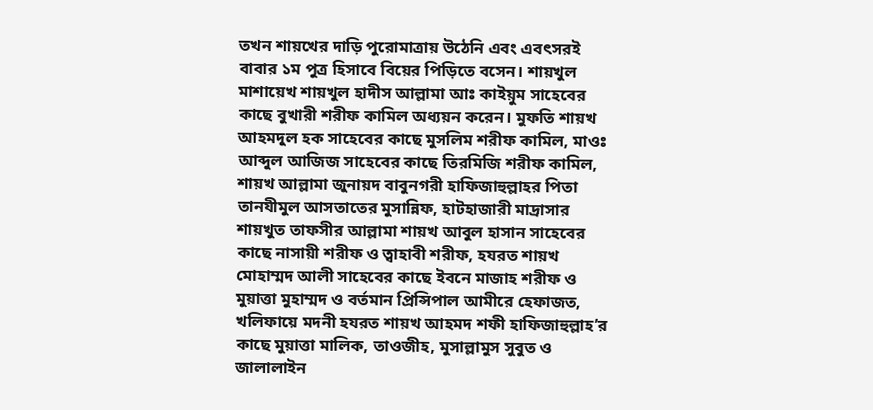তখন শায়খের দাড়ি পুরোমাত্রায় উঠেনি এবং এবৎসরই বাবার ১ম পুত্র হিসাবে বিয়ের পিড়িতে বসেন। শায়খুল মাশায়েখ শায়খুল হাদীস আল্লামা আঃ কাইয়ুম সাহেবের কাছে বুখারী শরীফ কামিল অধ্যয়ন করেন। মুফতি শায়খ আহমদুল হক সাহেবের কাছে মুসলিম শরীফ কামিল, মাওঃ আব্দুল আজিজ সাহেবের কাছে তিরমিজি শরীফ কামিল, শায়খ আল্লামা জুনায়দ বাবুনগরী হাফিজাহুল্লাহর পিতা তানযীমুল আসতাতের মুসান্নিফ, হাটহাজারী মাদ্রাসার শায়খুত তাফসীর আল্লামা শায়খ আবুল হাসান সাহেবের কাছে নাসায়ী শরীফ ও ত্বাহাবী শরীফ, হযরত শায়খ মোহাম্মদ আলী সাহেবের কাছে ইবনে মাজাহ শরীফ ও মুয়াত্তা মুহাম্মদ ও বর্তমান প্রিন্সিপাল আমীরে হেফাজত, খলিফায়ে মদনী হযরত শায়খ আহমদ শফী হাফিজাহুল্লাহ’র কাছে মুয়াত্তা মালিক, তাওজীহ, মুসাল্লামুস সুবুত ও জালালাইন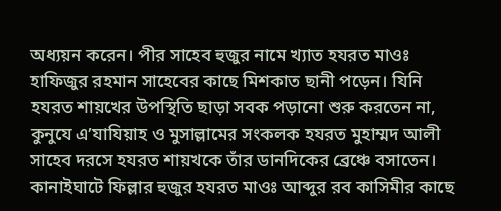অধ্যয়ন করেন। পীর সাহেব হুজুর নামে খ্যাত হযরত মাওঃ হাফিজুর রহমান সাহেবের কাছে মিশকাত ছানী পড়েন। যিনি হযরত শায়খের উপস্থিতি ছাড়া সবক পড়ানো শুরু করতেন না, কুনুযে এ’যাযিয়াহ ও মুসাল্লামের সংকলক হযরত মুহাম্মদ আলী সাহেব দরসে হযরত শায়খকে তাঁর ডানদিকের ব্রেঞ্চে বসাতেন। কানাইঘাটে ফিল্লার হুজুর হযরত মাওঃ আব্দুর রব কাসিমীর কাছে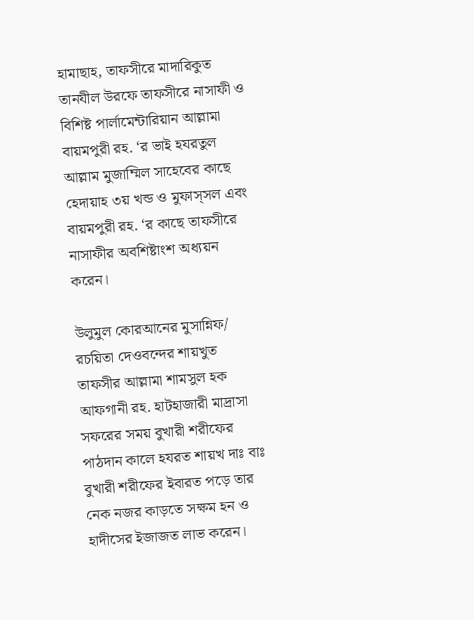হামাছাহ, তাফসীরে মাদারিকুত তানযীল উরফে তাফসীরে নাসাফী ও বিশিষ্ট পার্লামেন্টারিয়ান আল্লামা বায়মপুরী রহ. ‘র ভাই হযরতুল আল্লাম মুজাম্মিল সাহেবের কাছে হেদায়াহ ৩য় খন্ড ও মুফাস্সল এবং বায়মপুরী রহ. ‘র কাছে তাফসীরে নাসাফীর অবশিষ্টাংশ অধ্যয়ন করেন।

উলুমুল কোরআনের মুসান্নিফ/ রচয়িতা দেওবন্দের শায়খুত তাফসীর আল্লামা শামসুল হক আফগানী রহ. হাটহাজারী মাদ্রাসা সফরের সময় বুখারী শরীফের পাঠদান কালে হযরত শায়খ দাঃ বাঃ বুখারী শরীফের ইবারত পড়ে তার নেক নজর কাড়তে সক্ষম হন ও হাদীসের ইজাজত লাভ করেন।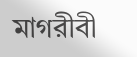মাগরীবী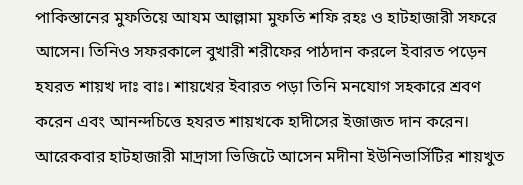পাকিস্তানের মুফতিয়ে আযম আল্লামা মুফতি শফি রহঃ ও হাটহাজারী সফরে আসেন। তিনিও সফরকালে বুখারী শরীফের পাঠদান করলে ইবারত পড়েন হযরত শায়খ দাঃ বাঃ। শায়খের ইবারত পড়া তিনি মনযোগ সহকারে শ্রবণ করেন এবং আনন্দচিত্তে হযরত শায়খকে হাদীসের ইজাজত দান করেন। আরেকবার হাটহাজারী মাদ্রাসা ভিজিটে আসেন মদীনা ইউনিভার্সিটির শায়খুত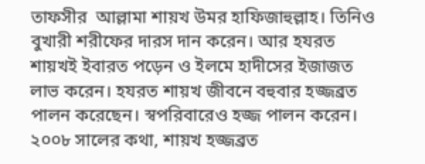তাফসীর  আল্লামা শায়খ উমর হাফিজাহুল্লাহ। তিনিও বুখারী শরীফের দারস দান করেন। আর হযরত শায়খই ইবারত পড়েন ও ইলমে হাদীসের ইজাজত লাভ করেন। হযরত শায়খ জীবনে বহুবার হজ্জব্রত পালন করেছেন। স্বপরিবারেও হজ্জ পালন করেন। ২০০৮ সালের কথা, শায়খ হজ্জব্রত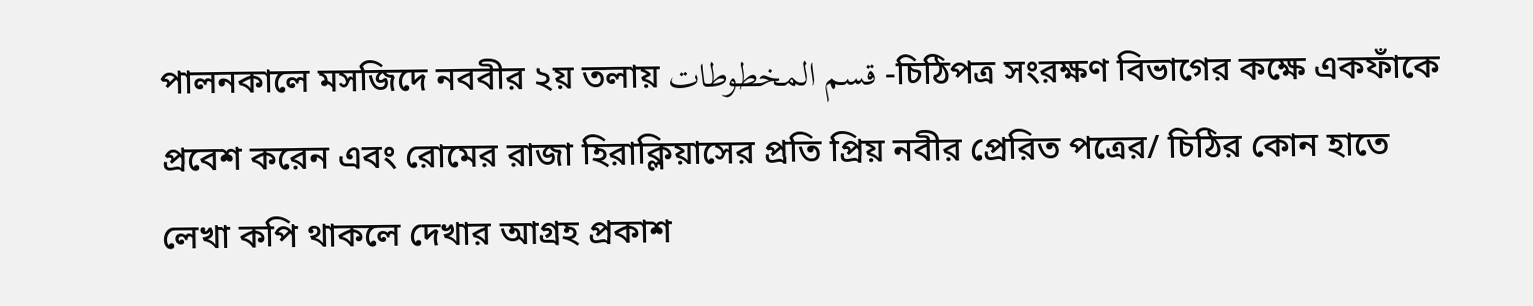পালনকালে মসজিদে নববীর ২য় তলায় قسم المخطوطات -চিঠিপত্র সংরক্ষণ বিভাগের কক্ষে একফাঁকে প্রবেশ করেন এবং রোমের রাজা হিরাক্লিয়াসের প্রতি প্রিয় নবীর প্রেরিত পত্রের/ চিঠির কোন হাতে লেখা কপি থাকলে দেখার আগ্রহ প্রকাশ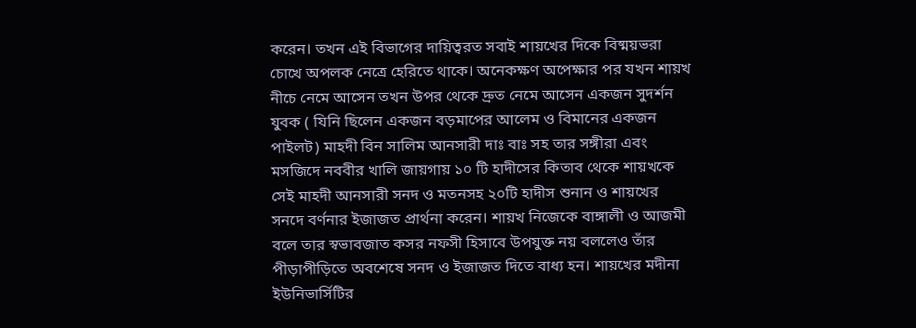করেন। তখন এই বিভাগের দায়িত্বরত সবাই শায়খের দিকে বিষ্ময়ভরা চোখে অপলক নেত্রে হেরিতে থাকে। অনেকক্ষণ অপেক্ষার পর যখন শায়খ নীচে নেমে আসেন তখন উপর থেকে দ্রুত নেমে আসেন একজন সুদর্শন যুবক ( যিনি ছিলেন একজন বড়মাপের আলেম ও বিমানের একজন পাইলট) মাহদী বিন সালিম আনসারী দাঃ বাঃ সহ তার সঙ্গীরা এবং মসজিদে নববীর খালি জায়গায় ১০ টি হাদীসের কিতাব থেকে শায়খকে সেই মাহদী আনসারী সনদ ও মতনসহ ২০টি হাদীস শুনান ও শায়খের সনদে বর্ণনার ইজাজত প্রার্থনা করেন। শায়খ নিজেকে বাঙ্গালী ও আজমী বলে তার স্বভাবজাত কসর নফসী হিসাবে উপযুক্ত নয় বললেও তাঁর পীড়াপীড়িতে অবশেষে সনদ ও ইজাজত দিতে বাধ্য হন। শায়খের মদীনা ইউনিভার্সিটির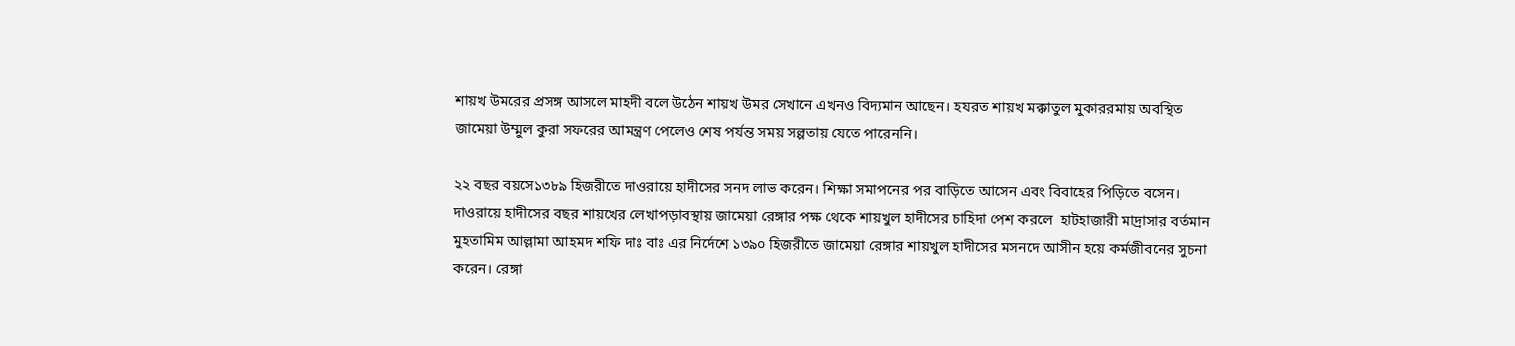শায়খ উমরের প্রসঙ্গ আসলে মাহদী বলে উঠেন শায়খ উমর সেখানে এখনও বিদ্যমান আছেন। হযরত শায়খ মক্কাতুল মুকাররমায় অবস্থিত জামেয়া উম্মুল কুরা সফরের আমন্ত্রণ পেলেও শেষ পর্যন্ত সময় সল্পতায় যেতে পারেননি।

২২ বছর বয়সে১৩৮৯ হিজরীতে দাওরায়ে হাদীসের সনদ লাভ করেন। শিক্ষা সমাপনের পর বাড়িতে আসেন এবং বিবাহের পিড়িতে বসেন। দাওরায়ে হাদীসের বছর শায়খের লেখাপড়াবস্থায় জামেয়া রেঙ্গার পক্ষ থেকে শায়খুল হাদীসের চাহিদা পেশ করলে  হাটহাজারী মাদ্রাসার বর্তমান মুহতামিম আল্লামা আহমদ শফি দাঃ বাঃ এর নির্দেশে ১৩৯০ হিজরীতে জামেয়া রেঙ্গার শায়খুল হাদীসের মসনদে আসীন হয়ে কর্মজীবনের সুচনা করেন। রেঙ্গা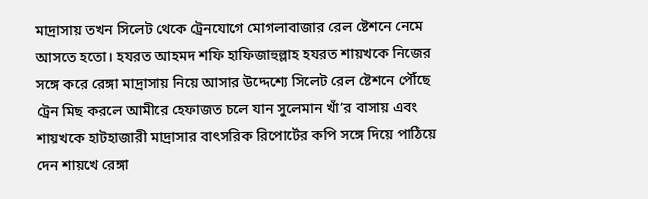মাদ্রাসায় তখন সিলেট থেকে ট্রেনযোগে মোগলাবাজার রেল ষ্টেশনে নেমে আসতে হতো। হযরত আহমদ শফি হাফিজাহুল্লাহ হযরত শায়খকে নিজের সঙ্গে করে রেঙ্গা মাদ্রাসায় নিয়ে আসার উদ্দেশ্যে সিলেট রেল ষ্টেশনে পৌঁছে ট্রেন মিছ করলে আমীরে হেফাজত চলে যান সুলেমান খাঁ’র বাসায় এবং শায়খকে হাটহাজারী মাদ্রাসার বাৎসরিক রিপোর্টের কপি সঙ্গে দিয়ে পাঠিয়ে দেন শায়খে রেঙ্গা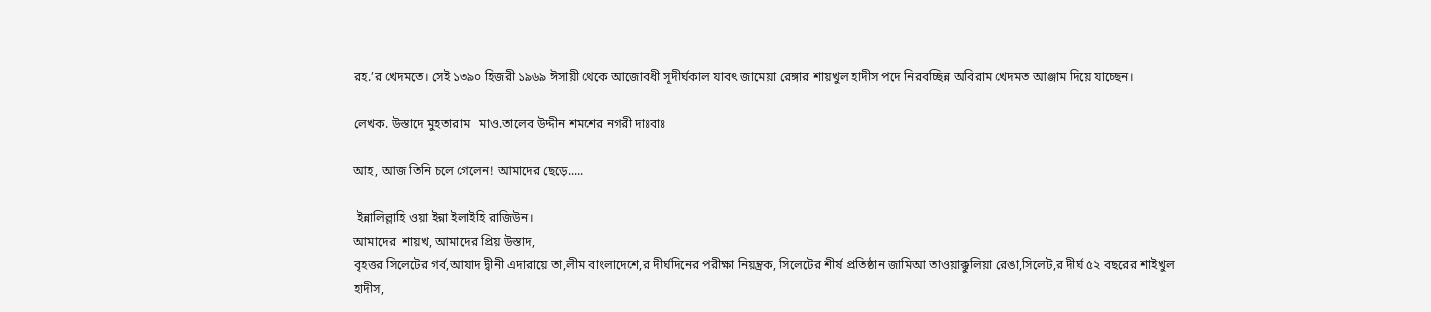রহ.’র খেদমতে। সেই ১৩৯০ হিজরী ১৯৬৯ ঈসায়ী থেকে আজোবধী সূদীর্ঘকাল যাবৎ জামেয়া রেঙ্গার শায়খুল হাদীস পদে নিরবচ্ছিন্ন অবিরাম খেদমত আঞ্জাম দিয়ে যাচ্ছেন।

লেখক. উস্তাদে মুহতারাম   মাও.তালেব উদ্দীন শমশের নগরী দাঃবাঃ

আহ, আজ তিনি চলে গেলেন! আমাদের ছেড়ে.....

 ইন্নালিল্লাহি ওয়া ইন্না ইলাইহি রাজিউন।
আমাদের  শায়খ, আমাদের প্রিয় উস্তাদ,
বৃহত্তর সিলেটের গর্ব,আযাদ দ্বীনী এদারায়ে তা,লীম বাংলাদেশে,র দীর্ঘদিনের পরীক্ষা নিয়ন্ত্রক, সিলেটের শীর্ষ প্রতিষ্ঠান জামিআ তাওয়াক্কুলিয়া রেঙা,সিলেট,র দীর্ঘ ৫২ বছরের শাইখুল হাদীস,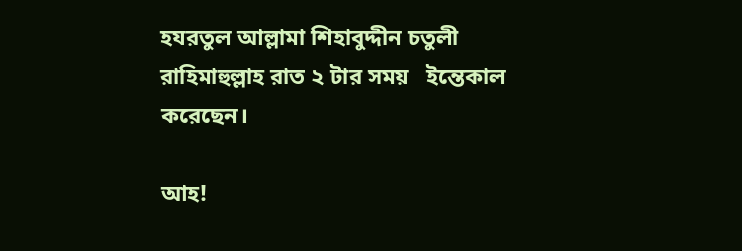হযরতুল আল্লামা শিহাবুদ্দীন চতুলী রাহিমাহুল্লাহ রাত ২ টার সময়   ইন্তেকাল করেছেন।

আহ!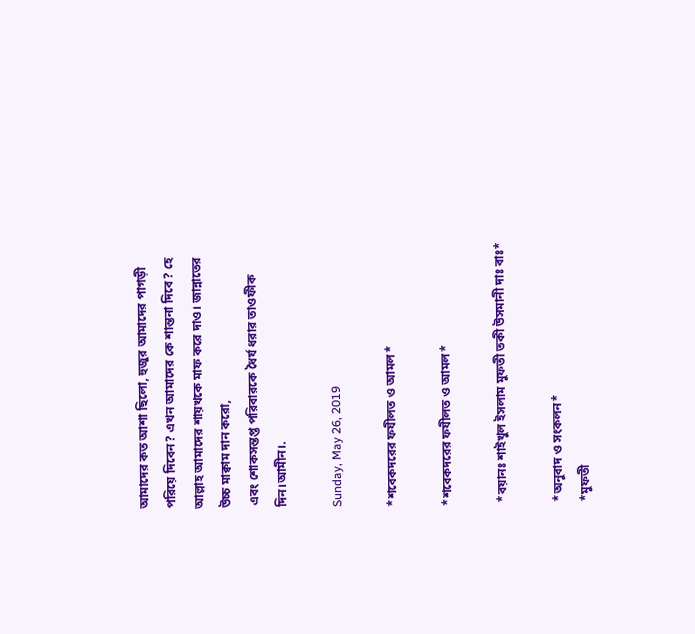আমাদের কত আশা ছিলো, হুজুর আমাদের পাগড়ী পরিয়ে দিবেন? এখন আমাদের কে শান্তনা দিবে? হে আল্লাহ আমাদের শায়খকে মাফ করে দাও। জান্নাতের উচ্চ মাক্বাম দান করো,
 এবং শোকসন্তপ্ত পরিবারকে ধৈর্য ধরার তাওফীক দিন।আমীন।.

Sunday, May 26, 2019

*শবেকদরের ফযীলত ও আমল*

*শবেকদরের ফযীলত ও আমল*

 *বয়ানঃ শাইখুল ইসলাম মুফতী তকী উসমানী দাঃ বাঃ*

 *অনুবাদ ও সংকলন*
 *মুফতী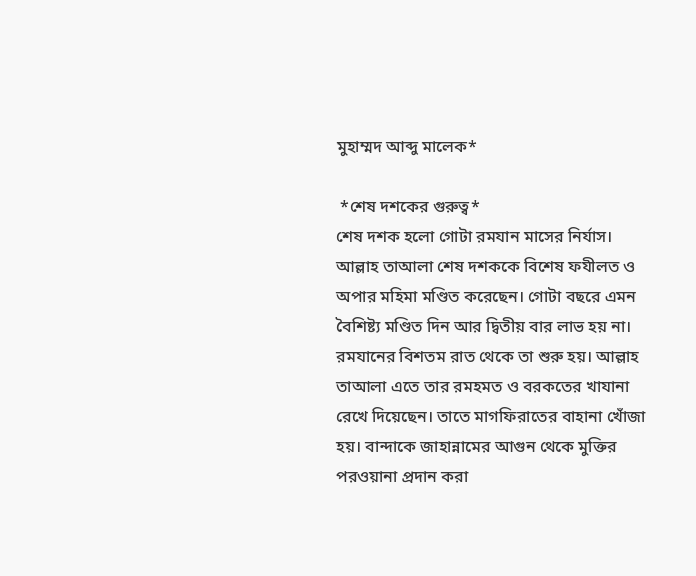মুহাম্মদ আব্দু মালেক*

 *শেষ দশকের গুরুত্ব*
শেষ দশক হলো গোটা রমযান মাসের নির্যাস। আল্লাহ তাআলা শেষ দশককে বিশেষ ফযীলত ও অপার মহিমা মণ্ডিত করেছেন। গোটা বছরে এমন বৈশিষ্ট্য মণ্ডিত দিন আর দ্বিতীয় বার লাভ হয় না। রমযানের বিশতম রাত থেকে তা শুরু হয়। আল্লাহ তাআলা এতে তার রমহমত ও বরকতের খাযানা রেখে দিয়েছেন। তাতে মাগফিরাতের বাহানা খোঁজা হয়। বান্দাকে জাহান্নামের আগুন থেকে মুক্তির পরওয়ানা প্রদান করা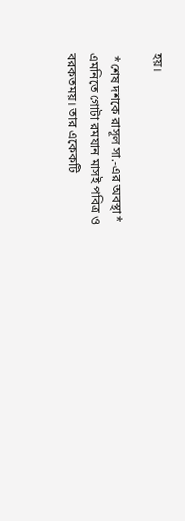হয়।

 *শেষ দশকে রাসূল সা.-এর অবস্থা*
এমনিতে গোটা রমযান মাসই পবিত্র ও বরকতময়। তার একেকটি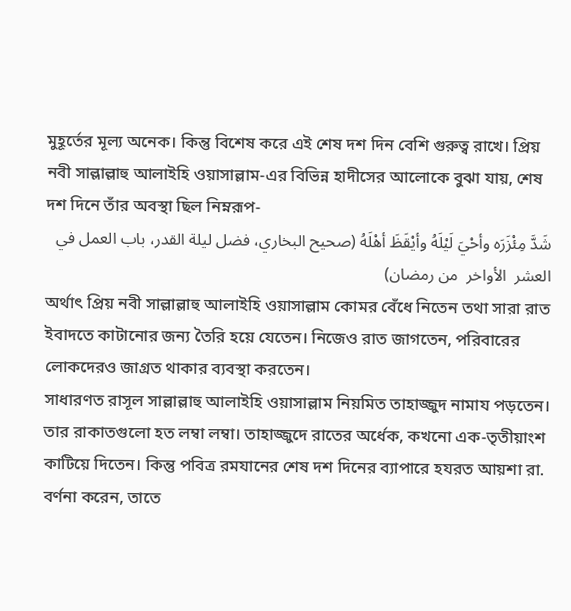মুহূর্তের মূল্য অনেক। কিন্তু বিশেষ করে এই শেষ দশ দিন বেশি গুরুত্ব রাখে। প্রিয় নবী সাল্লাল্লাহু আলাইহি ওয়াসাল্লাম-এর বিভিন্ন হাদীসের আলোকে বুঝা যায়, শেষ দশ দিনে তাঁর অবস্থা ছিল নিম্নরূপ-
شَدَّ مِئْزَرَه وأحْيَ لَيْلَهُ وأيْقَظَ أهْلَهُ (صحيح البخاري، فضل ليلة القدر، باب العمل في العشر  الأواخر  من رمضان)
অর্থাৎ প্রিয় নবী সাল্লাল্লাহু আলাইহি ওয়াসাল্লাম কোমর বেঁধে নিতেন তথা সারা রাত ইবাদতে কাটানোর জন্য তৈরি হয়ে যেতেন। নিজেও রাত জাগতেন, পরিবারের লোকদেরও জাগ্রত থাকার ব্যবস্থা করতেন।
সাধারণত রাসূল সাল্লাল্লাহু আলাইহি ওয়াসাল্লাম নিয়মিত তাহাজ্জুদ নামায পড়তেন। তার রাকাতগুলো হত লম্বা লম্বা। তাহাজ্জুদে রাতের অর্ধেক, কখনো এক-তৃতীয়াংশ কাটিয়ে দিতেন। কিন্তু পবিত্র রমযানের শেষ দশ দিনের ব্যাপারে হযরত আয়শা রা. বর্ণনা করেন, তাতে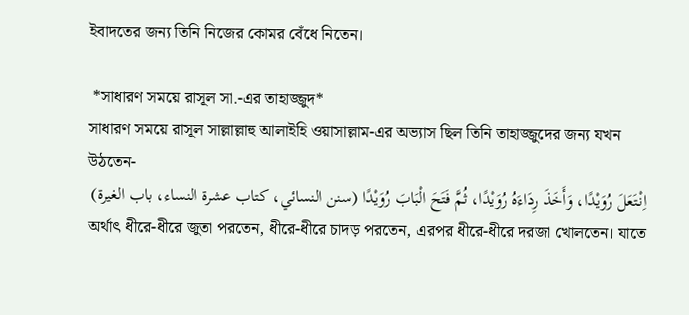ইবাদতের জন্য তিনি নিজের কোমর বেঁধে নিতেন।

 *সাধারণ সময়ে রাসূল সা.-এর তাহাজ্জুদ*
সাধারণ সময়ে রাসূল সাল্লাল্লাহু আলাইহি ওয়াসাল্লাম-এর অভ্যাস ছিল তিনি তাহাজ্জুদের জন্য যখন উঠতেন-
اِنْتَعَلَ رُوَيْدًا، وَأَخَذَ رِدَاءَهُ رُوَيْدًا، ثُمَّ فَتَحَ الْبَابَ رُوَيْدًا (سنن النسائي، كتاب عشرة النساء، باب الغيرة)
অর্থাৎ ধীরে-ধীরে জুতা পরতেন, ধীরে-ধীরে চাদড় পরতেন, এরপর ধীরে-ধীরে দরজা খোলতেন। যাতে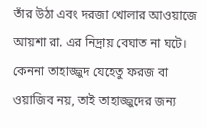তাঁর উঠা এবং দরজা খোলার আওয়াজে আয়শা রা. এর নিদ্রায় বেঘাত না ঘটে।
কেননা তাহাজ্জুদ যেহেতু ফরজ বা ওয়াজিব নয়, তাই তাহাজ্জুদের জন্য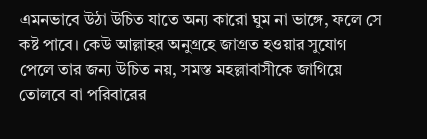এমনভাবে উঠা উচিত যাতে অন্য কারো ঘুম না ভাঙ্গে, ফলে সে কষ্ট পাবে। কেউ আল্লাহর অনুগ্রহে জাগ্রত হওয়ার সুযোগ পেলে তার জন্য উচিত নয়, সমস্ত মহল্লাবাসীকে জাগিয়ে তোলবে বা পরিবারের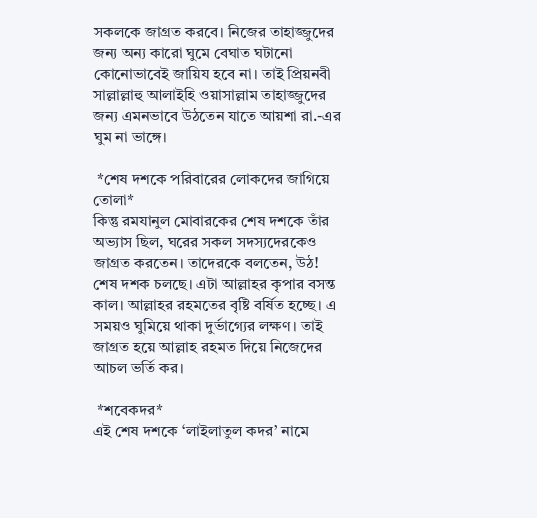সকলকে জাগ্রত করবে। নিজের তাহাজ্জুদের জন্য অন্য কারো ঘুমে বেঘাত ঘটানো কোনোভাবেই জায়িয হবে না। তাই প্রিয়নবী সাল্লাল্লাহু আলাইহি ওয়াসাল্লাম তাহাজ্জুদের জন্য এমনভাবে উঠতেন যাতে আয়শা রা.-এর ঘুম না ভাঙ্গে।

 *শেষ দশকে পরিবারের লোকদের জাগিয়ে তোলা*
কিন্তু রমযানুল মোবারকের শেষ দশকে তাঁর অভ্যাস ছিল, ঘরের সকল সদস্যদেরকেও জাগ্রত করতেন। তাদেরকে বলতেন, উঠ! শেষ দশক চলছে। এটা আল্লাহর কৃপার বসন্ত কাল। আল্লাহর রহমতের বৃষ্টি বর্ষিত হচ্ছে। এ সময়ও ঘুমিয়ে থাকা দুর্ভাগ্যের লক্ষণ। তাই জাগ্রত হয়ে আল্লাহ রহমত দিয়ে নিজেদের আচল ভর্তি কর।

 *শবেকদর*
এই শেষ দশকে ‘লাইলাতুল কদর’ নামে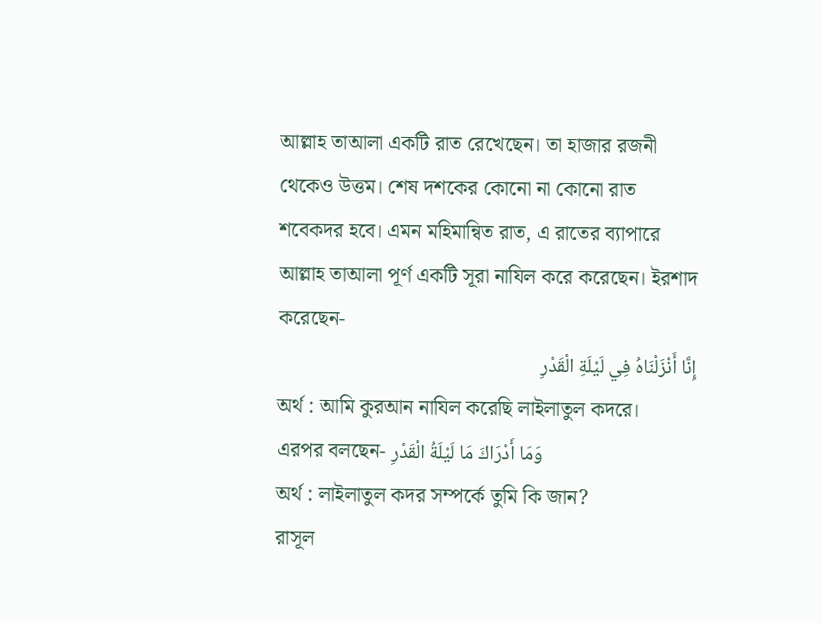আল্লাহ তাআলা একটি রাত রেখেছেন। তা হাজার রজনী থেকেও উত্তম। শেষ দশকের কোনো না কোনো রাত শবেকদর হবে। এমন মহিমান্বিত রাত, এ রাতের ব্যাপারে আল্লাহ তাআলা পূর্ণ একটি সূরা নাযিল করে করেছেন। ইরশাদ করেছেন-
إِنَّا أَنْزَلْنَاهُ فِي لَيْلَةِ الْقَدْرِ
অর্থ : আমি কুরআন নাযিল করেছি লাইলাতুল কদরে।
এরপর বলছেন- وَمَا أَدْرَاكَ مَا لَيْلَةُ الْقَدْرِ
অর্থ : লাইলাতুল কদর সম্পর্কে তুমি কি জান?
রাসূল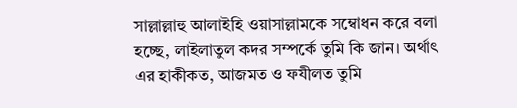সাল্লাল্লাহু আলাইহি ওয়াসাল্লামকে সম্বোধন করে বলা হচ্ছে, লাইলাতুল কদর সম্পর্কে তুমি কি জান। অর্থাৎ এর হাকীকত, আজমত ও ফযীলত তুমি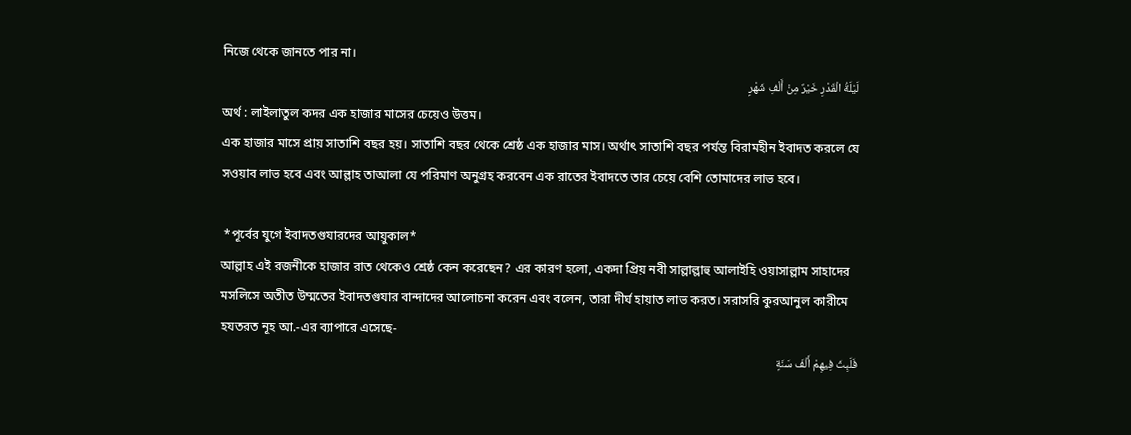নিজে থেকে জানতে পার না।
لَيْلَةُ الْقَدْرِ خَيْرٌ مِنْ أَلْفِ شَهْرٍ
অর্থ : লাইলাতুল কদর এক হাজার মাসের চেয়েও উত্তম।
এক হাজার মাসে প্রায় সাতাশি বছর হয়। সাতাশি বছর থেকে শ্রেষ্ঠ এক হাজার মাস। অর্থাৎ সাতাশি বছর পর্যন্ত বিরামহীন ইবাদত করলে যে সওয়াব লাভ হবে এবং আল্লাহ তাআলা যে পরিমাণ অনুগ্রহ করবেন এক রাতের ইবাদতে তার চেয়ে বেশি তোমাদের লাভ হবে।

 *পূর্বের যুগে ইবাদতগুযারদের আয়ুকাল*
আল্লাহ এই রজনীকে হাজার রাত থেকেও শ্রেষ্ঠ কেন করেছেন? এর কারণ হলো, একদা প্রিয় নবী সাল্লাল্লাহু আলাইহি ওয়াসাল্লাম সাহাদের মসলিসে অতীত উম্মতের ইবাদতগুযার বান্দাদের আলোচনা করেন এবং বলেন, তারা দীর্ঘ হায়াত লাভ করত। সরাসরি কুরআনুল কারীমে হযতরত নূহ আ.-এর ব্যাপারে এসেছে-
فَلَبِثَ فِيهِمْ أَلْفَ سَنَةٍ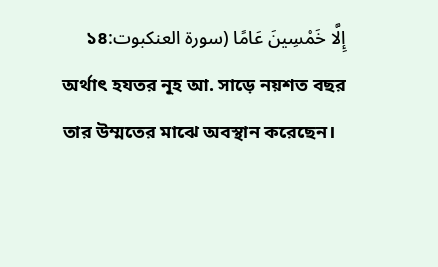إِلَّا خَمْسِينَ عَامًا (سورة العنكبوت:১৪
অর্থাৎ হযতর নূহ আ. সাড়ে নয়শত বছর তার উম্মতের মাঝে অবস্থান করেছেন।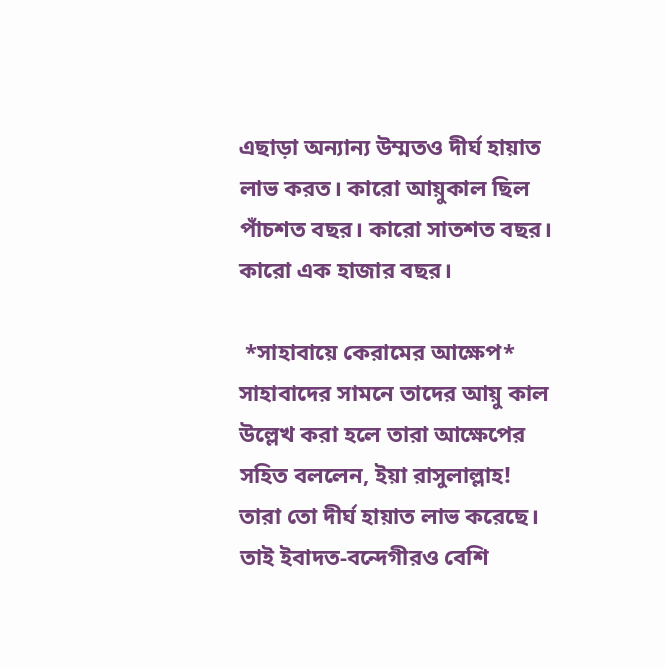এছাড়া অন্যান্য উম্মতও দীর্ঘ হায়াত লাভ করত। কারো আয়ুকাল ছিল পাঁচশত বছর। কারো সাতশত বছর। কারো এক হাজার বছর।

 *সাহাবায়ে কেরামের আক্ষেপ*
সাহাবাদের সামনে তাদের আয়ু কাল উল্লেখ করা হলে তারা আক্ষেপের সহিত বললেন, ইয়া রাসুলাল্লাহ! তারা তো দীর্ঘ হায়াত লাভ করেছে। তাই ইবাদত-বন্দেগীরও বেশি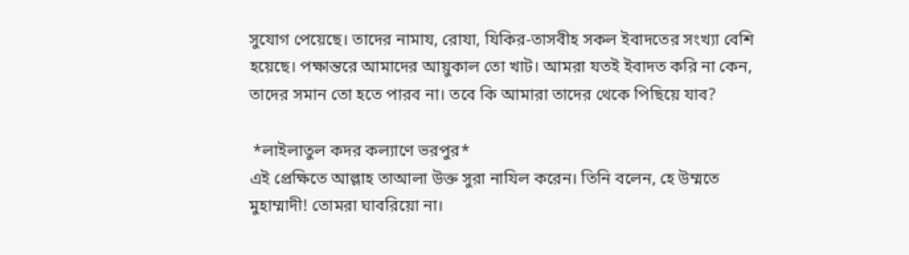সুযোগ পেয়েছে। তাদের নামায, রোযা, যিকির-তাসবীহ সকল ইবাদতের সংখ্যা বেশি হয়েছে। পক্ষান্তরে আমাদের আয়ুকাল তো খাট। আমরা যতই ইবাদত করি না কেন, তাদের সমান তো হতে পারব না। তবে কি আমারা তাদের থেকে পিছিয়ে যাব?

 *লাইলাতুল কদর কল্যাণে ভরপুর*
এই প্রেক্ষিতে আল্লাহ তাআলা উক্ত সুরা নাযিল করেন। তিনি বলেন, হে উম্মতে মুহাম্মাদী! তোমরা ঘাবরিয়ো না।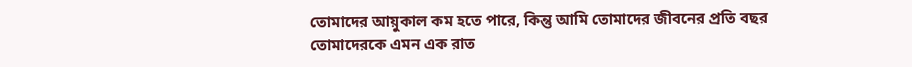তোমাদের আয়ুকাল কম হতে পারে, কিন্তু আমি তোমাদের জীবনের প্রতি বছর তোমাদেরকে এমন এক রাত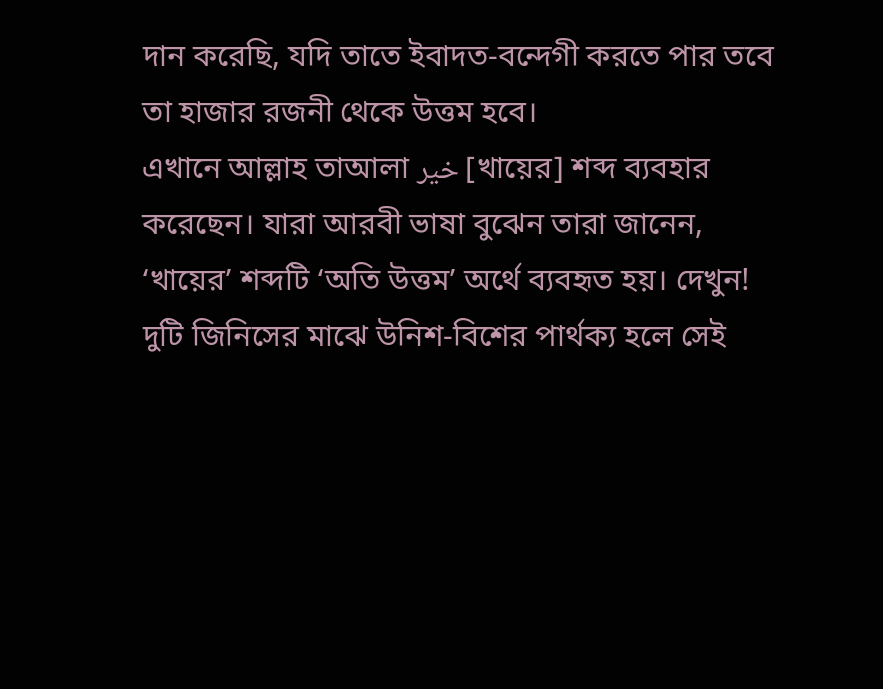দান করেছি, যদি তাতে ইবাদত-বন্দেগী করতে পার তবে তা হাজার রজনী থেকে উত্তম হবে।
এখানে আল্লাহ তাআলা خير [খায়ের] শব্দ ব্যবহার করেছেন। যারা আরবী ভাষা বুঝেন তারা জানেন, ‘খায়ের’ শব্দটি ‘অতি উত্তম’ অর্থে ব্যবহৃত হয়। দেখুন! দুটি জিনিসের মাঝে উনিশ-বিশের পার্থক্য হলে সেই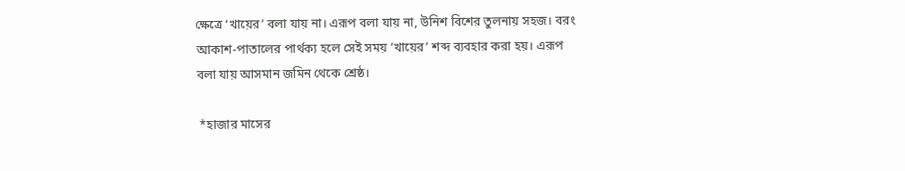ক্ষেত্রে ‘খায়ের’ বলা যায় না। এরূপ বলা যায় না, উনিশ বিশের তুলনায় সহজ। বরং আকাশ-পাতালের পার্থক্য হলে সেই সময় ‘খায়ের’ শব্দ ব্যবহার করা হয়। এরূপ বলা যায় আসমান জমিন থেকে শ্রেষ্ঠ।

 *হাজার মাসের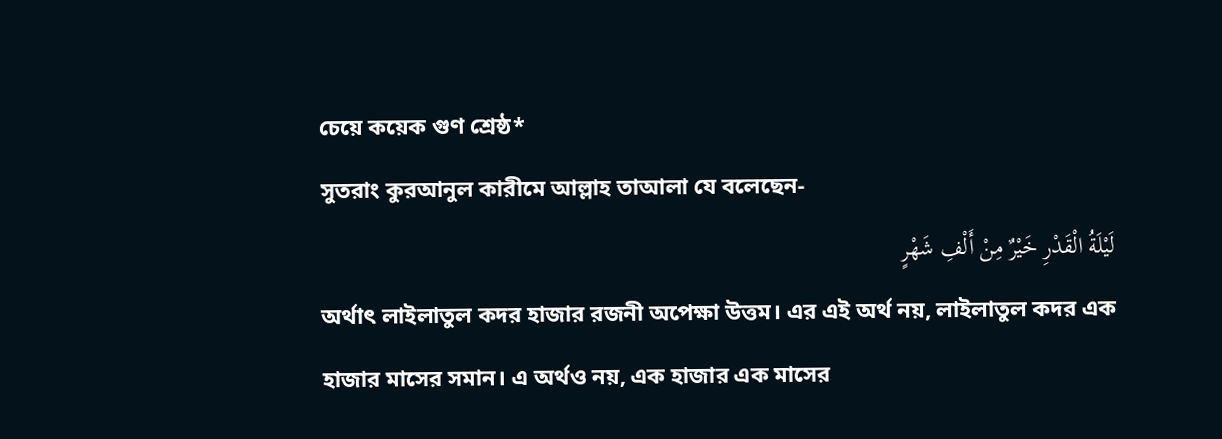চেয়ে কয়েক গুণ শ্রেষ্ঠ*
সুতরাং কুরআনুল কারীমে আল্লাহ তাআলা যে বলেছেন-
لَيْلَةُ الْقَدْرِ خَيْرٌ مِنْ أَلْفِ شَهْرٍ
অর্থাৎ লাইলাতুল কদর হাজার রজনী অপেক্ষা উত্তম। এর এই অর্থ নয়, লাইলাতুল কদর এক হাজার মাসের সমান। এ অর্থও নয়, এক হাজার এক মাসের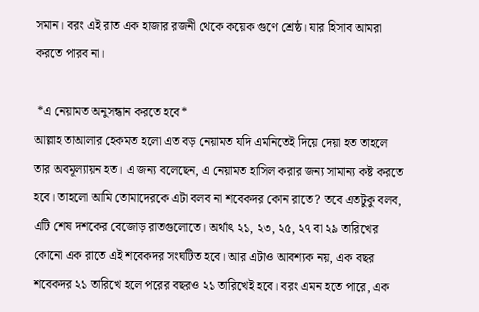সমান। বরং এই রাত এক হাজার রজনী থেকে কয়েক গুণে শ্রেষ্ঠ। যার হিসাব আমরা করতে পারব না।

 *এ নেয়ামত অনুসন্ধান করতে হবে*
আল্লাহ তাআলার হেকমত হলো এত বড় নেয়ামত যদি এমনিতেই দিয়ে দেয়া হত তাহলে তার অবমূল্যায়ন হত। এ জন্য বলেছেন, এ নেয়ামত হাসিল করার জন্য সামান্য কষ্ট করতে হবে। তাহলো আমি তোমাদেরকে এটা বলব না শবেকদর কোন রাতে? তবে এতটুকু বলব, এটি শেষ দশকের বেজোড় রাতগুলোতে। অর্থাৎ ২১, ২৩, ২৫, ২৭ বা ২৯ তারিখের কোনো এক রাতে এই শবেকদর সংঘটিত হবে। আর এটাও আবশ্যক নয়, এক বছর শবেকদর ২১ তারিখে হলে পরের বছরও ২১ তারিখেই হবে। বরং এমন হতে পারে, এক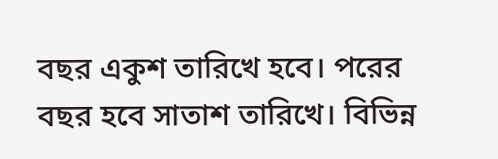বছর একুশ তারিখে হবে। পরের বছর হবে সাতাশ তারিখে। বিভিন্ন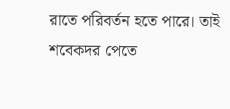রাতে পরিবর্তন হতে পারে। তাই শবেকদর পেতে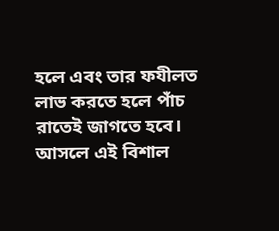হলে এবং তার ফযীলত লাভ করতে হলে পাঁচ রাতেই জাগতে হবে। আসলে এই বিশাল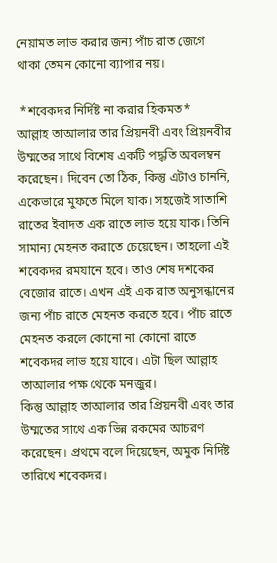নেয়ামত লাভ করার জন্য পাঁচ রাত জেগে থাকা তেমন কোনো ব্যাপার নয়।

 *শবেকদর নির্দিষ্ট না করার হিকমত*
আল্লাহ তাআলার তার প্রিয়নবী এবং প্রিয়নবীর উম্মতের সাথে বিশেষ একটি পদ্ধতি অবলম্বন করেছেন। দিবেন তো ঠিক, কিন্তু এটাও চাননি, একেভারে মুফতে মিলে যাক। সহজেই সাতাশি রাতের ইবাদত এক রাতে লাভ হয়ে যাক। তিনি সামান্য মেহনত করাতে চেয়েছেন। তাহলো এই শবেকদর রমযানে হবে। তাও শেষ দশকের বেজোর রাতে। এখন এই এক রাত অনুসন্ধানের জন্য পাঁচ রাতে মেহনত করতে হবে। পাঁচ রাতে মেহনত করলে কোনো না কোনো রাতে শবেকদর লাভ হয়ে যাবে। এটা ছিল আল্লাহ তাআলার পক্ষ থেকে মনজুর।
কিন্তু আল্লাহ তাআলার তার প্রিয়নবী এবং তার উম্মতের সাথে এক ভিন্ন রকমের আচরণ করেছেন। প্রথমে বলে দিয়েছেন, অমুক নির্দিষ্ট তারিখে শবেকদর।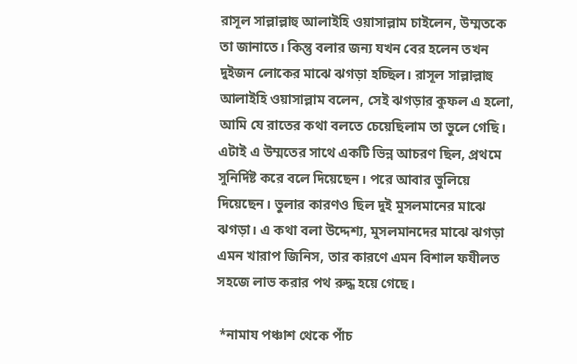রাসূল সাল্লাল্লাহু আলাইহি ওয়াসাল্লাম চাইলেন, উম্মতকে তা জানাতে। কিন্তু বলার জন্য যখন বের হলেন তখন দুইজন লোকের মাঝে ঝগড়া হচ্ছিল। রাসূল সাল্লাল্লাহু আলাইহি ওয়াসাল্লাম বলেন, সেই ঝগড়ার কুফল এ হলো, আমি যে রাতের কথা বলতে চেয়েছিলাম তা ভুলে গেছি। এটাই এ উম্মতের সাথে একটি ভিন্ন আচরণ ছিল, প্রথমে সুনির্দিষ্ট করে বলে দিয়েছেন। পরে আবার ভুলিয়ে দিয়েছেন। ভুলার কারণও ছিল দুই মুসলমানের মাঝে ঝগড়া। এ কথা বলা উদ্দেশ্য, মুসলমানদের মাঝে ঝগড়া এমন খারাপ জিনিস, তার কারণে এমন বিশাল ফযীলত সহজে লাভ করার পথ রুদ্ধ হয়ে গেছে।

 *নামায পঞ্চাশ থেকে পাঁচ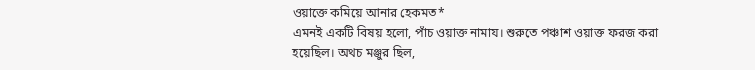ওয়াক্তে কমিয়ে আনার হেকমত*
এমনই একটি বিষয় হলো, পাঁচ ওয়াক্ত নামায। শুরুতে পঞ্চাশ ওয়াক্ত ফরজ করা হয়েছিল। অথচ মঞ্জুর ছিল,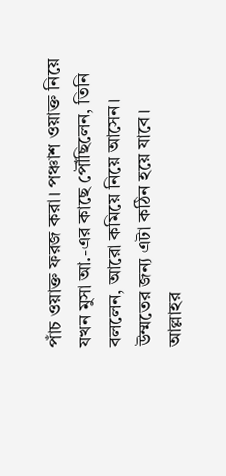পাঁচ ওয়াক্ত ফরজ করা। পঞ্চাশ ওয়াক্ত নিয়ে যখন মুসা আ.-এর কাছে পৌঁছিলেন, তিনি বললেন, আরো কমিয়ে নিয়ে আসেন। উম্মতের জন্য এটা কঠিন হয়ে যাবে। আল্লাহর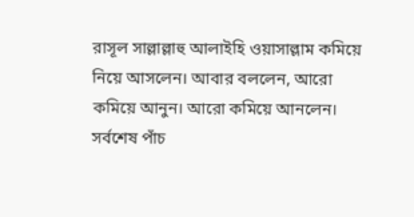রাসূল সাল্লাল্লাহু আলাইহি ওয়াসাল্লাম কমিয়ে নিয়ে আসলেন। আবার বললেন, আরো কমিয়ে আনুন। আরো কমিয়ে আনলেন। সর্বশেষ পাঁচ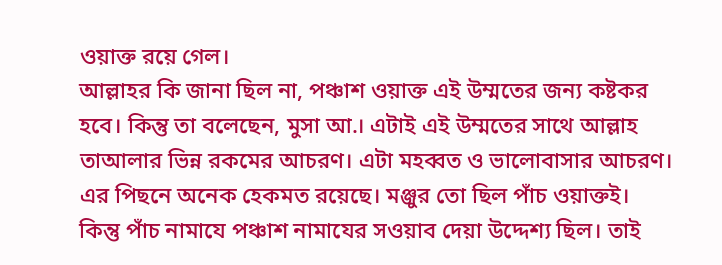ওয়াক্ত রয়ে গেল।
আল্লাহর কি জানা ছিল না, পঞ্চাশ ওয়াক্ত এই উম্মতের জন্য কষ্টকর হবে। কিন্তু তা বলেছেন, মুসা আ.। এটাই এই উম্মতের সাথে আল্লাহ তাআলার ভিন্ন রকমের আচরণ। এটা মহব্বত ও ভালোবাসার আচরণ। এর পিছনে অনেক হেকমত রয়েছে। মঞ্জুর তো ছিল পাঁচ ওয়াক্তই। কিন্তু পাঁচ নামাযে পঞ্চাশ নামাযের সওয়াব দেয়া উদ্দেশ্য ছিল। তাই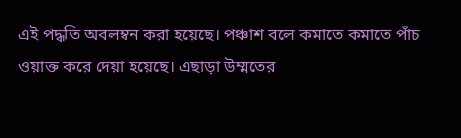এই পদ্ধতি অবলম্বন করা হয়েছে। পঞ্চাশ বলে কমাতে কমাতে পাঁচ ওয়াক্ত করে দেয়া হয়েছে। এছাড়া উম্মতের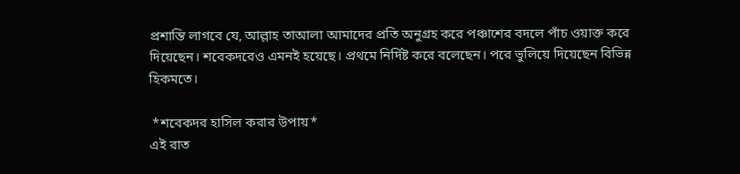প্রশান্তি লাগবে যে, আল্লাহ তাআলা আমাদের প্রতি অনুগ্রহ করে পঞ্চাশের বদলে পাঁচ ওয়াক্ত করে দিয়েছেন। শবেকদরেও এমনই হয়েছে। প্রথমে নির্দিষ্ট করে বলেছেন। পরে ভুলিয়ে দিয়েছেন বিভিন্ন হিকমতে।

 *শবেকদর হাসিল করার উপায়*
এই রাত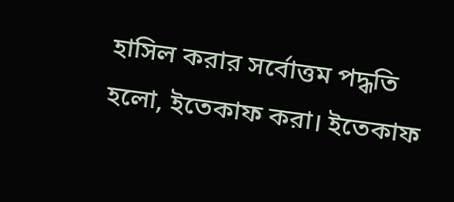হাসিল করার সর্বোত্তম পদ্ধতি হলো, ইতেকাফ করা। ইতেকাফ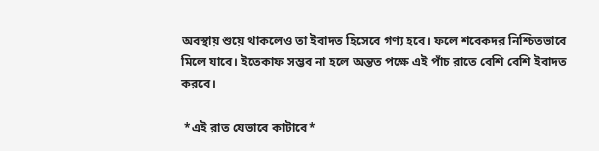অবস্থায় শুয়ে থাকলেও তা ইবাদত হিসেবে গণ্য হবে। ফলে শবেকদর নিশ্চিতভাবে মিলে যাবে। ইতেকাফ সম্ভব না হলে অন্তত পক্ষে এই পাঁচ রাতে বেশি বেশি ইবাদত করবে।

 *এই রাত যেভাবে কাটাবে*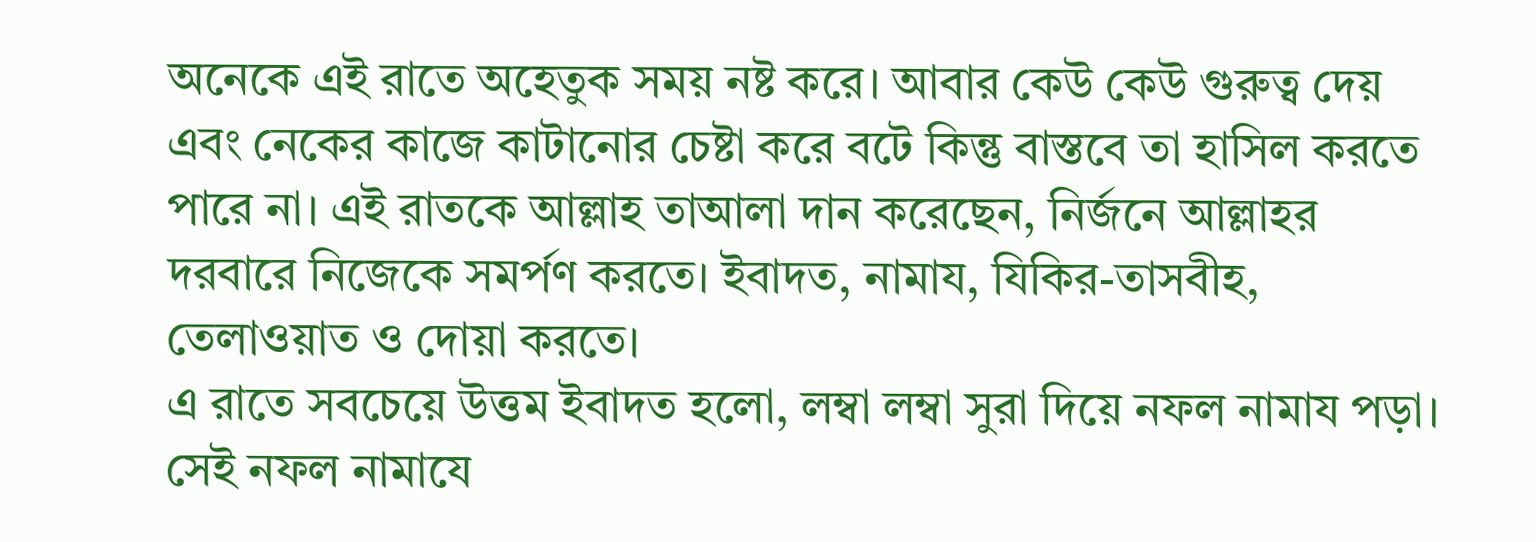অনেকে এই রাতে অহেতুক সময় নষ্ট করে। আবার কেউ কেউ গুরুত্ব দেয় এবং নেকের কাজে কাটানোর চেষ্টা করে বটে কিন্তু বাস্তবে তা হাসিল করতে পারে না। এই রাতকে আল্লাহ তাআলা দান করেছেন, নির্জনে আল্লাহর দরবারে নিজেকে সমর্পণ করতে। ইবাদত, নামায, যিকির-তাসবীহ, তেলাওয়াত ও দোয়া করতে।
এ রাতে সবচেয়ে উত্তম ইবাদত হলো, লম্বা লম্বা সুরা দিয়ে নফল নামায পড়া। সেই নফল নামাযে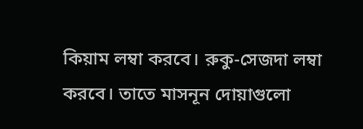কিয়াম লম্বা করবে। রুকু-সেজদা লম্বা করবে। তাতে মাসনূন দোয়াগুলো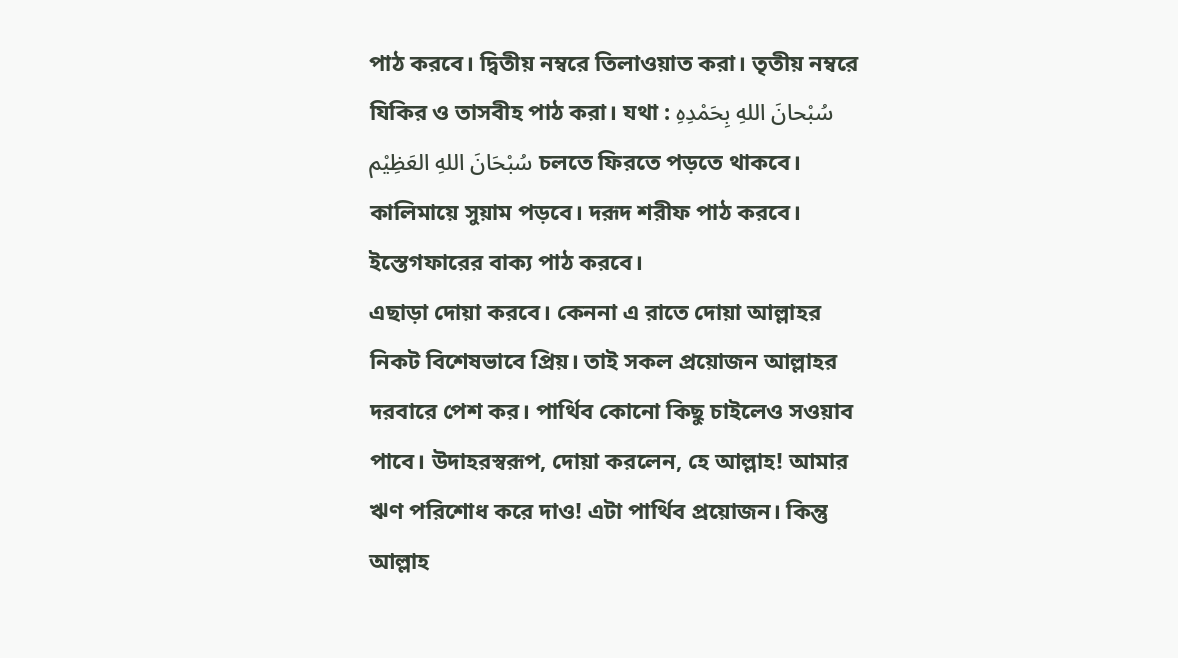পাঠ করবে। দ্বিতীয় নম্বরে তিলাওয়াত করা। তৃতীয় নম্বরে যিকির ও তাসবীহ পাঠ করা। যথা : سُبْحانَ اللهِ بِحَمْدِهِ سُبْحَانَ اللهِ العَظِيْم চলতে ফিরতে পড়তে থাকবে। কালিমায়ে সুয়াম পড়বে। দরূদ শরীফ পাঠ করবে। ইস্তেগফারের বাক্য পাঠ করবে।
এছাড়া দোয়া করবে। কেননা এ রাতে দোয়া আল্লাহর নিকট বিশেষভাবে প্রিয়। তাই সকল প্রয়োজন আল্লাহর দরবারে পেশ কর। পার্থিব কোনো কিছু চাইলেও সওয়াব পাবে। উদাহরস্বরূপ, দোয়া করলেন, হে আল্লাহ! আমার ঋণ পরিশোধ করে দাও! এটা পার্থিব প্রয়োজন। কিন্তু আল্লাহ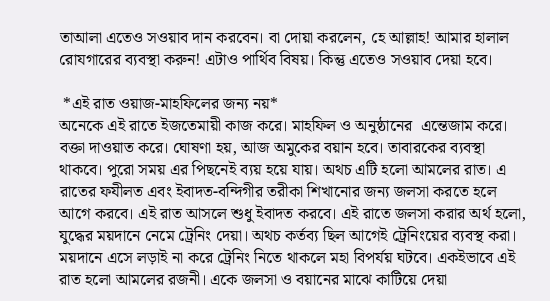তাআলা এতেও সওয়াব দান করবেন। বা দোয়া করলেন, হে আল্লাহ! আমার হালাল রোযগারের ব্যবস্থা করুন! এটাও পার্থিব বিষয়। কিন্তু এতেও সওয়াব দেয়া হবে।

 *এই রাত ওয়াজ-মাহফিলের জন্য নয়*
অনেকে এই রাতে ইজতেমায়ী কাজ করে। মাহফিল ও অনুষ্ঠানের  এন্তেজাম করে। বক্তা দাওয়াত করে। ঘোষণা হয়, আজ অমুকের বয়ান হবে। তাবারকের ব্যবস্থা থাকবে। পুরো সময় এর পিছনেই ব্যয় হয়ে যায়। অথচ এটি হলো আমলের রাত। এ রাতের ফযীলত এবং ইবাদত-বন্দিগীর তরীকা শিখানোর জন্য জলসা করতে হলে আগে করবে। এই রাত আসলে শুধু ইবাদত করবে। এই রাতে জলসা করার অর্থ হলো, যুদ্ধের ময়দানে নেমে ট্রেনিং দেয়া। অথচ কর্তব্য ছিল আগেই ট্রেনিংয়ের ব্যবস্থ করা। ময়দানে এসে লড়াই না করে ট্রেনিং নিতে থাকলে মহা বিপর্যয় ঘটবে। একইভাবে এই রাত হলো আমলের রজনী। একে জলসা ও বয়ানের মাঝে কাটিয়ে দেয়া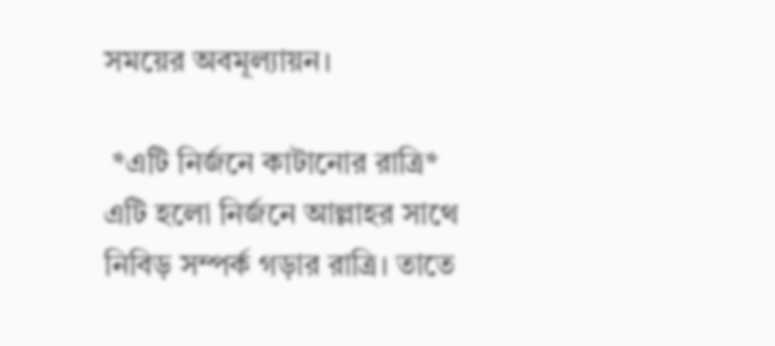সময়ের অবমূল্যায়ন।

 *এটি নির্জনে কাটানোর রাত্রি*
এটি হলো নির্জনে আল্লাহর সাথে নিবিড় সম্পর্ক গড়ার রাত্রি। তাতে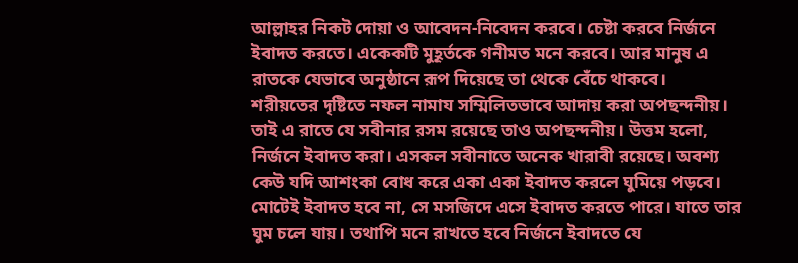আল্লাহর নিকট দোয়া ও আবেদন-নিবেদন করবে। চেষ্টা করবে নির্জনে ইবাদত করতে। একেকটি মুহূর্তকে গনীমত মনে করবে। আর মানুষ এ রাতকে যেভাবে অনুষ্ঠানে রূপ দিয়েছে তা থেকে বেঁচে থাকবে।
শরীয়তের দৃষ্টিতে নফল নামায সম্মিলিতভাবে আদায় করা অপছন্দনীয়। তাই এ রাতে যে সবীনার রসম রয়েছে তাও অপছন্দনীয়। উত্তম হলো, নির্জনে ইবাদত করা। এসকল সবীনাতে অনেক খারাবী রয়েছে। অবশ্য কেউ যদি আশংকা বোধ করে একা একা ইবাদত করলে ঘুমিয়ে পড়বে। মোটেই ইবাদত হবে না, সে মসজিদে এসে ইবাদত করতে পারে। যাতে তার ঘুম চলে যায়। তথাপি মনে রাখতে হবে নির্জনে ইবাদতে যে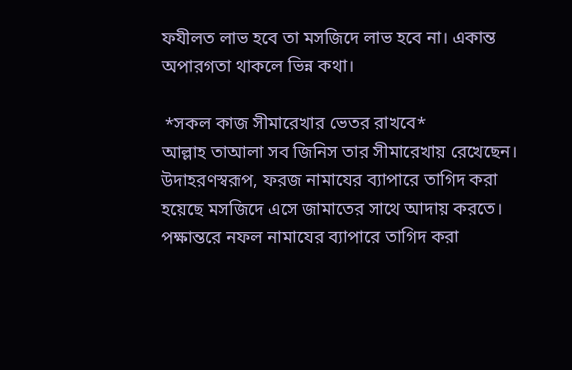ফযীলত লাভ হবে তা মসজিদে লাভ হবে না। একান্ত অপারগতা থাকলে ভিন্ন কথা।

 *সকল কাজ সীমারেখার ভেতর রাখবে*
আল্লাহ তাআলা সব জিনিস তার সীমারেখায় রেখেছেন। উদাহরণস্বরূপ, ফরজ নামাযের ব্যাপারে তাগিদ করা হয়েছে মসজিদে এসে জামাতের সাথে আদায় করতে। পক্ষান্তরে নফল নামাযের ব্যাপারে তাগিদ করা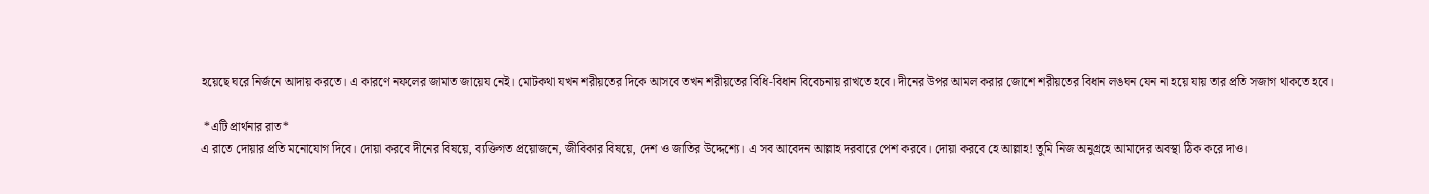হয়েছে ঘরে নির্জনে আদায় করতে। এ কারণে নফলের জামাত জায়েয নেই। মোটকথা যখন শরীয়তের দিকে আসবে তখন শরীয়তের বিধি-বিধান বিবেচনায় রাখতে হবে। দীনের উপর আমল করার জোশে শরীয়তের বিধান লঙঘন যেন না হয়ে যায় তার প্রতি সজাগ থাকতে হবে।

 *এটি প্রার্থনার রাত*
এ রাতে দোয়ার প্রতি মনোযোগ দিবে। দোয়া করবে দীনের বিষয়ে, ব্যক্তিগত প্রয়োজনে, জীবিকার বিষয়ে, দেশ ও জাতির উদ্দেশ্যে। এ সব আবেদন আল্লাহ দরবারে পেশ করবে। দোয়া করবে হে আল্লাহ! তুমি নিজ অনুগ্রহে আমাদের অবস্থা ঠিক করে দাও।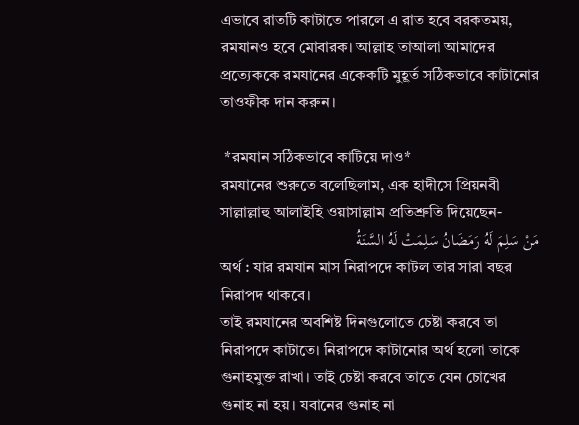এভাবে রাতটি কাটাতে পারলে এ রাত হবে বরকতময়, রমযানও হবে মোবারক। আল্লাহ তাআলা আমাদের প্রত্যেককে রমযানের একেকটি মুহূর্ত সঠিকভাবে কাটানোর তাওফীক দান করুন।

 *রমযান সঠিকভাবে কাটিয়ে দাও*
রমযানের শুরুতে বলেছিলাম, এক হাদীসে প্রিয়নবী সাল্লাল্লাহু আলাইহি ওয়াসাল্লাম প্রতিশ্রুতি দিয়েছেন-
مَنْ سَلِمَ لَهُ رَمَضَانُ سَلِمَتْ لَهُ السَّنَةُ
অর্থ : যার রমযান মাস নিরাপদে কাটল তার সারা বছর নিরাপদ থাকবে।
তাই রমযানের অবশিষ্ট দিনগুলোতে চেষ্টা করবে তা নিরাপদে কাটাতে। নিরাপদে কাটানোর অর্থ হলো তাকে গুনাহমুক্ত রাখা। তাই চেষ্টা করবে তাতে যেন চোখের গুনাহ না হয়। যবানের গুনাহ না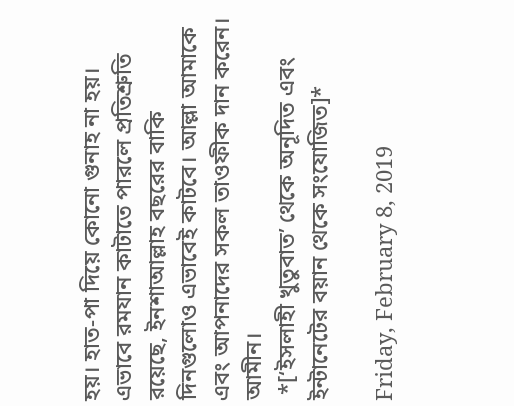হয়। হাত-পা দিয়ে কোনো গুনাহ না হয়। এভাবে রমযান কাটাতে পারলে প্রতিশ্রুতি রয়েছে, ইনশাআল্লাহ বছরের বাকি দিনগুলোও এভাবেই কাটবে। আল্লা আমাকে এবং আপনাদের সকল তাওফীক দান করেন। আমীন।
 *[‘ইসলাহী খুতুবাত’ থেকে অনূদিত এবং ইন্টানেটের বয়ান থেকে সংযোজিত]*

Friday, February 8, 2019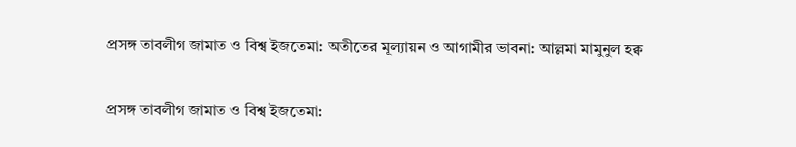প্রসঙ্গ তাবলীগ জামাত ও বিশ্ব ইজতেমা: অতীতের মূল্যায়ন ও আগামীর ভাবনা: আল্লমা মামুনুল হক্ব

প্রসঙ্গ তাবলীগ জামাত ও বিশ্ব ইজতেমা: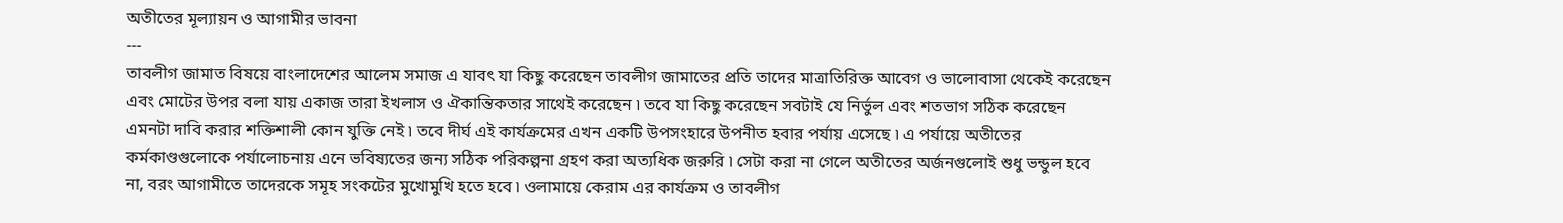অতীতের মূল্যায়ন ও আগামীর ভাবনা
---
তাবলীগ জামাত বিষয়ে বাংলাদেশের আলেম সমাজ এ যাবৎ যা কিছু করেছেন তাবলীগ জামাতের প্রতি তাদের মাত্রাতিরিক্ত আবেগ ও ভালোবাসা থেকেই করেছেন এবং মোটের উপর বলা যায় একাজ তারা ইখলাস ও ঐকান্তিকতার সাথেই করেছেন ৷ তবে যা কিছু করেছেন সবটাই যে নির্ভুল এবং শতভাগ সঠিক করেছেন এমনটা দাবি করার শক্তিশালী কোন যুক্তি নেই ৷ তবে দীর্ঘ এই কার্যক্রমের এখন একটি উপসংহারে উপনীত হবার পর্যায় এসেছে ৷ এ পর্যায়ে অতীতের কর্মকাণ্ডগুলোকে পর্যালোচনায় এনে ভবিষ্যতের জন্য সঠিক পরিকল্পনা গ্রহণ করা অত্যধিক জরুরি ৷ সেটা করা না গেলে অতীতের অর্জনগুলোই শুধু ভন্ডুল হবে না, বরং আগামীতে তাদেরকে সমূহ সংকটের মুখোমুখি হতে হবে ৷ ওলামায়ে কেরাম এর কার্যক্রম ও তাবলীগ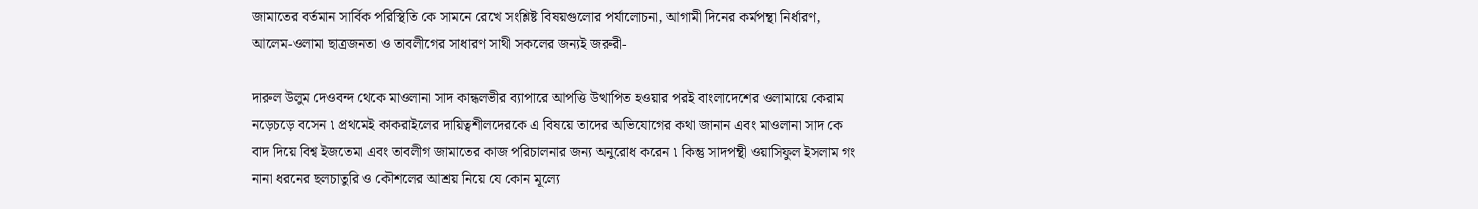জামাতের বর্তমান সার্বিক পরিস্থিতি কে সামনে রেখে সংশ্লিষ্ট বিষয়গুলোর পর্যালোচনা, আগামী দিনের কর্মপন্থা নির্ধারণ, আলেম-ওলামা ছাত্রজনতা ও তাবলীগের সাধারণ সাথী সকলের জন্যই জরুরী-

দারুল উলুম দেওবন্দ থেকে মাওলানা সাদ কান্ধলভীর ব্যাপারে আপত্তি উত্থাপিত হওয়ার পরই বাংলাদেশের ওলামায়ে কেরাম নড়েচড়ে বসেন ৷ প্রথমেই কাকরাইলের দায়িত্বশীলদেরকে এ বিষয়ে তাদের অভিযোগের কথা জানান এবং মাওলানা সাদ কে বাদ দিয়ে বিশ্ব ইজতেমা এবং তাবলীগ জামাতের কাজ পরিচালনার জন্য অনুরোধ করেন ৷ কিন্তু সাদপন্থী ওয়াসিফুল ইসলাম গং নানা ধরনের ছলচাতুরি ও কৌশলের আশ্রয় নিয়ে যে কোন মূল্যে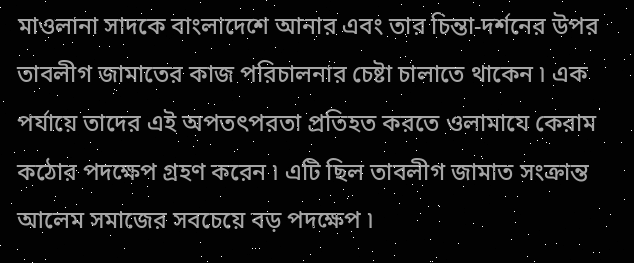মাওলানা সাদকে বাংলাদেশে আনার এবং তার চিন্তা-দর্শনের উপর তাবলীগ জামাতের কাজ পরিচালনার চেষ্টা চালাতে থাকেন ৷ এক পর্যায়ে তাদের এই অপতৎপরতা প্রতিহত করতে ওলামাযে কেরাম কঠোর পদক্ষেপ গ্রহণ করেন ৷ এটি ছিল তাবলীগ জামাত সংক্রান্ত আলেম সমাজের সবচেয়ে বড় পদক্ষেপ ৷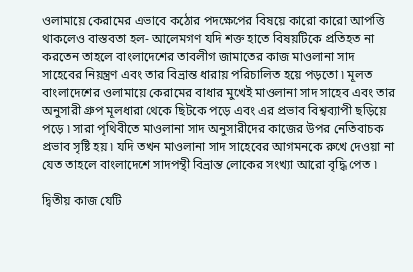ওলামায়ে কেরামের এভাবে কঠোর পদক্ষেপের বিষয়ে কারো কারো আপত্তি থাকলেও বাস্তবতা হল- আলেমগণ যদি শক্ত হাতে বিষয়টিকে প্রতিহত না করতেন তাহলে বাংলাদেশের তাবলীগ জামাতের কাজ মাওলানা সাদ সাহেবের নিয়ন্ত্রণ এবং তার বিভ্রান্ত ধারায় পরিচালিত হয়ে পড়তো ৷ মূলত বাংলাদেশের ওলামায়ে কেরামের বাধার মুখেই মাওলানা সাদ সাহেব এবং তার অনুসারী গ্রুপ মূলধারা থেকে ছিটকে পড়ে এবং এর প্রভাব বিশ্বব্যাপী ছড়িয়ে পড়ে ৷ সারা পৃথিবীতে মাওলানা সাদ অনুসারীদের কাজের উপর নেতিবাচক প্রভাব সৃষ্টি হয় ৷ যদি তখন মাওলানা সাদ সাহেবের আগমনকে রুখে দেওয়া না যেত তাহলে বাংলাদেশে সাদপন্থী বিভ্রান্ত লোকের সংখ্যা আরো বৃদ্ধি পেত ৷

দ্বিতীয় কাজ যেটি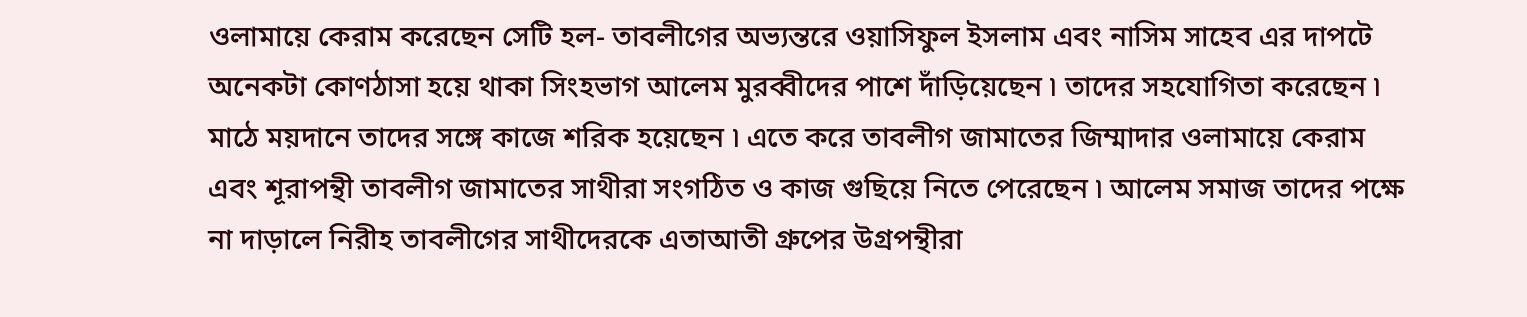ওলামায়ে কেরাম করেছেন সেটি হল- তাবলীগের অভ্যন্তরে ওয়াসিফুল ইসলাম এবং নাসিম সাহেব এর দাপটে অনেকটা কোণঠাসা হয়ে থাকা সিংহভাগ আলেম মুরব্বীদের পাশে দাঁড়িয়েছেন ৷ তাদের সহযোগিতা করেছেন ৷ মাঠে ময়দানে তাদের সঙ্গে কাজে শরিক হয়েছেন ৷ এতে করে তাবলীগ জামাতের জিম্মাদার ওলামায়ে কেরাম এবং শূরাপন্থী তাবলীগ জামাতের সাথীরা সংগঠিত ও কাজ গুছিয়ে নিতে পেরেছেন ৷ আলেম সমাজ তাদের পক্ষে না দাড়ালে নিরীহ তাবলীগের সাথীদেরকে এতাআতী গ্রুপের উগ্রপন্থীরা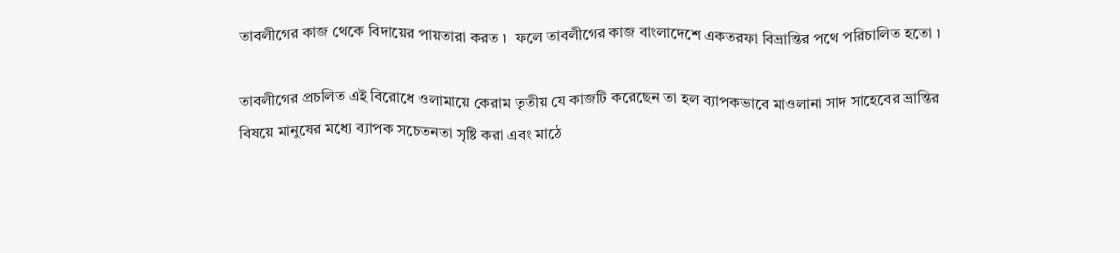তাবলীগের কাজ থেকে বিদায়ের পায়তারা করত ৷  ফলে তাবলীগের কাজ বাংলাদেশে একতরফা বিভ্রান্তির পথে পরিচালিত হতো ৷

তাবলীগের প্রচলিত এই বিরোধে ওলামায়ে কেরাম তৃতীয় যে কাজটি করেছেন তা হল ব্যাপকভাবে মাওলানা সাদ সাহেবের ভ্রান্তির বিষয়ে মানুষের মধ্যে ব্যাপক সচেতনতা সৃষ্টি করা এবং মাঠে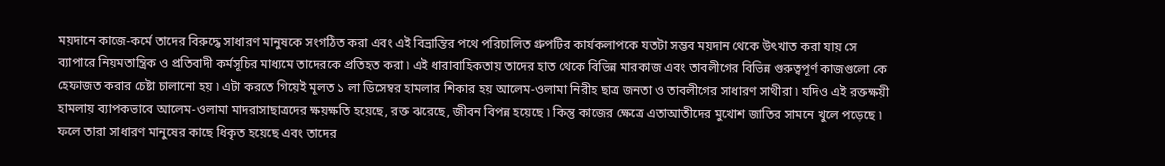ময়দানে কাজে-কর্মে তাদের বিরুদ্ধে সাধারণ মানুষকে সংগঠিত করা এবং এই বিভ্রান্তির পথে পরিচালিত গ্রুপটির কার্যকলাপকে যতটা সম্ভব ময়দান থেকে উৎখাত করা যায় সে ব্যাপারে নিয়মতান্ত্রিক ও প্রতিবাদী কর্মসূচির মাধ্যমে তাদেরকে প্রতিহত করা ৷ এই ধারাবাহিকতায় তাদের হাত থেকে বিভিন্ন মারকাজ এবং তাবলীগের বিভিন্ন গুরুত্বপূর্ণ কাজগুলো কে হেফাজত করার চেষ্টা চালানো হয় ৷ এটা করতে গিয়েই মূলত ১ লা ডিসেম্বর হামলার শিকার হয় আলেম-ওলামা নিরীহ ছাত্র জনতা ও তাবলীগের সাধারণ সাথীরা ৷ যদিও এই রক্তক্ষয়ী হামলায় ব্যাপকভাবে আলেম-ওলামা মাদরাসাছাত্রদের ক্ষয়ক্ষতি হয়েছে, রক্ত ঝরেছে, জীবন বিপন্ন হয়েছে ৷ কিন্তু কাজের ক্ষেত্রে এতাআতীদের মুখোশ জাতির সামনে খুলে পড়েছে ৷ ফলে তারা সাধারণ মানুষের কাছে ধিকৃত হয়েছে এবং তাদের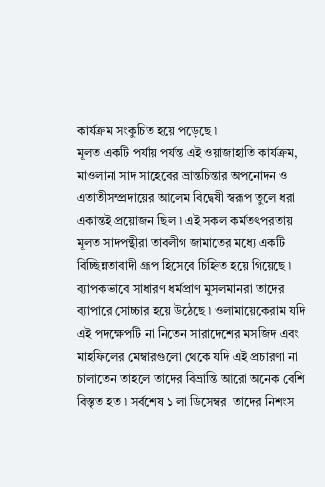কার্যক্রম সংকুচিত হয়ে পড়েছে ৷
মূলত একটি পর্যায় পর্যন্ত এই ওয়াজাহাতি কার্যক্রম, মাওলানা সাদ সাহেবের ভ্রান্তচিন্তার অপনোদন ও এতাতীসম্প্রদায়ের আলেম বিদ্বেষী স্বরূপ তুলে ধরা একান্তই প্রয়োজন ছিল ৷ এই সকল কর্মতৎপরতায় মূলত সাদপন্থীরা তাবলীগ জামাতের মধ্যে একটি বিচ্ছিন্নতাবাদী গ্রূপ হিসেবে চিহ্নিত হয়ে গিয়েছে ৷ ব্যাপকভাবে সাধারণ ধর্মপ্রাণ মুসলমানরা তাদের ব্যাপারে সোচ্চার হয়ে উঠেছে ৷ ওলামায়েকেরাম যদি এই পদক্ষেপটি না নিতেন সারাদেশের মসজিদ এবং মাহফিলের মেম্বারগুলো থেকে যদি এই প্রচারণা না চালাতেন তাহলে তাদের বিভ্রান্তি আরো অনেক বেশি বিস্তৃত হত ৷ সর্বশেষ ১ লা ডিসেম্বর  তাদের নিশংস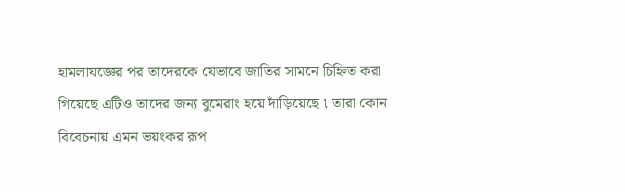হামলাযজ্ঞের পর তাদেরকে যেভাবে জাতির সামনে চিহ্নিত করা গিয়েছে এটিও তাদের জন্য বুমেরাং হয়ে দাঁড়িয়েছে ৷ তারা কোন বিবেচনায় এমন ভয়ংকর রূপ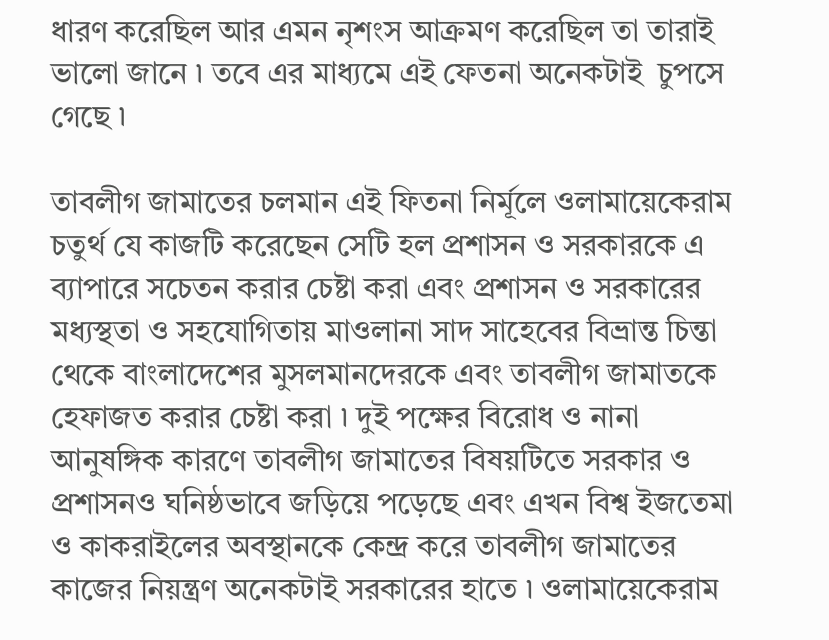ধারণ করেছিল আর এমন নৃশংস আক্রমণ করেছিল তা তারাই ভালো জানে ৷ তবে এর মাধ্যমে এই ফেতনা অনেকটাই  চুপসে গেছে ৷

তাবলীগ জামাতের চলমান এই ফিতনা নির্মূলে ওলামায়েকেরাম চতুর্থ যে কাজটি করেছেন সেটি হল প্রশাসন ও সরকারকে এ ব্যাপারে সচেতন করার চেষ্টা করা এবং প্রশাসন ও সরকারের মধ্যস্থতা ও সহযোগিতায় মাওলানা সাদ সাহেবের বিভ্রান্ত চিন্তা থেকে বাংলাদেশের মুসলমানদেরকে এবং তাবলীগ জামাতকে হেফাজত করার চেষ্টা করা ৷ দুই পক্ষের বিরোধ ও নানা আনুষঙ্গিক কারণে তাবলীগ জামাতের বিষয়টিতে সরকার ও প্রশাসনও ঘনিষ্ঠভাবে জড়িয়ে পড়েছে এবং এখন বিশ্ব ইজতেমা ও কাকরাইলের অবস্থানকে কেন্দ্র করে তাবলীগ জামাতের কাজের নিয়ন্ত্রণ অনেকটাই সরকারের হাতে ৷ ওলামায়েকেরাম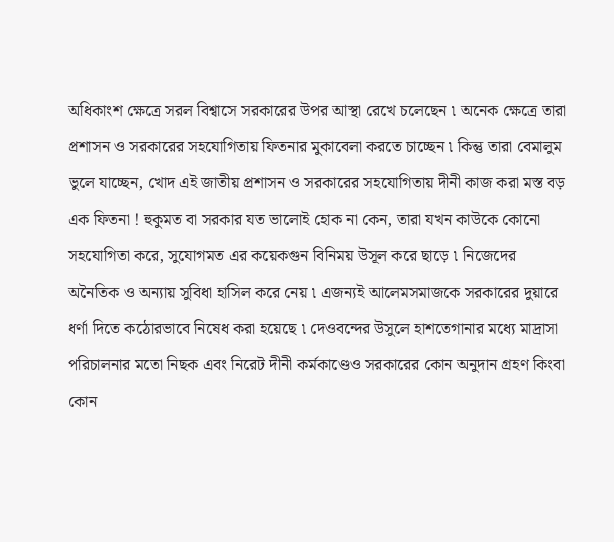অধিকাংশ ক্ষেত্রে সরল বিশ্বাসে সরকারের উপর আস্থা রেখে চলেছেন ৷ অনেক ক্ষেত্রে তারা প্রশাসন ও সরকারের সহযোগিতায় ফিতনার মুকাবেলা করতে চাচ্ছেন ৷ কিন্তু তারা বেমালুম ভুলে যাচ্ছেন, খোদ এই জাতীয় প্রশাসন ও সরকারের সহযোগিতায় দীনী কাজ করা মস্ত বড় এক ফিতনা ! হুকুমত বা সরকার যত ভালোই হোক না কেন, তারা যখন কাউকে কোনো সহযোগিতা করে, সুযোগমত এর কয়েকগুন বিনিময় উসূল করে ছাড়ে ৷ নিজেদের অনৈতিক ও অন্যায় সুবিধা হাসিল করে নেয় ৷ এজন্যই আলেমসমাজকে সরকারের দুয়ারে ধর্ণা দিতে কঠোরভাবে নিষেধ করা হয়েছে ৷ দেওবন্দের উসুলে হাশতেগানার মধ্যে মাদ্রাসা পরিচালনার মতো নিছক এবং নিরেট দীনী কর্মকাণ্ডেও সরকারের কোন অনুদান গ্রহণ কিংবা কোন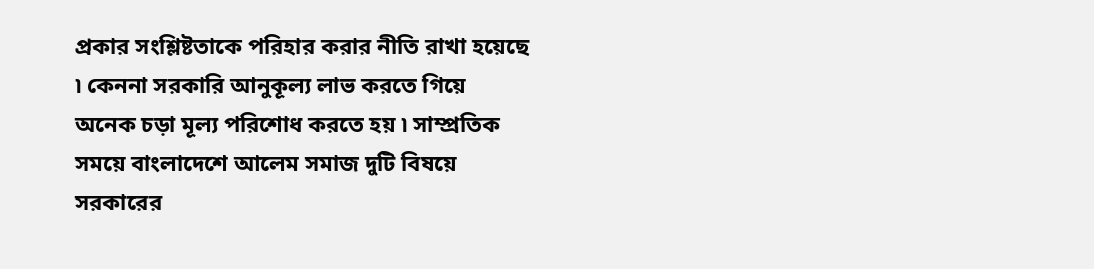প্রকার সংশ্লিষ্টতাকে পরিহার করার নীতি রাখা হয়েছে ৷ কেননা সরকারি আনুকূল্য লাভ করতে গিয়ে অনেক চড়া মূল্য পরিশোধ করতে হয় ৷ সাম্প্রতিক সময়ে বাংলাদেশে আলেম সমাজ দুটি বিষয়ে সরকারের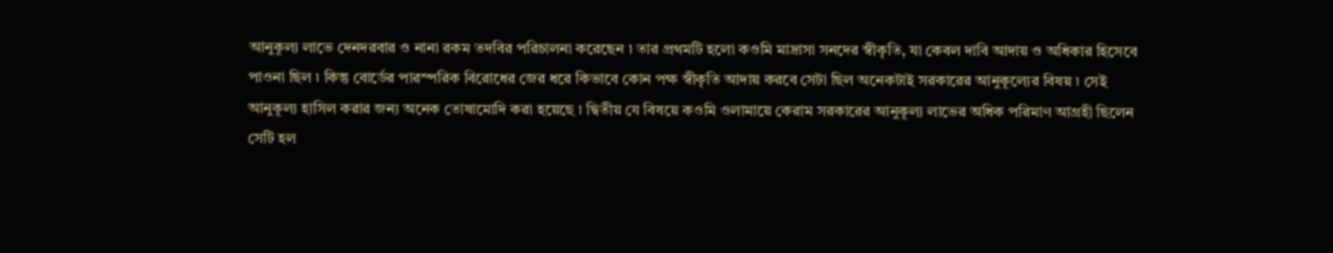আনুকূল্য লাভে দেনদরবার ও নানা রকম তদবির পরিচালনা করেছেন ৷ তার প্রথমটি হলো কওমি মাদ্রাসা সনদের স্বীকৃতি, যা কেবল দাবি আদায় ও অধিকার হিসেবে পাওনা ছিল ৷ কিন্তু বোর্ডের পারস্পরিক বিরোধের জের ধরে কিভাবে কোন পক্ষ স্বীকৃতি আদায় করবে সেটা ছিল অনেকটাই সরকারের আনুকূল্যের বিষয় ৷ সেই আনুকূল্য হাসিল করার জন্য অনেক তোষামোদি করা হয়েছে ৷ দ্বিতীয় যে বিষয়ে কওমি ওলামায়ে কেরাম সরকারের আনুকূল্য লাভের অধিক পরিমাণ আগ্রহী ছিলেন সেটি হল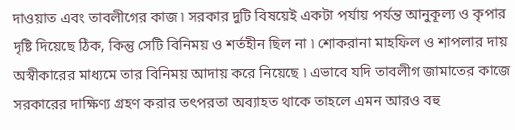দাওয়াত এবং তাবলীগের কাজ ৷ সরকার দুটি বিষয়েই একটা পর্যায় পর্যন্ত আনুকূল্য ও কৃপার দৃষ্টি দিয়েছে ঠিক, কিন্তু সেটি বিনিময় ও শর্তহীন ছিল না ৷ শোকরানা মাহফিল ও শাপলার দায় অস্বীকারের মাধ্যমে তার বিনিময় আদায় করে নিয়েছে ৷ এভাবে যদি তাবলীগ জামাতের কাজে সরকারের দাক্ষিণ্য গ্রহণ করার তৎপরতা অব্যাহত থাকে তাহলে এমন আরও বহু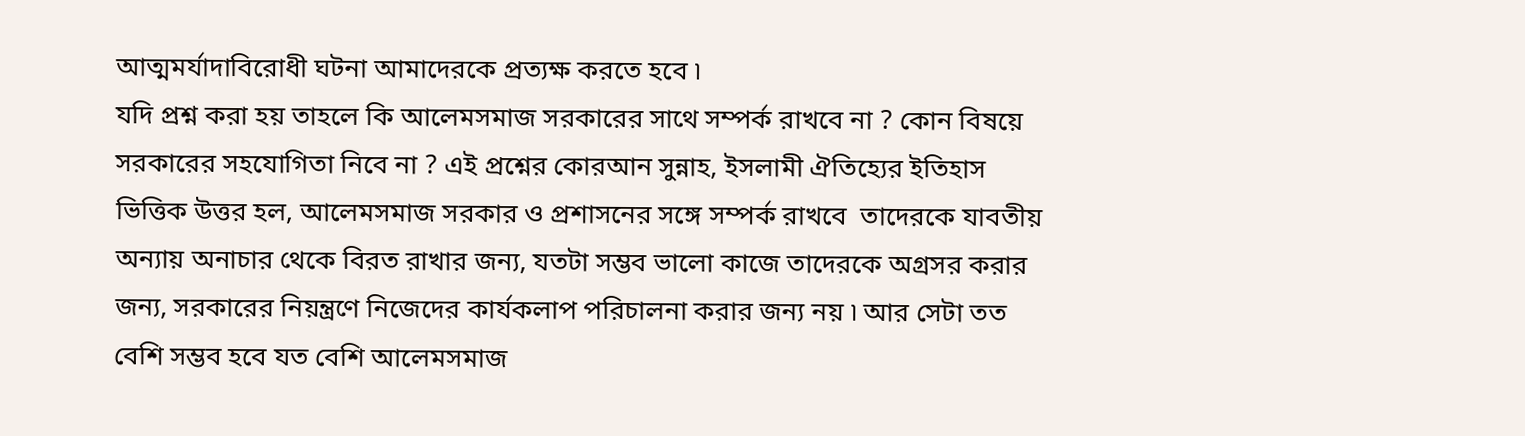আত্মমর্যাদাবিরোধী ঘটনা আমাদেরকে প্রত্যক্ষ করতে হবে ৷
যদি প্রশ্ন করা হয় তাহলে কি আলেমসমাজ সরকারের সাথে সম্পর্ক রাখবে না ? কোন বিষয়ে সরকারের সহযোগিতা নিবে না ? এই প্রশ্নের কোরআন সুন্নাহ, ইসলামী ঐতিহ্যের ইতিহাস ভিত্তিক উত্তর হল, আলেমসমাজ সরকার ও প্রশাসনের সঙ্গে সম্পর্ক রাখবে  তাদেরকে যাবতীয় অন্যায় অনাচার থেকে বিরত রাখার জন্য, যতটা সম্ভব ভালো কাজে তাদেরকে অগ্রসর করার জন্য, সরকারের নিয়ন্ত্রণে নিজেদের কার্যকলাপ পরিচালনা করার জন্য নয় ৷ আর সেটা তত বেশি সম্ভব হবে যত বেশি আলেমসমাজ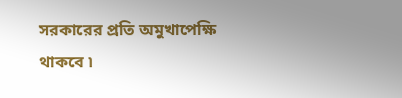সরকারের প্রতি অমুখাপেক্ষি থাকবে ৷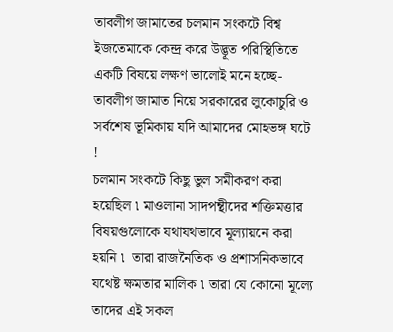তাবলীগ জামাতের চলমান সংকটে বিশ্ব ইজতেমাকে কেন্দ্র করে উদ্ভূত পরিস্থিতিতে একটি বিষয়ে লক্ষণ ভালোই মনে হচ্ছে-তাবলীগ জামাত নিয়ে সরকারের লুকোচুরি ও সর্বশেষ ভূমিকায় যদি আমাদের মোহভঙ্গ ঘটে !
চলমান সংকটে কিছু ভুল সমীকরণ করা হয়েছিল ৷ মাওলানা সাদপন্থীদের শক্তিমত্তার বিষয়গুলোকে যথাযথভাবে মূল্যায়নে করা হয়নি ৷  তারা রাজনৈতিক ও প্রশাসনিকভাবে যথেষ্ট ক্ষমতার মালিক ৷ তারা যে কোনো মূল্যে তাদের এই সকল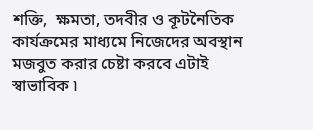শক্তি,  ক্ষমতা, তদবীর ও কূটনৈতিক কার্যক্রমের মাধ্যমে নিজেদের অবস্থান মজবুত করার চেষ্টা করবে এটাই স্বাভাবিক ৷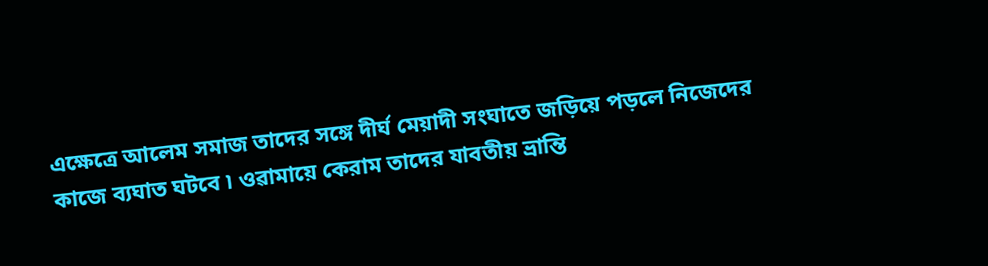এক্ষেত্রে আলেম সমাজ তাদের সঙ্গে দীর্ঘ মেয়াদী সংঘাতে জড়িয়ে পড়লে নিজেদের কাজে ব্যঘাত ঘটবে ৷ ওৱামায়ে কেরাম তাদের যাবতীয় ভ্রান্তি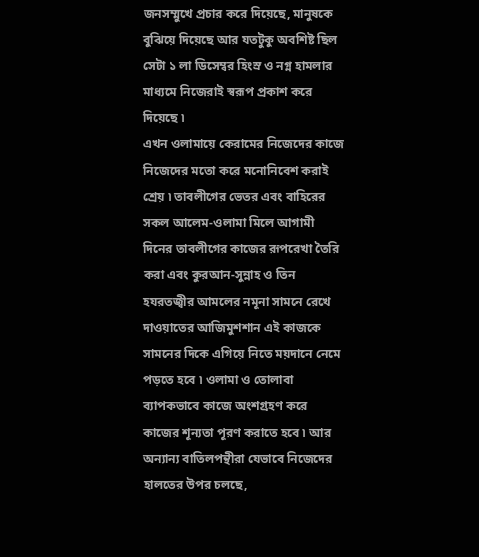জনসম্মুখে প্রচার করে দিয়েছে, মানুষকে বুঝিয়ে দিয়েছে আর যতটুকু অবশিষ্ট ছিল সেটা ১ লা ডিসেম্বর হিংস্র ও নগ্ন হামলার মাধ্যমে নিজেরাই স্বরূপ প্রকাশ করে দিয়েছে ৷
এখন ওলামায়ে কেরামের নিজেদের কাজে নিজেদের মতো করে মনোনিবেশ করাই শ্রেয় ৷ তাবলীগের ভেতর এবং বাহিরের সকল আলেম-ওলামা মিলে আগামী দিনের তাবলীগের কাজের রূপরেখা তৈরি করা এবং কুরআন-সুন্নাহ ও তিন হযরতজ্বীর আমলের নমূনা সামনে রেখে  দাওয়াতের আজিমুশশান এই কাজকে সামনের দিকে এগিয়ে নিতে ময়দানে নেমে পড়তে হবে ৷ ওলামা ও তোলাবা ব্যাপকভাবে কাজে অংশগ্রহণ করে কাজের শূন্যতা পূরণ করাতে হবে ৷ আর অন্যান্য বাতিলপন্থীরা যেভাবে নিজেদের হালতের উপর চলছে,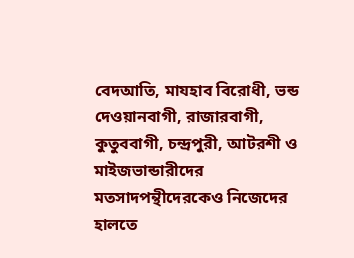বেদআতি, মাযহাব বিরোধী, ভন্ড দেওয়ানবাগী, রাজারবাগী, কুতুববাগী, চন্দ্রপুরী, আটরশী ও মাইজভান্ডারীদের মতসাদপন্থীদেরকেও নিজেদের হালতে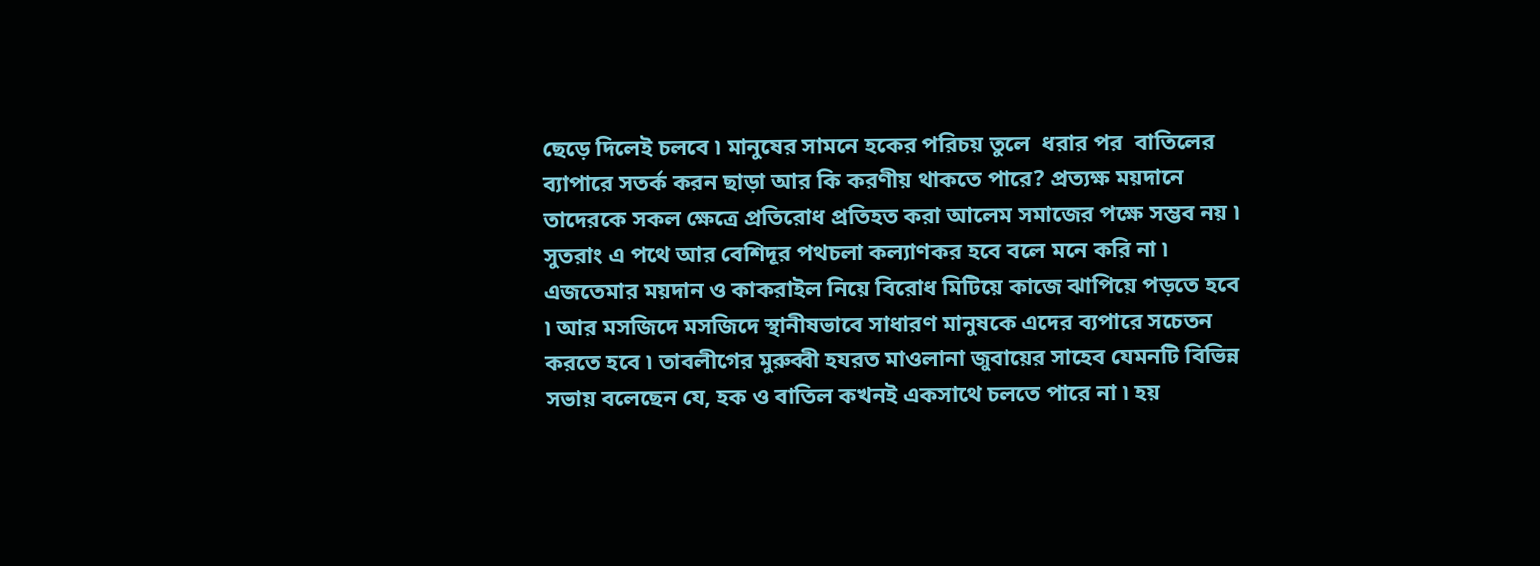ছেড়ে দিলেই চলবে ৷ মানুষের সামনে হকের পরিচয় তুলে  ধরার পর  বাতিলের ব্যাপারে সতর্ক করন ছাড়া আর কি করণীয় থাকতে পারে? প্রত্যক্ষ ময়দানে তাদেরকে সকল ক্ষেত্রে প্রতিরোধ প্রতিহত করা আলেম সমাজের পক্ষে সম্ভব নয় ৷ সুতরাং এ পথে আর বেশিদূর পথচলা কল্যাণকর হবে বলে মনে করি না ৷ এজতেমার ময়দান ও কাকরাইল নিয়ে বিরোধ মিটিয়ে কাজে ঝাপিয়ে পড়তে হবে ৷ আর মসজিদে মসজিদে স্থানীষভাবে সাধারণ মানুষকে এদের ব্যপারে সচেতন করতে হবে ৷ তাবলীগের মুরুব্বী হযরত মাওলানা জুবায়ের সাহেব যেমনটি বিভিন্ন সভায় বলেছেন যে, হক ও বাতিল কখনই একসাথে চলতে পারে না ৷ হয়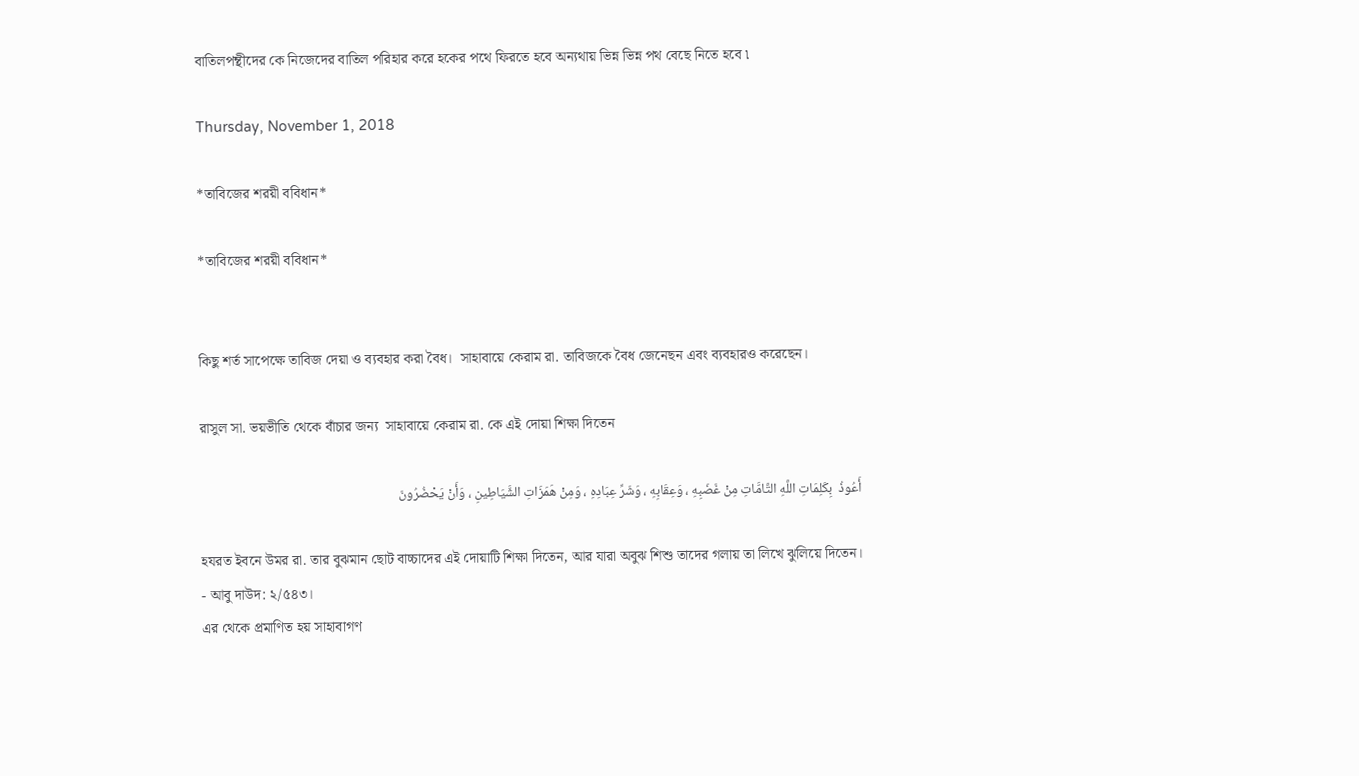বাতিলপন্থীদের কে নিজেদের বাতিল পরিহার করে হকের পথে ফিরতে হবে অন্যথায় ভিন্ন ভিন্ন পথ বেছে নিতে হবে ৷

Thursday, November 1, 2018

*তাবিজের শরয়ী ববিধান*

*তাবিজের শরয়ী ববিধান*


কিছু শর্ত সাপেক্ষে তাবিজ দেয়া ও ব্যবহার করা বৈধ।  সাহাবায়ে কেরাম রা. তাবিজকে বৈধ জেনেছন এবং ব্যবহারও করেছেন।

রাসুল সা. ভয়ভীতি থেকে বাঁচার জন্য  সাহাবায়ে কেরাম রা. কে এই দোয়া শিক্ষা দিতেন

أَعُوذُ  بِكَلِمَاتِ اللَّهِ التَّامَّاتِ مِنْ غَضَبِهِ ، وَعِقَابِهِ ، وَشَرِّ عِبَادِهِ ، وَمِنْ هَمَزَاتِ الشَّيَاطِينِ ، وَأَنْ يَحْضُرُونَ

হযরত ইবনে উমর রা. তার বুঝমান ছোট বাচ্চাদের এই দোয়াটি শিক্ষা দিতেন, আর যারা অবুঝ শিশু তাদের গলায় তা লিখে ঝুলিয়ে দিতেন।
- আবু দাউদ: ২/৫৪৩।
এর থেকে প্রমাণিত হয় সাহাবাগণ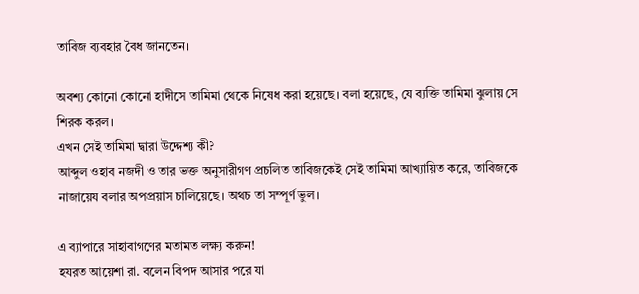তাবিজ ব্যবহার বৈধ জানতেন।

অবশ্য কোনো কোনো হাদীসে তামিমা থেকে নিষেধ করা হয়েছে। বলা হয়েছে, যে ব্যক্তি তামিমা ঝুলায় সে শিরক করল।
এখন সেই তামিমা দ্বারা উদ্দেশ্য কী?
আব্দুল ওহাব নজদী ও তার ভক্ত অনুসারীগণ প্রচলিত তাবিজকেই সেই তামিমা আখ্যায়িত করে, তাবিজকে নাজায়েয বলার অপপ্রয়াস চালিয়েছে। অথচ তা সম্পূর্ণ ভুল।

এ ব্যাপারে সাহাবাগণের মতামত লক্ষ্য করুন!
হযরত আয়েশা রা. বলেন বিপদ আসার পরে যা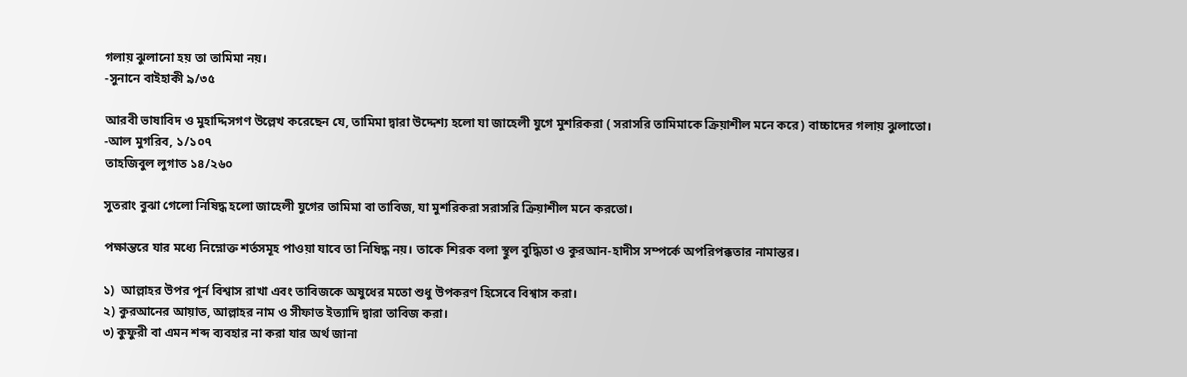গলায় ঝুলানো হয় তা তামিমা নয়।
-সুনানে বাইহাকী ৯/৩৫

আরবী ভাষাবিদ ও মুহাদ্দিসগণ উল্লেখ করেছেন যে, তামিমা দ্বারা উদ্দেশ্য হলো যা জাহেলী যুগে মুশরিকরা ( সরাসরি তামিমাকে ক্রিয়াশীল মনে করে) বাচ্চাদের গলায় ঝুলাতো।
-আল মুগরিব, ১/১০৭
তাহজিবুল লুগাত ১৪/২৬০

সুতরাং বুঝা গেলো নিষিদ্ধ হলো জাহেলী যুগের তামিমা বা তাবিজ, যা মুশরিকরা সরাসরি ক্রিয়াশীল মনে করতো।

পক্ষান্তরে যার মধ্যে নিম্নোক্ত শর্তসমূহ পাওয়া যাবে তা নিষিদ্ধ নয়। তাকে শিরক বলা স্থুল বুদ্ধিতা ও কুরআন-হাদীস সম্পর্কে অপরিপক্কতার নামান্তর।

১)  আল্লাহর উপর পূর্ন বিশ্বাস রাখা এবং তাবিজকে অষুধের মতো শুধু উপকরণ হিসেবে বিশ্বাস করা।
২) কুরআনের আয়াত, আল্লাহর নাম ও সীফাত ইত্যাদি দ্বারা তাবিজ করা।
৩) কুফুরী বা এমন শব্দ ব্যবহার না করা যার অর্থ জানা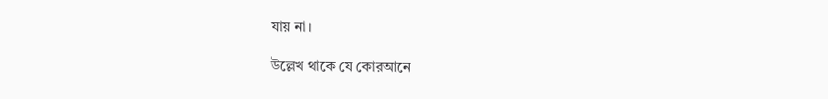যায় না।

উল্লেখ থাকে যে কোরআনে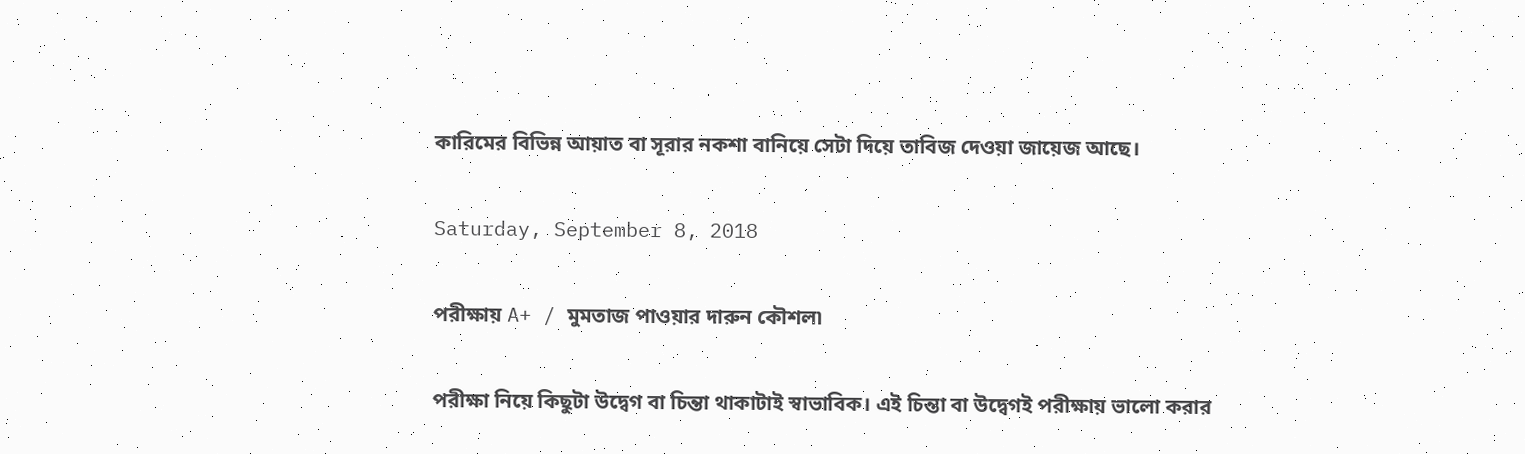কারিমের বিভিন্ন আয়াত বা সূরার নকশা বানিয়ে সেটা দিয়ে তাবিজ দেওয়া জায়েজ আছে।

Saturday, September 8, 2018

পরীক্ষায় A+ / মুমতাজ পাওয়ার দারুন কৌশল৷

পরীক্ষা নিয়ে কিছুটা উদ্বেগ বা চিন্তা থাকাটাই স্বাভাবিক। এই চিন্তা বা উদ্বেগই পরীক্ষায় ভালো করার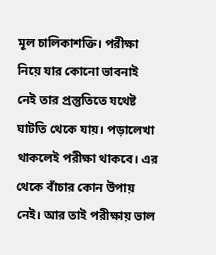মূল চালিকাশক্তি। পরীক্ষা নিয়ে যার কোনো ভাবনাই নেই তার প্রস্তুতিতে যথেষ্ট ঘাটতি থেকে যায়। পড়ালেখা থাকলেই পরীক্ষা থাকবে। এর থেকে বাঁচার কোন উপায় নেই। আর তাই পরীক্ষায় ভাল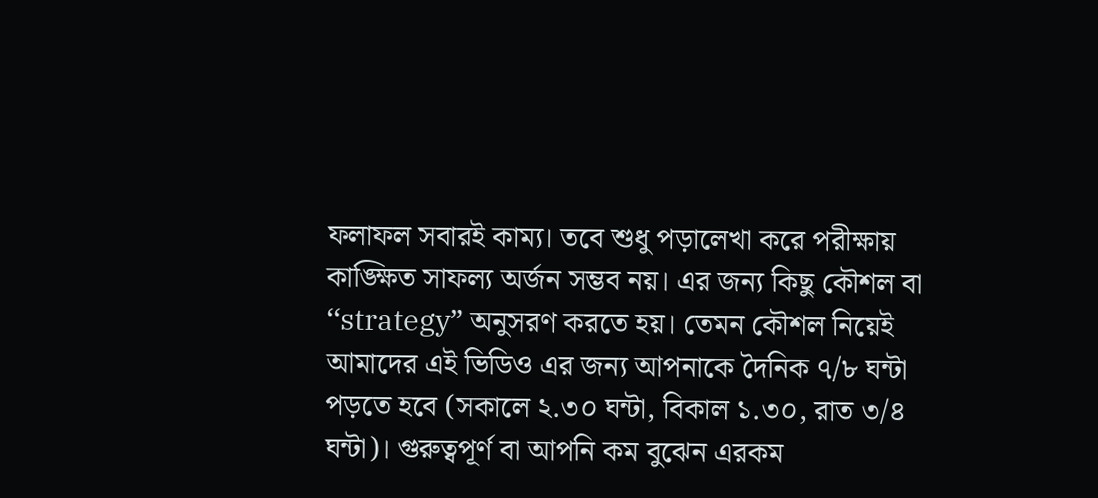ফলাফল সবারই কাম্য। তবে শুধু পড়ালেখা করে পরীক্ষায় কাঙ্ক্ষিত সাফল্য অর্জন সম্ভব নয়। এর জন্য কিছু কৌশল বা ‘‘strategy” অনুসরণ করতে হয়। তেমন কৌশল নিয়েই আমাদের এই ভিডিও এর জন্য আপনাকে দৈনিক ৭/৮ ঘন্টা পড়তে হবে (সকালে ২.৩০ ঘন্টা, বিকাল ১.৩০, রাত ৩/৪ ঘন্টা)। গুরুত্বপূর্ণ বা আপনি কম বুঝেন এরকম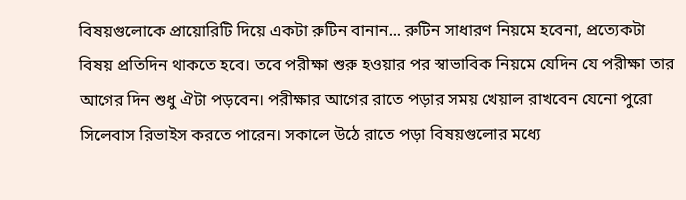বিষয়গুলোকে প্রায়োরিটি দিয়ে একটা রুটিন বানান... রুটিন সাধারণ নিয়মে হবেনা, প্রত্যেকটা বিষয় প্রতিদিন থাকতে হবে। তবে পরীক্ষা শুরু হওয়ার পর স্বাভাবিক নিয়মে যেদিন যে পরীক্ষা তার আগের দিন শুধু ঐটা পড়বেন। পরীক্ষার আগের রাতে পড়ার সময় খেয়াল রাখবেন যেনো পুরো সিলেবাস রিভাইস করতে পারেন। সকালে উঠে রাতে পড়া বিষয়গুলোর মধ্যে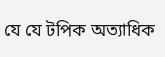যে যে টপিক অত্যাধিক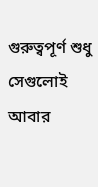গুরুত্বপূর্ণ শুধু সেগুলোই আবার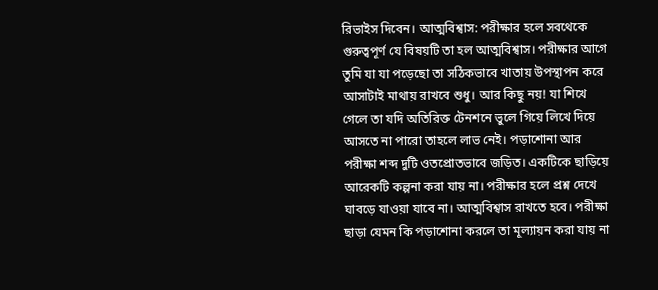রিভাইস দিবেন। আত্মবিশ্বাস: পরীক্ষার হলে সবথেকে গুরুত্বপূর্ণ যে বিষয়টি তা হল আত্মবিশ্বাস। পরীক্ষার আগে তুমি যা যা পড়েছো তা সঠিকভাবে খাতায় উপস্থাপন করে আসাটাই মাথায় রাখবে শুধু। আর কিছু নয়! যা শিখে গেলে তা যদি অতিরিক্ত টেনশনে ভুলে গিয়ে লিখে দিয়ে আসতে না পারো তাহলে লাভ নেই। পড়াশোনা আর পরীক্ষা শব্দ দুটি ওতপ্রোতভাবে জড়িত। একটিকে ছাড়িয়ে আরেকটি কল্পনা করা যায় না। পরীক্ষার হলে প্রশ্ন দেখে ঘাবড়ে যাওয়া যাবে না। আত্মবিশ্বাস রাখতে হবে। পরীক্ষা ছাড়া যেমন কি পড়াশোনা করলে তা মূল্যায়ন করা যায় না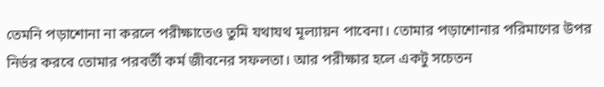তেমনি পড়াশোনা না করলে পরীক্ষাতেও তুমি যথাযথ মূল্যায়ন পাবেনা। তোমার পড়াশোনার পরিমাণের উপর নির্ভর করবে তোমার পরবর্তী কর্ম জীবনের সফলতা। আর পরীক্ষার হলে একটু সচেতন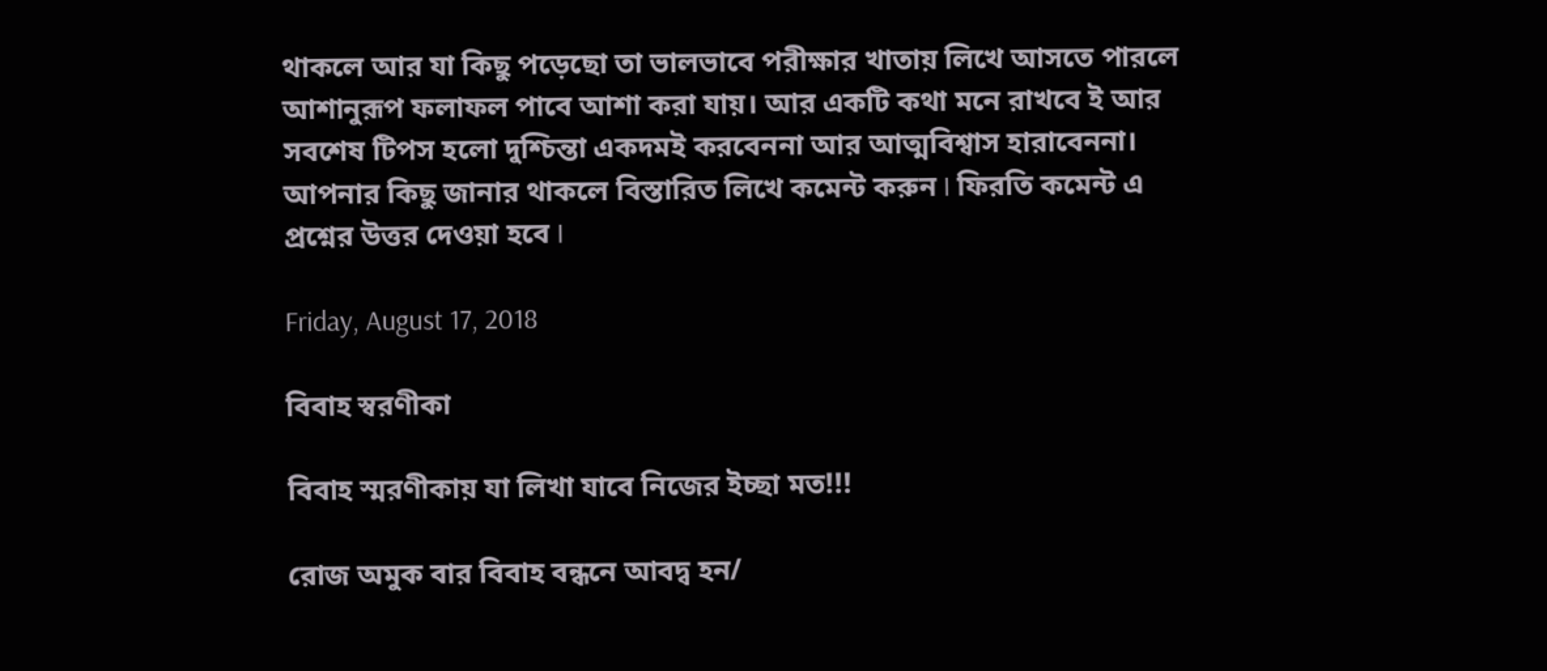থাকলে আর যা কিছু পড়েছো তা ভালভাবে পরীক্ষার খাতায় লিখে আসতে পারলে আশানুরূপ ফলাফল পাবে আশা করা যায়। আর একটি কথা মনে রাখবে ই আর সবশেষ টিপস হলো দুশ্চিন্তা একদমই করবেননা আর আত্মবিশ্বাস হারাবেননা। আপনার কিছু জানার থাকলে বিস্তারিত লিখে কমেন্ট করুন I ফিরতি কমেন্ট এ প্রশ্নের উত্তর দেওয়া হবে I

Friday, August 17, 2018

বিবাহ স্বরণীকা

বিবাহ স্মরণীকায় যা লিখা যাবে নিজের ইচ্ছা মত!!!

রোজ অমুক বার বিবাহ বন্ধনে আবদ্ব হন/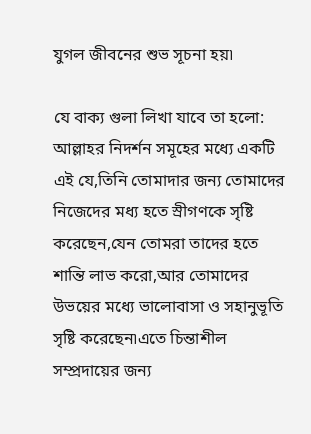যুগল জীবনের শুভ সূচনা হয়৷

যে বাক্য গুলা লিখা যাবে তা হলো:
আল্লাহর নিদর্শন সমূহের মধ্যে একটি এই যে,তিনি তোমাদার জন্য তোমাদের নিজেদের মধ্য হতে স্রীগণকে সৃষ্টি করেছেন,যেন তোমরা তাদের হতে শান্তি লাভ করো,আর তোমাদের উভয়ের মধ্যে ভালোবাসা ও সহানুভূতি সৃষ্টি করেছেন৷এতে চিন্তাশীল সম্প্রদায়ের জন্য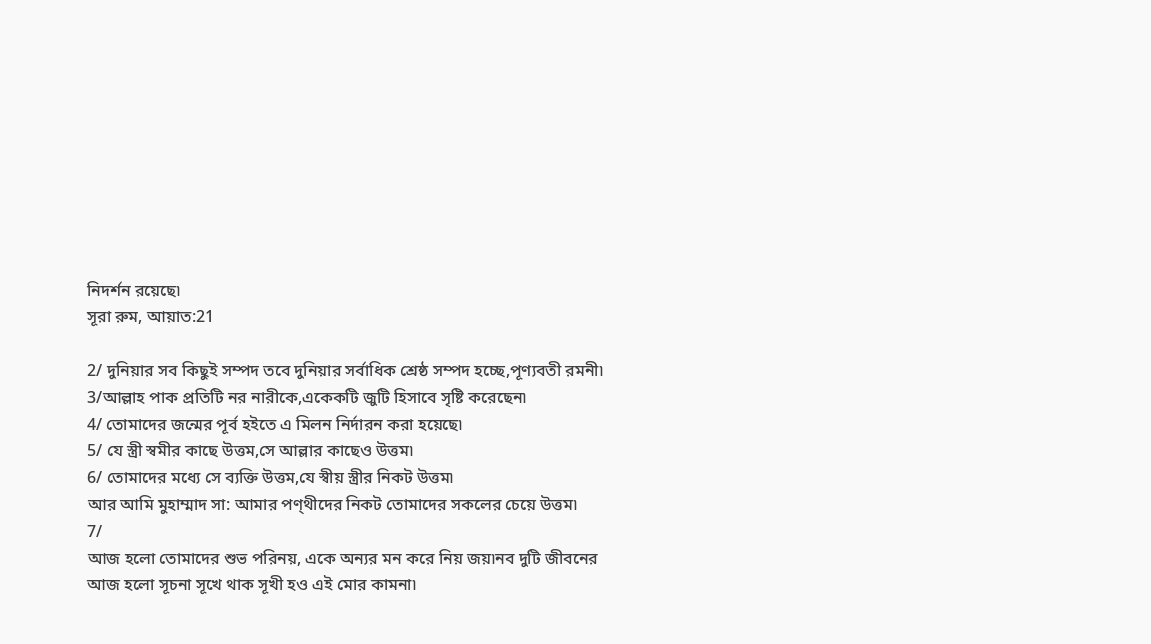নিদর্শন রয়েছে৷
সূরা রুম, আয়াত:21

2/ দুনিয়ার সব কিছুই সম্পদ তবে দুনিয়ার সর্বাধিক শ্রেষ্ঠ সম্পদ হচ্ছে,পূণ্যবতী রমনী৷
3/আল্লাহ পাক প্রতিটি নর নারীকে,একেকটি জুটি হিসাবে সৃষ্টি করেছেন৷
4/ তোমাদের জন্মের পূর্ব হইতে এ মিলন নির্দারন করা হয়েছে৷
5/ যে স্ত্রী স্বমীর কাছে উত্তম,সে আল্লার কাছেও উত্তম৷
6/ তোমাদের মধ্যে সে ব্যক্তি উত্তম,যে স্বীয় স্ত্রীর নিকট উত্তম৷
আর আমি মুহাম্মাদ সা: আমার পণ্থীদের নিকট তোমাদের সকলের চেয়ে উত্তম৷
7/
আজ হলো তোমাদের শুভ পরিনয়, একে অন্যর মন করে নিয় জয়৷নব দুটি জীবনের আজ হলো সূচনা সূখে থাক সূখী হও এই মোর কামনা৷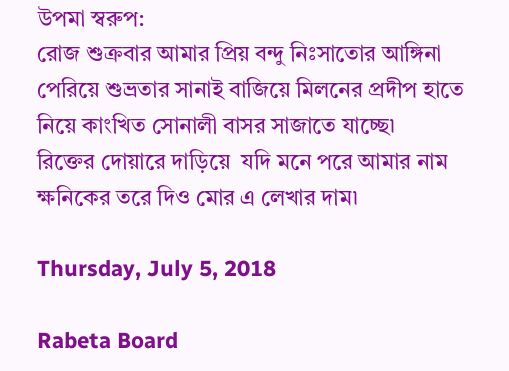উপমা স্বরুপ:
রোজ শুক্রবার আমার প্রিয় বন্দু নিঃসাতোর আঙ্গিনা পেরিয়ে শুভ্রতার সানাই বাজিয়ে মিলনের প্রদীপ হাতে নিয়ে কাংখিত সোনালী বাসর সাজাতে যাচ্ছে৷
রিক্তের দোয়ারে দাড়িয়ে  যদি মনে পরে আমার নাম ক্ষনিকের তরে দিও মোর এ লেখার দাম৷

Thursday, July 5, 2018

Rabeta Board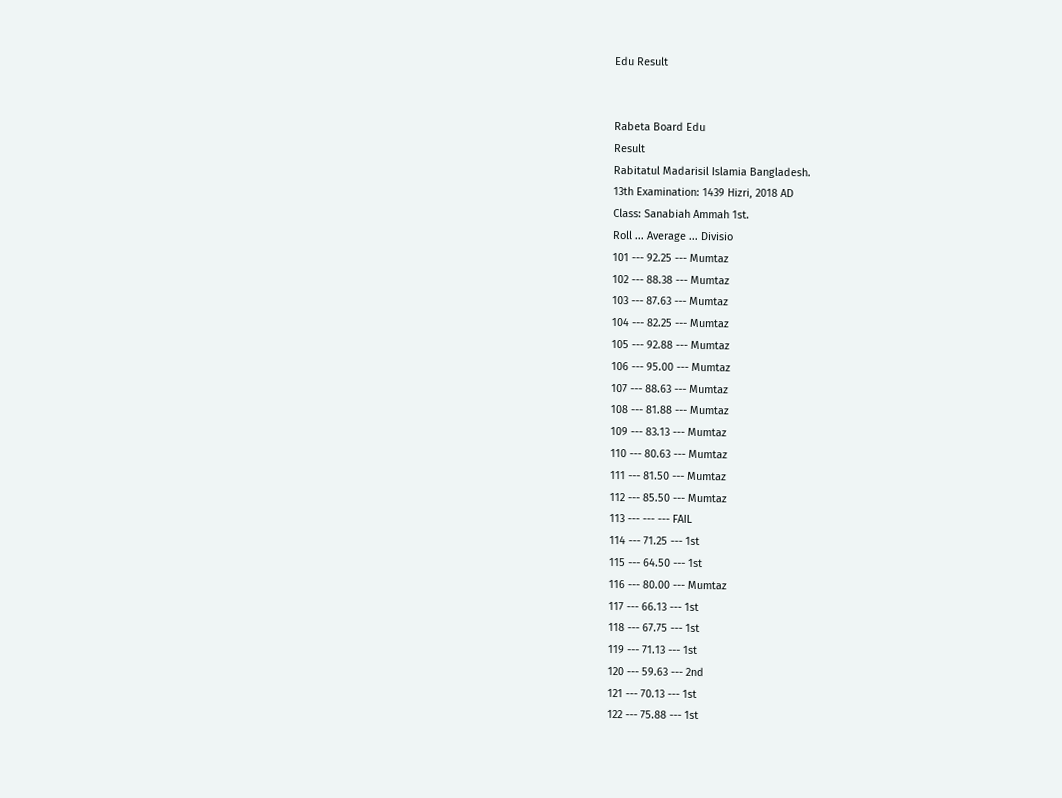Edu Result


Rabeta Board Edu
Result
Rabitatul Madarisil Islamia Bangladesh.
13th Examination: 1439 Hizri, 2018 AD
Class: Sanabiah Ammah 1st.
Roll ... Average ... Divisio
101 --- 92.25 --- Mumtaz
102 --- 88.38 --- Mumtaz
103 --- 87.63 --- Mumtaz
104 --- 82.25 --- Mumtaz
105 --- 92.88 --- Mumtaz
106 --- 95.00 --- Mumtaz
107 --- 88.63 --- Mumtaz
108 --- 81.88 --- Mumtaz
109 --- 83.13 --- Mumtaz
110 --- 80.63 --- Mumtaz
111 --- 81.50 --- Mumtaz
112 --- 85.50 --- Mumtaz
113 --- --- --- FAIL
114 --- 71.25 --- 1st
115 --- 64.50 --- 1st
116 --- 80.00 --- Mumtaz
117 --- 66.13 --- 1st
118 --- 67.75 --- 1st
119 --- 71.13 --- 1st
120 --- 59.63 --- 2nd
121 --- 70.13 --- 1st
122 --- 75.88 --- 1st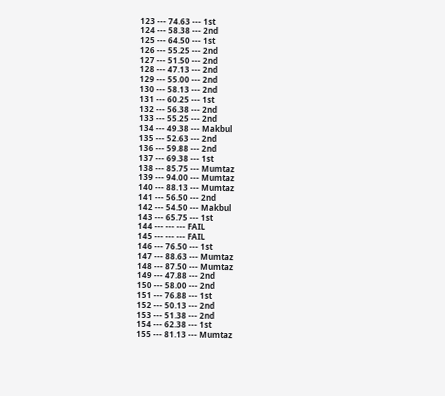123 --- 74.63 --- 1st
124 --- 58.38 --- 2nd
125 --- 64.50 --- 1st
126 --- 55.25 --- 2nd
127 --- 51.50 --- 2nd
128 --- 47.13 --- 2nd
129 --- 55.00 --- 2nd
130 --- 58.13 --- 2nd
131 --- 60.25 --- 1st
132 --- 56.38 --- 2nd
133 --- 55.25 --- 2nd
134 --- 49.38 --- Makbul
135 --- 52.63 --- 2nd
136 --- 59.88 --- 2nd
137 --- 69.38 --- 1st
138 --- 85.75 --- Mumtaz
139 --- 94.00 --- Mumtaz
140 --- 88.13 --- Mumtaz
141 --- 56.50 --- 2nd
142 --- 54.50 --- Makbul
143 --- 65.75 --- 1st
144 --- --- --- FAIL
145 --- --- --- FAIL
146 --- 76.50 --- 1st
147 --- 88.63 --- Mumtaz
148 --- 87.50 --- Mumtaz
149 --- 47.88 --- 2nd
150 --- 58.00 --- 2nd
151 --- 76.88 --- 1st
152 --- 50.13 --- 2nd
153 --- 51.38 --- 2nd
154 --- 62.38 --- 1st
155 --- 81.13 --- Mumtaz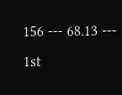156 --- 68.13 --- 1st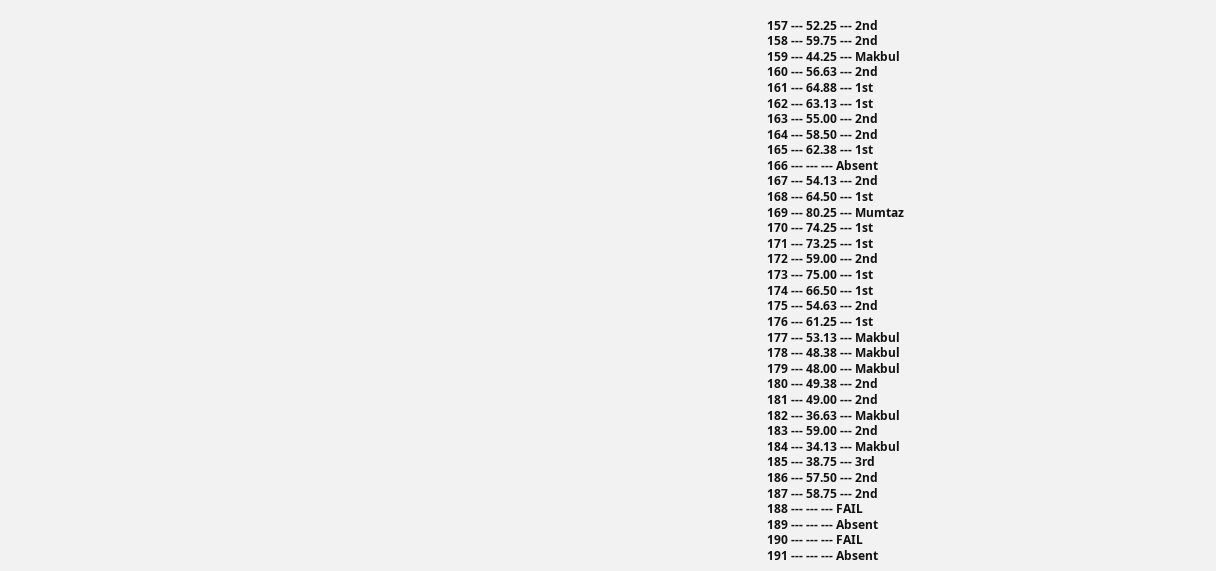157 --- 52.25 --- 2nd
158 --- 59.75 --- 2nd
159 --- 44.25 --- Makbul
160 --- 56.63 --- 2nd
161 --- 64.88 --- 1st
162 --- 63.13 --- 1st
163 --- 55.00 --- 2nd
164 --- 58.50 --- 2nd
165 --- 62.38 --- 1st
166 --- --- --- Absent
167 --- 54.13 --- 2nd
168 --- 64.50 --- 1st
169 --- 80.25 --- Mumtaz
170 --- 74.25 --- 1st
171 --- 73.25 --- 1st
172 --- 59.00 --- 2nd
173 --- 75.00 --- 1st
174 --- 66.50 --- 1st
175 --- 54.63 --- 2nd
176 --- 61.25 --- 1st
177 --- 53.13 --- Makbul
178 --- 48.38 --- Makbul
179 --- 48.00 --- Makbul
180 --- 49.38 --- 2nd
181 --- 49.00 --- 2nd
182 --- 36.63 --- Makbul
183 --- 59.00 --- 2nd
184 --- 34.13 --- Makbul
185 --- 38.75 --- 3rd
186 --- 57.50 --- 2nd
187 --- 58.75 --- 2nd
188 --- --- --- FAIL
189 --- --- --- Absent
190 --- --- --- FAIL
191 --- --- --- Absent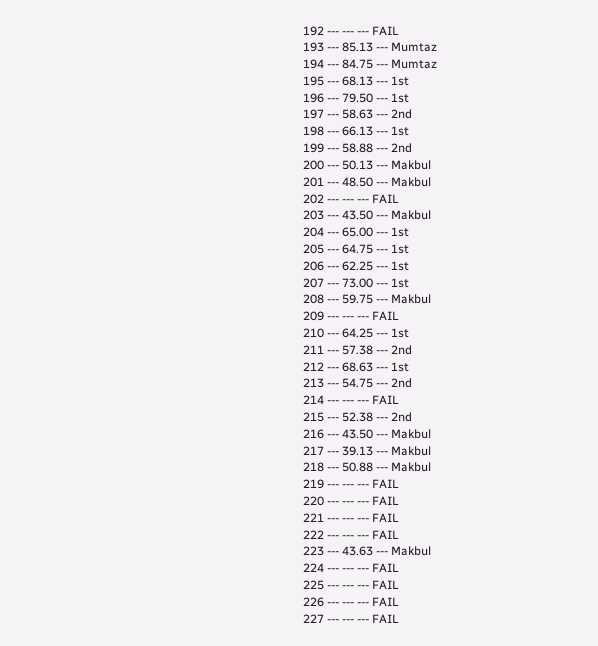192 --- --- --- FAIL
193 --- 85.13 --- Mumtaz
194 --- 84.75 --- Mumtaz
195 --- 68.13 --- 1st
196 --- 79.50 --- 1st
197 --- 58.63 --- 2nd
198 --- 66.13 --- 1st
199 --- 58.88 --- 2nd
200 --- 50.13 --- Makbul
201 --- 48.50 --- Makbul
202 --- --- --- FAIL
203 --- 43.50 --- Makbul
204 --- 65.00 --- 1st
205 --- 64.75 --- 1st
206 --- 62.25 --- 1st
207 --- 73.00 --- 1st
208 --- 59.75 --- Makbul
209 --- --- --- FAIL
210 --- 64.25 --- 1st
211 --- 57.38 --- 2nd
212 --- 68.63 --- 1st
213 --- 54.75 --- 2nd
214 --- --- --- FAIL
215 --- 52.38 --- 2nd
216 --- 43.50 --- Makbul
217 --- 39.13 --- Makbul
218 --- 50.88 --- Makbul
219 --- --- --- FAIL
220 --- --- --- FAIL
221 --- --- --- FAIL
222 --- --- --- FAIL
223 --- 43.63 --- Makbul
224 --- --- --- FAIL
225 --- --- --- FAIL
226 --- --- --- FAIL
227 --- --- --- FAIL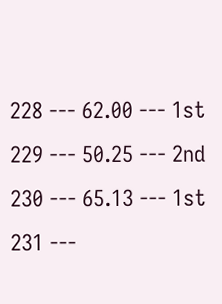228 --- 62.00 --- 1st
229 --- 50.25 --- 2nd
230 --- 65.13 --- 1st
231 ---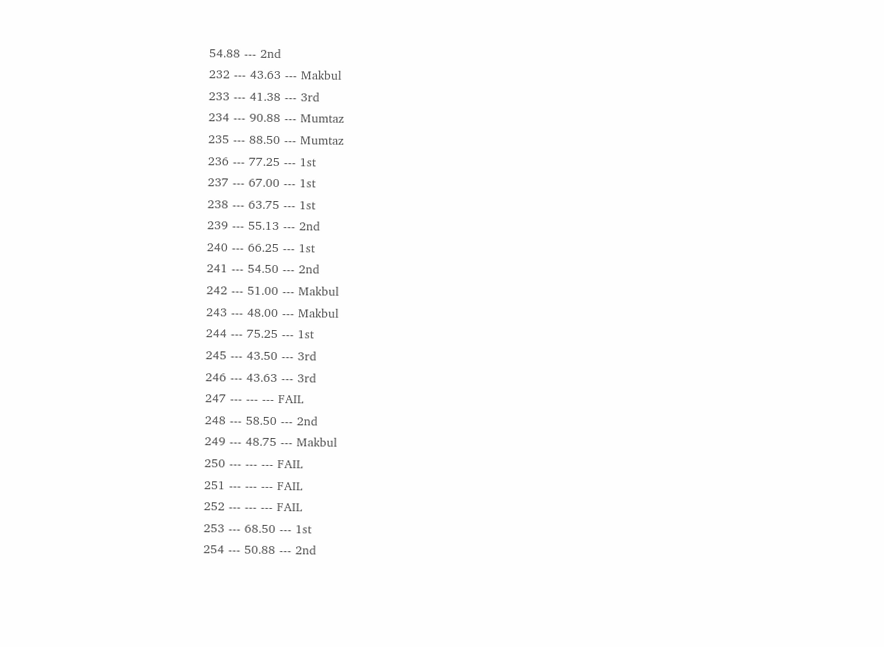54.88 --- 2nd
232 --- 43.63 --- Makbul
233 --- 41.38 --- 3rd
234 --- 90.88 --- Mumtaz
235 --- 88.50 --- Mumtaz
236 --- 77.25 --- 1st
237 --- 67.00 --- 1st
238 --- 63.75 --- 1st
239 --- 55.13 --- 2nd
240 --- 66.25 --- 1st
241 --- 54.50 --- 2nd
242 --- 51.00 --- Makbul
243 --- 48.00 --- Makbul
244 --- 75.25 --- 1st
245 --- 43.50 --- 3rd
246 --- 43.63 --- 3rd
247 --- --- --- FAIL
248 --- 58.50 --- 2nd
249 --- 48.75 --- Makbul
250 --- --- --- FAIL
251 --- --- --- FAIL
252 --- --- --- FAIL
253 --- 68.50 --- 1st
254 --- 50.88 --- 2nd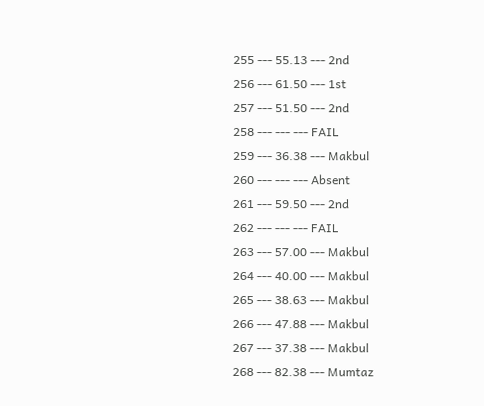255 --- 55.13 --- 2nd
256 --- 61.50 --- 1st
257 --- 51.50 --- 2nd
258 --- --- --- FAIL
259 --- 36.38 --- Makbul
260 --- --- --- Absent
261 --- 59.50 --- 2nd
262 --- --- --- FAIL
263 --- 57.00 --- Makbul
264 --- 40.00 --- Makbul
265 --- 38.63 --- Makbul
266 --- 47.88 --- Makbul
267 --- 37.38 --- Makbul
268 --- 82.38 --- Mumtaz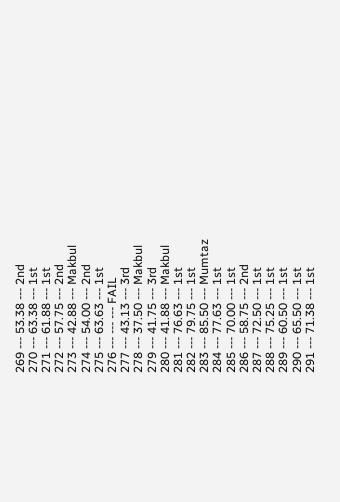269 --- 53.38 --- 2nd
270 --- 63.38 --- 1st
271 --- 61.88 --- 1st
272 --- 57.75 --- 2nd
273 --- 42.88 --- Makbul
274 --- 54.00 --- 2nd
275 --- 63.63 --- 1st
276 --- --- --- FAIL
277 --- 43.13 --- 3rd
278 --- 37.50 --- Makbul
279 --- 41.75 --- 3rd
280 --- 41.88 --- Makbul
281 --- 76.63 --- 1st
282 --- 79.75 --- 1st
283 --- 85.50 --- Mumtaz
284 --- 77.63 --- 1st
285 --- 70.00 --- 1st
286 --- 58.75 --- 2nd
287 --- 72.50 --- 1st
288 --- 75.25 --- 1st
289 --- 60.50 --- 1st
290 --- 65.50 --- 1st
291 --- 71.38 --- 1st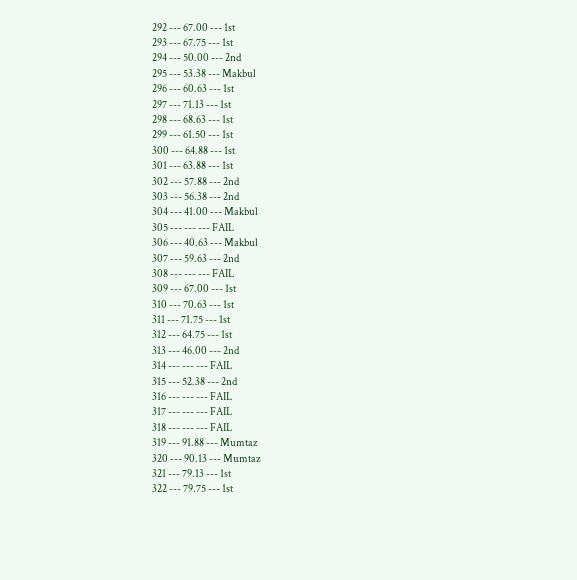292 --- 67.00 --- 1st
293 --- 67.75 --- 1st
294 --- 50.00 --- 2nd
295 --- 53.38 --- Makbul
296 --- 60.63 --- 1st
297 --- 71.13 --- 1st
298 --- 68.63 --- 1st
299 --- 61.50 --- 1st
300 --- 64.88 --- 1st
301 --- 63.88 --- 1st
302 --- 57.88 --- 2nd
303 --- 56.38 --- 2nd
304 --- 41.00 --- Makbul
305 --- --- --- FAIL
306 --- 40.63 --- Makbul
307 --- 59.63 --- 2nd
308 --- --- --- FAIL
309 --- 67.00 --- 1st
310 --- 70.63 --- 1st
311 --- 71.75 --- 1st
312 --- 64.75 --- 1st
313 --- 46.00 --- 2nd
314 --- --- --- FAIL
315 --- 52.38 --- 2nd
316 --- --- --- FAIL
317 --- --- --- FAIL
318 --- --- --- FAIL
319 --- 91.88 --- Mumtaz
320 --- 90.13 --- Mumtaz
321 --- 79.13 --- 1st
322 --- 79.75 --- 1st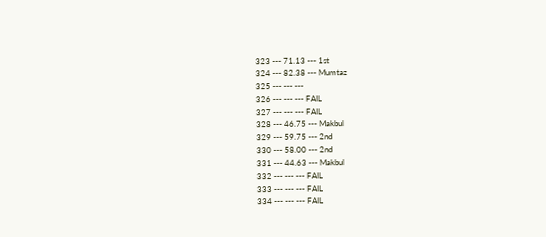323 --- 71.13 --- 1st
324 --- 82.38 --- Mumtaz
325 --- --- ---
326 --- --- --- FAIL
327 --- --- --- FAIL
328 --- 46.75 --- Makbul
329 --- 59.75 --- 2nd
330 --- 58.00 --- 2nd
331 --- 44.63 --- Makbul
332 --- --- --- FAIL
333 --- --- --- FAIL
334 --- --- --- FAIL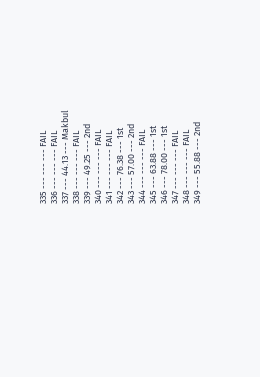335 --- --- --- FAIL
336 --- --- --- FAIL
337 --- 44.13 --- Makbul
338 --- --- --- FAIL
339 --- 49.25 --- 2nd
340 --- --- --- FAIL
341 --- --- --- FAIL
342 --- 76.38 --- 1st
343 --- 57.00 --- 2nd
344 --- --- --- FAIL
345 --- 63.88 --- 1st
346 --- 78.00 --- 1st
347 --- --- --- FAIL
348 --- --- --- FAIL
349 --- 55.88 --- 2nd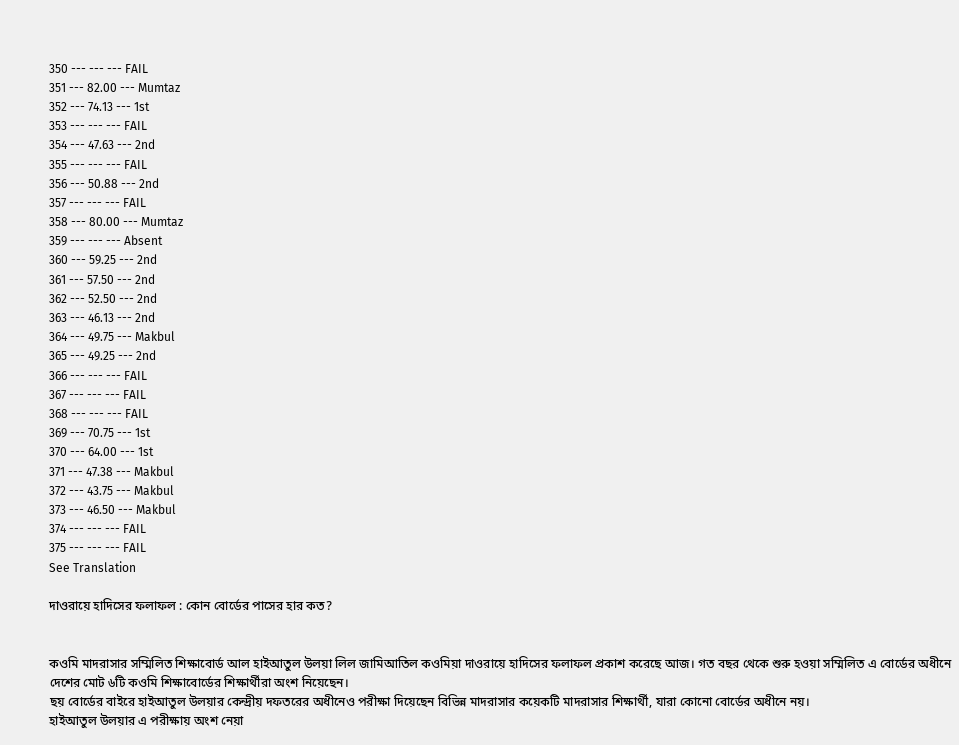350 --- --- --- FAIL
351 --- 82.00 --- Mumtaz
352 --- 74.13 --- 1st
353 --- --- --- FAIL
354 --- 47.63 --- 2nd
355 --- --- --- FAIL
356 --- 50.88 --- 2nd
357 --- --- --- FAIL
358 --- 80.00 --- Mumtaz
359 --- --- --- Absent
360 --- 59.25 --- 2nd
361 --- 57.50 --- 2nd
362 --- 52.50 --- 2nd
363 --- 46.13 --- 2nd
364 --- 49.75 --- Makbul
365 --- 49.25 --- 2nd
366 --- --- --- FAIL
367 --- --- --- FAIL
368 --- --- --- FAIL
369 --- 70.75 --- 1st
370 --- 64.00 --- 1st
371 --- 47.38 --- Makbul
372 --- 43.75 --- Makbul
373 --- 46.50 --- Makbul
374 --- --- --- FAIL
375 --- --- --- FAIL
See Translation

দাওরায়ে হাদিসের ফলাফল : কোন বোর্ডের পাসের হার কত?


কওমি মাদরাসার সম্মিলিত শিক্ষাবোর্ড আল হাইআতুল উলয়া লিল জামিআতিল কওমিয়া দাওরায়ে হাদিসের ফলাফল প্রকাশ করেছে আজ। গত বছর থেকে শুরু হওয়া সম্মিলিত এ বোর্ডের অধীনে দেশের মোট ৬টি কওমি শিক্ষাবোর্ডের শিক্ষার্থীরা অংশ নিয়েছেন।
ছয় বোর্ডের বাইরে হাইআতুল উলয়ার কেন্দ্রীয় দফতরের অধীনেও পরীক্ষা দিয়েছেন বিভিন্ন মাদরাসার কয়েকটি মাদরাসার শিক্ষার্থী, যারা কোনো বোর্ডের অধীনে নয়।
হাইআতুল উলয়ার এ পরীক্ষায় অংশ নেয়া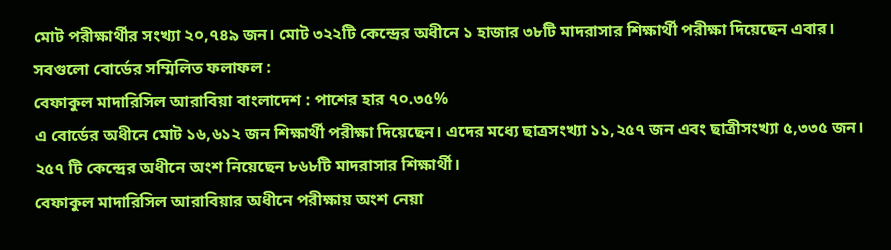মোট পরীক্ষার্থীর সংখ্যা ২০,৭৪৯ জন। মোট ৩২২টি কেন্দ্রের অধীনে ১ হাজার ৩৮টি মাদরাসার শিক্ষার্থী পরীক্ষা দিয়েছেন এবার।
সবগুলো বোর্ডের সম্মিলিত ফলাফল :
বেফাকুল মাদারিসিল আরাবিয়া বাংলাদেশ : পাশের হার ৭০.৩৫%
এ বোর্ডের অধীনে মোট ১৬,৬১২ জন শিক্ষার্থী পরীক্ষা দিয়েছেন। এদের মধ্যে ছাত্রসংখ্যা ১১,২৫৭ জন এবং ছাত্রীসংখ্যা ৫,৩৩৫ জন। ২৫৭ টি কেন্দ্রের অধীনে অংশ নিয়েছেন ৮৬৮টি মাদরাসার শিক্ষার্থী।
বেফাকুল মাদারিসিল আরাবিয়ার অধীনে পরীক্ষায় অংশ নেয়া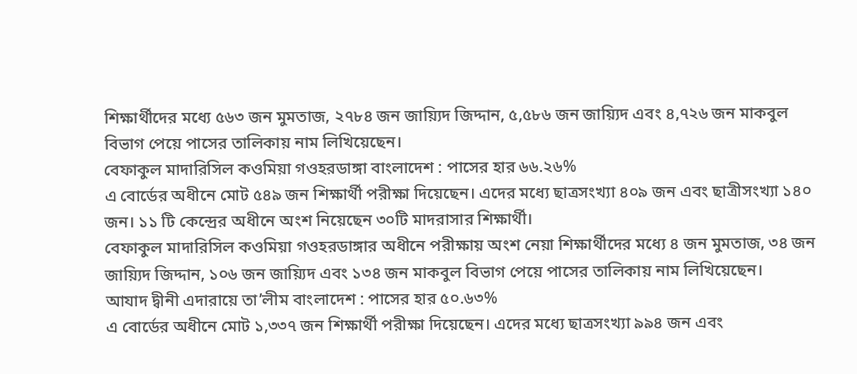শিক্ষার্থীদের মধ্যে ৫৬৩ জন মুমতাজ, ২৭৮৪ জন জায়্যিদ জিদ্দান, ৫,৫৮৬ জন জায়্যিদ এবং ৪,৭২৬ জন মাকবুল বিভাগ পেয়ে পাসের তালিকায় নাম লিখিয়েছেন।
বেফাকুল মাদারিসিল কওমিয়া গওহরডাঙ্গা বাংলাদেশ : পাসের হার ৬৬.২৬%
এ বোর্ডের অধীনে মোট ৫৪৯ জন শিক্ষার্থী পরীক্ষা দিয়েছেন। এদের মধ্যে ছাত্রসংখ্যা ৪০৯ জন এবং ছাত্রীসংখ্যা ১৪০ জন। ১১ টি কেন্দ্রের অধীনে অংশ নিয়েছেন ৩০টি মাদরাসার শিক্ষার্থী।
বেফাকুল মাদারিসিল কওমিয়া গওহরডাঙ্গার অধীনে পরীক্ষায় অংশ নেয়া শিক্ষার্থীদের মধ্যে ৪ জন মুমতাজ, ৩৪ জন জায়্যিদ জিদ্দান, ১০৬ জন জায়্যিদ এবং ১৩৪ জন মাকবুল বিভাগ পেয়ে পাসের তালিকায় নাম লিখিয়েছেন।
আযাদ দ্বীনী এদারায়ে তা’লীম বাংলাদেশ : পাসের হার ৫০.৬৩%
এ বোর্ডের অধীনে মোট ১,৩৩৭ জন শিক্ষার্থী পরীক্ষা দিয়েছেন। এদের মধ্যে ছাত্রসংখ্যা ৯৯৪ জন এবং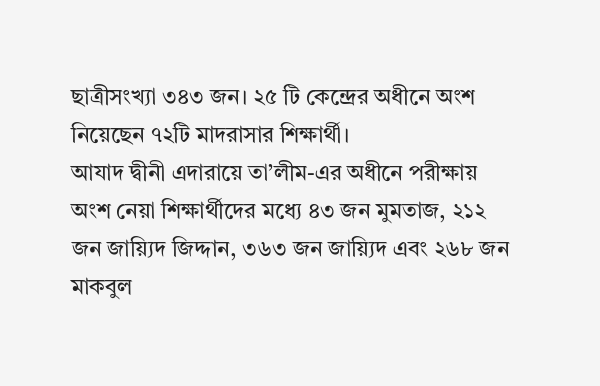ছাত্রীসংখ্যা ৩৪৩ জন। ২৫ টি কেন্দ্রের অধীনে অংশ নিয়েছেন ৭২টি মাদরাসার শিক্ষার্থী।
আযাদ দ্বীনী এদারায়ে তা’লীম-এর অধীনে পরীক্ষায় অংশ নেয়া শিক্ষার্থীদের মধ্যে ৪৩ জন মুমতাজ, ২১২ জন জায়্যিদ জিদ্দান, ৩৬৩ জন জায়্যিদ এবং ২৬৮ জন মাকবুল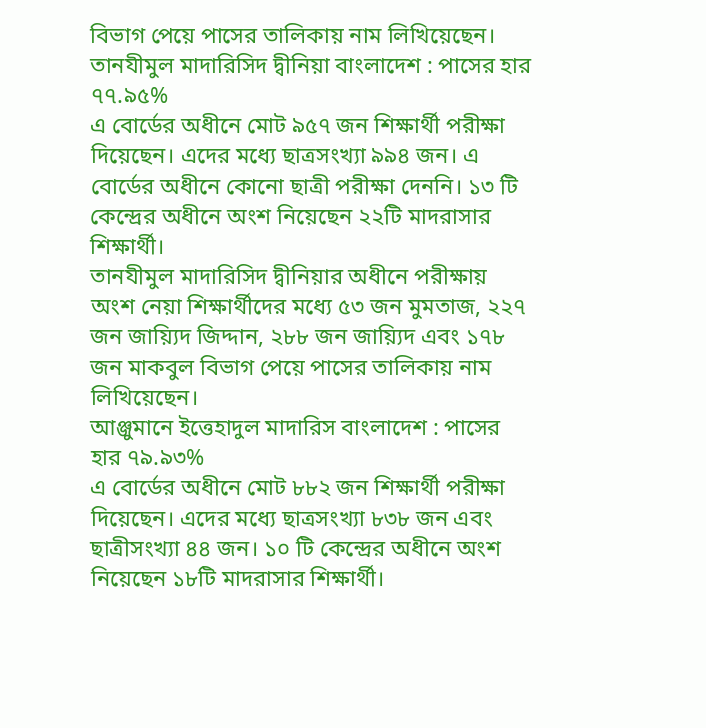বিভাগ পেয়ে পাসের তালিকায় নাম লিখিয়েছেন।
তানযীমুল মাদারিসিদ দ্বীনিয়া বাংলাদেশ : পাসের হার ৭৭.৯৫%
এ বোর্ডের অধীনে মোট ৯৫৭ জন শিক্ষার্থী পরীক্ষা দিয়েছেন। এদের মধ্যে ছাত্রসংখ্যা ৯৯৪ জন। এ বোর্ডের অধীনে কোনো ছাত্রী পরীক্ষা দেননি। ১৩ টি কেন্দ্রের অধীনে অংশ নিয়েছেন ২২টি মাদরাসার শিক্ষার্থী।
তানযীমুল মাদারিসিদ দ্বীনিয়ার অধীনে পরীক্ষায় অংশ নেয়া শিক্ষার্থীদের মধ্যে ৫৩ জন মুমতাজ, ২২৭ জন জায়্যিদ জিদ্দান, ২৮৮ জন জায়্যিদ এবং ১৭৮ জন মাকবুল বিভাগ পেয়ে পাসের তালিকায় নাম লিখিয়েছেন।
আঞ্জুমানে ইত্তেহাদুল মাদারিস বাংলাদেশ : পাসের হার ৭৯.৯৩%
এ বোর্ডের অধীনে মোট ৮৮২ জন শিক্ষার্থী পরীক্ষা দিয়েছেন। এদের মধ্যে ছাত্রসংখ্যা ৮৩৮ জন এবং ছাত্রীসংখ্যা ৪৪ জন। ১০ টি কেন্দ্রের অধীনে অংশ নিয়েছেন ১৮টি মাদরাসার শিক্ষার্থী।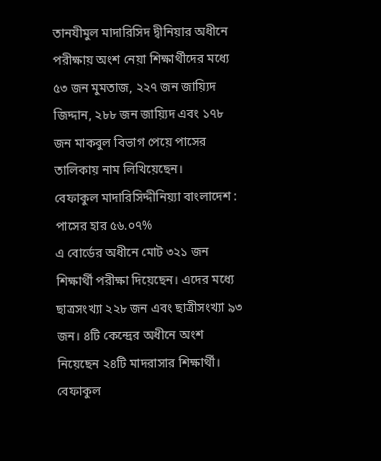তানযীমুল মাদারিসিদ দ্বীনিয়ার অধীনে পরীক্ষায় অংশ নেয়া শিক্ষার্থীদের মধ্যে ৫৩ জন মুমতাজ, ২২৭ জন জায়্যিদ জিদ্দান, ২৮৮ জন জায়্যিদ এবং ১৭৮ জন মাকবুল বিভাগ পেয়ে পাসের তালিকায় নাম লিখিয়েছেন।
বেফাকুল মাদারিসিদ্দীনিয়্যা বাংলাদেশ : পাসের হার ৫৬.০৭%
এ বোর্ডের অধীনে মোট ৩২১ জন শিক্ষার্থী পরীক্ষা দিয়েছেন। এদের মধ্যে ছাত্রসংখ্যা ২২৮ জন এবং ছাত্রীসংখ্যা ৯৩ জন। ৪টি কেন্দ্রের অধীনে অংশ নিয়েছেন ২৪টি মাদরাসার শিক্ষার্থী।
বেফাকুল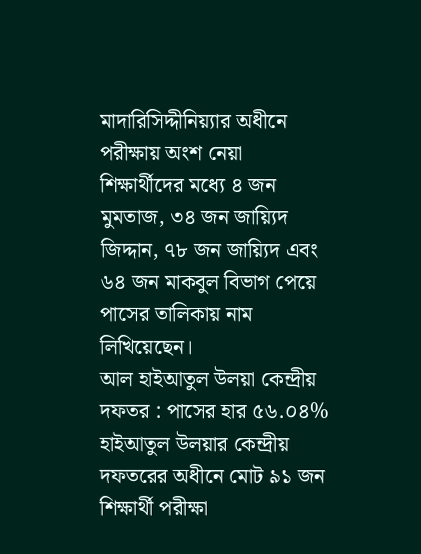মাদারিসিদ্দীনিয়্যার অধীনে পরীক্ষায় অংশ নেয়া শিক্ষার্থীদের মধ্যে ৪ জন মুমতাজ, ৩৪ জন জায়্যিদ জিদ্দান, ৭৮ জন জায়্যিদ এবং ৬৪ জন মাকবুল বিভাগ পেয়ে পাসের তালিকায় নাম লিখিয়েছেন।
আল হাইআতুল উলয়া কেন্দ্রীয় দফতর : পাসের হার ৫৬.০৪%
হাইআতুল উলয়ার কেন্দ্রীয় দফতরের অধীনে মোট ৯১ জন শিক্ষার্থী পরীক্ষা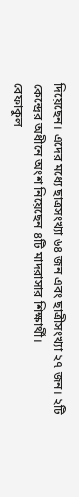দিয়েছেন। এদের মধ্যে ছাত্রসংখ্যা ৬৪ জন এবং ছাত্রীসংখ্যা ২৭ জন। ২টি কেন্দ্রের অধীনে অংশ নিয়েছেন ৪টি মাদরাসার শিক্ষার্থী।
বেফাকুল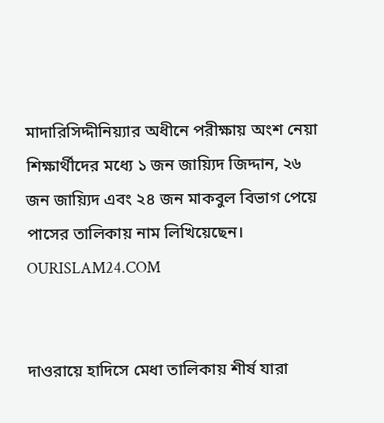মাদারিসিদ্দীনিয়্যার অধীনে পরীক্ষায় অংশ নেয়া শিক্ষার্থীদের মধ্যে ১ জন জায়্যিদ জিদ্দান, ২৬ জন জায়্যিদ এবং ২৪ জন মাকবুল বিভাগ পেয়ে পাসের তালিকায় নাম লিখিয়েছেন।
OURISLAM24.COM


দাওরায়ে হাদিসে মেধা তালিকায় শীর্ষ যারা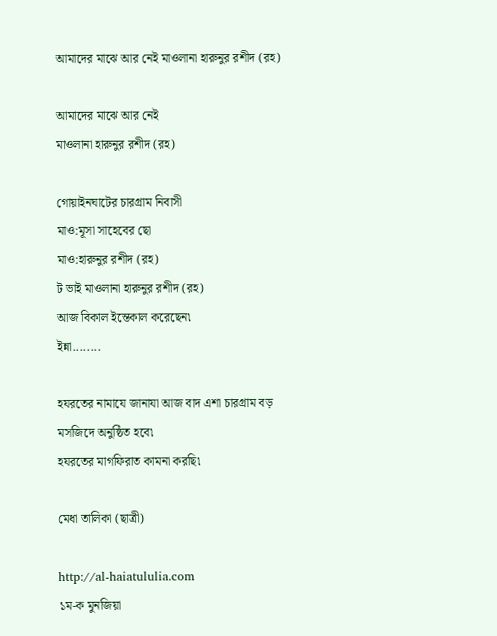আমাদের মাঝে আর নেই মাওলানা হারুনুর রশীদ (রহ)

আমাদের মাঝে আর নেই
মাওলানা হারুনুর রশীদ (রহ)

গোয়াইনঘাটের চারগ্রাম নিবাসী
মাও:মূসা সাহেবের ছো
মাও:হারুনুর রশীদ (রহ)
ট ভাই মাওলানা হারুনুর রশীদ (রহ)
আজ বিকাল ইন্তেকাল করেছেন৷
ইন্না........

হযরতের নামাযে জানাযা আজ বাদ এশা চারগ্রাম বড় মসজিদে অনুষ্ঠিত হবে৷
হযরতের মাগফিরাত কামনা করছি৷

মেধা তালিকা (ছাত্রী)

http://al-haiatululia.com
১ম-ক মুনজিয়া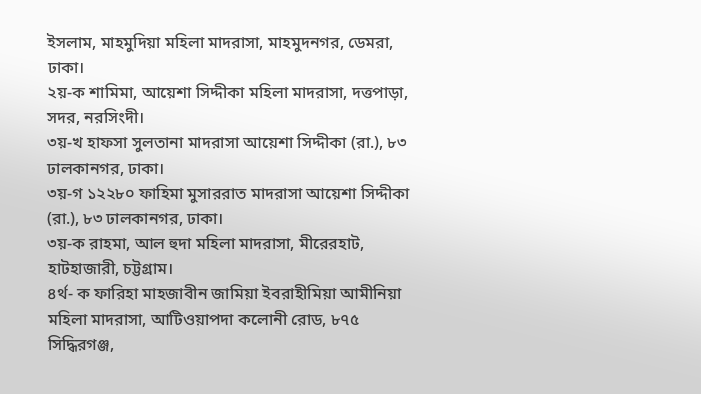ইসলাম, মাহমুদিয়া মহিলা মাদরাসা, মাহমুদনগর, ডেমরা, ঢাকা।
২য়-ক শামিমা, আয়েশা সিদ্দীকা মহিলা মাদরাসা, দত্তপাড়া, সদর, নরসিংদী।
৩য়-খ হাফসা সুলতানা মাদরাসা আয়েশা সিদ্দীকা (রা.), ৮৩ ঢালকানগর, ঢাকা।
৩য়-গ ১২২৮০ ফাহিমা মুসাররাত মাদরাসা আয়েশা সিদ্দীকা (রা.), ৮৩ ঢালকানগর, ঢাকা।
৩য়-ক রাহমা, আল হুদা মহিলা মাদরাসা, মীরেরহাট, হাটহাজারী, চট্টগ্রাম।
৪র্থ- ক ফারিহা মাহজাবীন জামিয়া ইবরাহীমিয়া আমীনিয়া মহিলা মাদরাসা, আটিওয়াপদা কলোনী রোড, ৮৭৫ সিদ্ধিরগঞ্জ,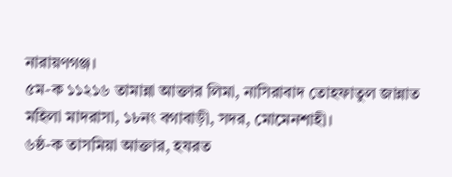নারায়ণগঞ্জ।
৫ম-ক ১১২১৬ তামান্না আক্তার লিমা, নাসিরাবাদ তোহফাতুল জান্নাত মহিলা মাদরাসা, ১৮নং বগাবাড়ী, সদর, মোমেনশাহী।
৬ষ্ঠ-ক তাসমিয়া আক্তার, হযরত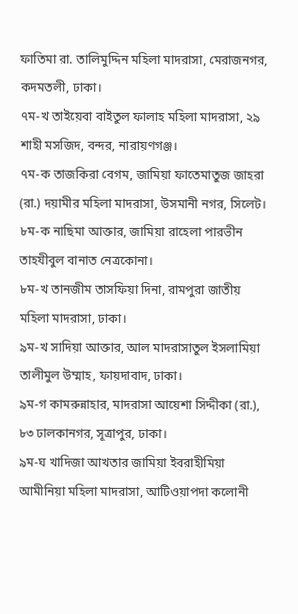ফাতিমা রা. তালিমুদ্দিন মহিলা মাদরাসা, মেরাজনগর, কদমতলী, ঢাকা।
৭ম-খ তাইয়েবা বাইতুল ফালাহ মহিলা মাদরাসা, ২৯ শাহী মসজিদ, বন্দর, নারায়ণগঞ্জ।
৭ম-ক তাজকিরা বেগম, জামিয়া ফাতেমাতুজ জাহরা (রা.) দয়ামীর মহিলা মাদরাসা, উসমানী নগর, সিলেট।
৮ম-ক নাছিমা আক্তার, জামিয়া রাহেলা পারভীন তাহযীবুল বানাত নেত্রকোনা।
৮ম-খ তানজীম তাসফিয়া দিনা, রামপুরা জাতীয় মহিলা মাদরাসা, ঢাকা।
৯ম-খ সাদিয়া আক্তার, আল মাদরাসাতুল ইসলামিয়া তালীমুল উম্মাহ, ফায়দাবাদ, ঢাকা।
৯ম-গ কামরুন্নাহার, মাদরাসা আয়েশা সিদ্দীকা (রা.), ৮৩ ঢালকানগর, সূত্রাপুর, ঢাকা।
৯ম-ঘ খাদিজা আখতার জামিয়া ইবরাহীমিয়া আমীনিয়া মহিলা মাদরাসা, আটিওয়াপদা কলোনী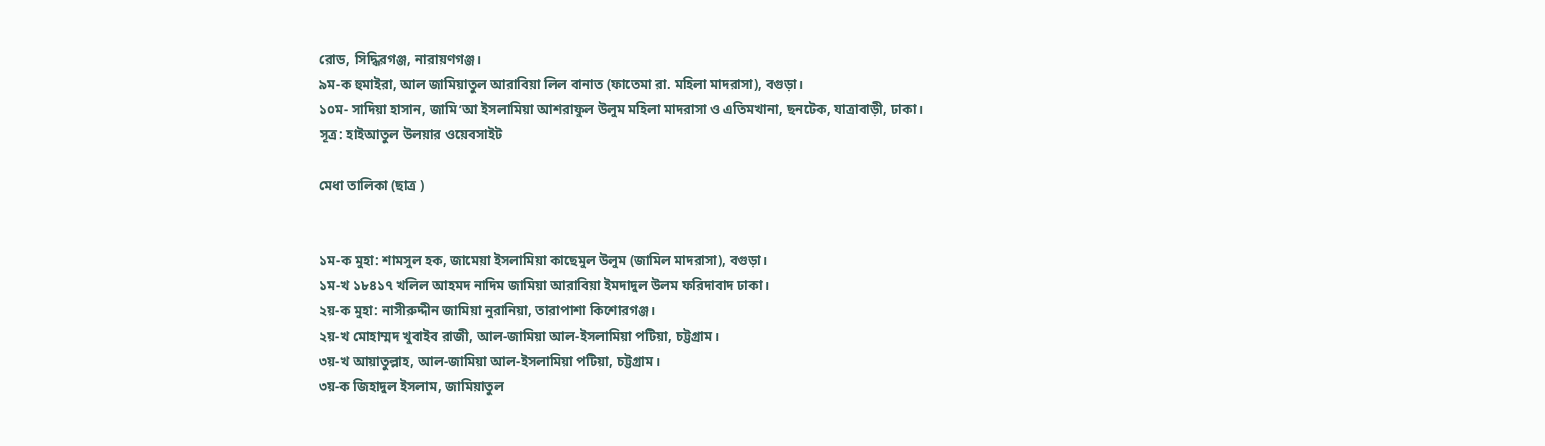রোড, সিদ্ধিরগঞ্জ, নারায়ণগঞ্জ।
৯ম-ক হুমাইরা, আল জামিয়াতুল আরাবিয়া লিল বানাত (ফাতেমা রা. মহিলা মাদরাসা), বগুড়া।
১০ম- সাদিয়া হাসান, জামি’আ ইসলামিয়া আশরাফুল উলুম মহিলা মাদরাসা ও এতিমখানা, ছনটেক, যাত্রাবাড়ী, ঢাকা।
সূত্র: হাইআতুল উলয়ার ওয়েবসাইট

মেধা তালিকা (ছাত্র )


১ম-ক মুহা: শামসুল হক, জামেয়া ইসলামিয়া কাছেমুল উলুম (জামিল মাদরাসা), বগুড়া।
১ম-খ ১৮৪১৭ খলিল আহমদ নাদিম জামিয়া আরাবিয়া ইমদাদুল উলম ফরিদাবাদ ঢাকা।
২য়-ক মুহা: নাসীরুদ্দীন জামিয়া নুরানিয়া, তারাপাশা কিশোরগঞ্জ।
২য়-খ মোহাম্মদ খুবাইব রাজী, আল-জামিয়া আল-ইসলামিয়া পটিয়া, চট্টগ্রাম।
৩য়-খ আয়াতুল্লাহ, আল-জামিয়া আল-ইসলামিয়া পটিয়া, চট্টগ্রাম।
৩য়-ক জিহাদুল ইসলাম, জামিয়াতুল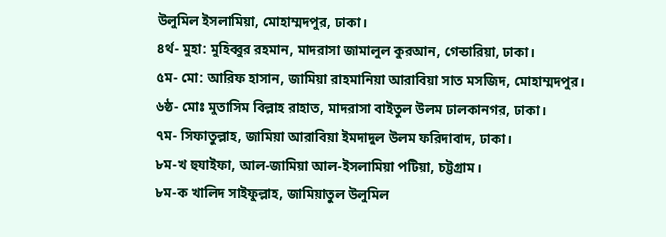উলুমিল ইসলামিয়া, মোহাম্মদপুর, ঢাকা।
৪র্থ- মুহা: মুহিব্বুর রহমান, মাদরাসা জামালুল কুরআন, গেন্ডারিয়া, ঢাকা।
৫ম- মো: আরিফ হাসান, জামিয়া রাহমানিয়া আরাবিয়া সাত মসজিদ, মোহাম্মদপুর।
৬ষ্ঠ- মোঃ মুতাসিম বিল্লাহ রাহাত, মাদরাসা বাইতুল উলম ঢালকানগর, ঢাকা।
৭ম- সিফাতুল্লাহ, জামিয়া আরাবিয়া ইমদাদুল উলম ফরিদাবাদ, ঢাকা।
৮ম-খ হুযাইফা, আল-জামিয়া আল-ইসলামিয়া পটিয়া, চট্টগ্রাম।
৮ম-ক খালিদ সাইফুল্লাহ, জামিয়াতুল উলুমিল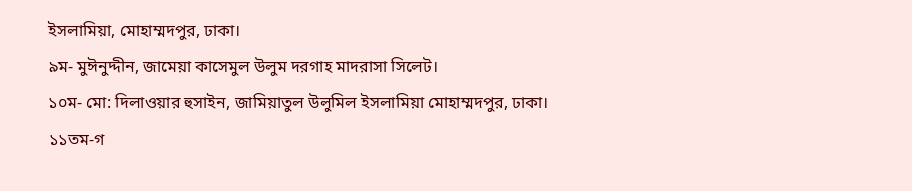ইসলামিয়া, মোহাম্মদপুর, ঢাকা।
৯ম- মুঈনুদ্দীন, জামেয়া কাসেমুল উলুম দরগাহ মাদরাসা সিলেট।
১০ম- মো: দিলাওয়ার হুসাইন, জামিয়াতুল উলুমিল ইসলামিয়া মোহাম্মদপুর, ঢাকা।
১১তম-গ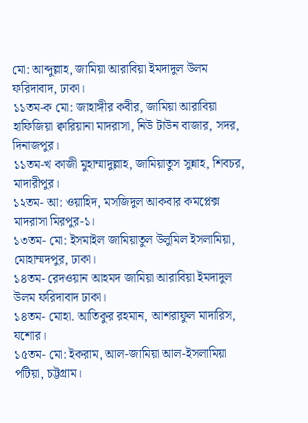মো: আব্দুল্লাহ, জামিয়া আরাবিয়া ইমদাদুল উলম ফরিদাবাদ, ঢাকা।
১১তম-ক মো: জাহাঙ্গীর কবীর, জামিয়া আরাবিয়া হাফিজিয়া ক্বারিয়ানা মাদরাসা, নিউ টাউন বাজার, সদর, দিনাজপুর।
১১তম-খ কাজী মুহাম্মাদুল্লাহ, জামিয়াতুস সুন্নাহ, শিবচর, মাদারীপুর।
১২তম- আ: ওয়াহিদ, মসজিদুল আকবার কমপ্লেক্স মাদরাসা মিরপুর-১।
১৩তম- মো: ইসমাইল জামিয়াতুল উলুমিল ইসলামিয়া, মোহাম্মদপুর, ঢাকা।
১৪তম- রেদওয়ান আহমদ জামিয়া আরাবিয়া ইমদাদুল উলম ফরিদাবাদ ঢাকা।
১৪তম- মোহা. আতিকুর রহমান, আশরাফুল মাদারিস, যশোর।
১৫তম- মো: ইকরাম, আল-জামিয়া আল-ইসলামিয়া পটিয়া, চট্টগ্রাম।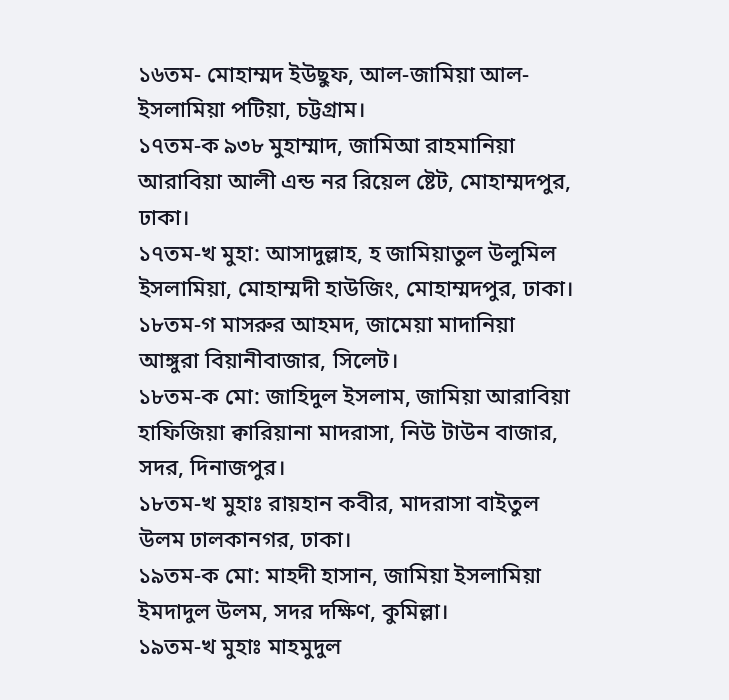১৬তম- মোহাম্মদ ইউছুফ, আল-জামিয়া আল-ইসলামিয়া পটিয়া, চট্টগ্রাম।
১৭তম-ক ৯৩৮ মুহাম্মাদ, জামিআ রাহমানিয়া আরাবিয়া আলী এন্ড নর রিয়েল ষ্টেট, মোহাম্মদপুর, ঢাকা।
১৭তম-খ মুহা: আসাদুল্লাহ, হ জামিয়াতুল উলুমিল ইসলামিয়া, মোহাম্মদী হাউজিং, মোহাম্মদপুর, ঢাকা।
১৮তম-গ মাসরুর আহমদ, জামেয়া মাদানিয়া আঙ্গুরা বিয়ানীবাজার, সিলেট।
১৮তম-ক মো: জাহিদুল ইসলাম, জামিয়া আরাবিয়া হাফিজিয়া ক্বারিয়ানা মাদরাসা, নিউ টাউন বাজার, সদর, দিনাজপুর।
১৮তম-খ মুহাঃ রায়হান কবীর, মাদরাসা বাইতুল উলম ঢালকানগর, ঢাকা।
১৯তম-ক মো: মাহদী হাসান, জামিয়া ইসলামিয়া ইমদাদুল উলম, সদর দক্ষিণ, কুমিল্লা।
১৯তম-খ মুহাঃ মাহমুদুল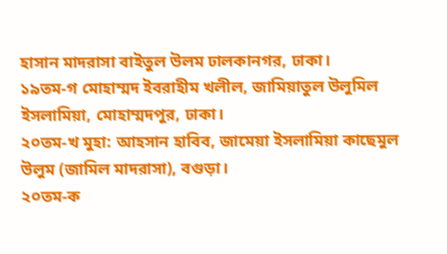হাসান মাদরাসা বাইতুল উলম ঢালকানগর, ঢাকা।
১৯তম-গ মোহাম্মদ ইবরাহীম খলীল, জামিয়াতুল উলুমিল ইসলামিয়া, মোহাম্মদপুর, ঢাকা।
২০তম-খ মুহা: আহসান হাবিব, জামেয়া ইসলামিয়া কাছেমুল উলুম (জামিল মাদরাসা), বগুড়া।
২০তম-ক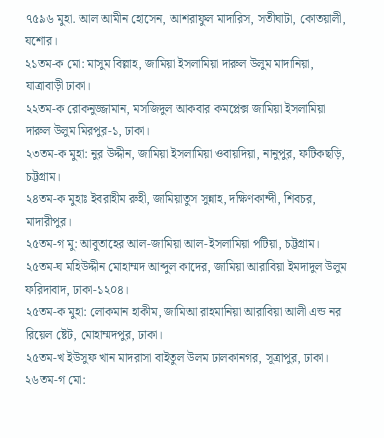৭৫৯৬ মুহা. আল আমীন হোসেন, আশরাফুল মাদারিস, সতীঘাটা, কোতয়ালী, যশোর।
২১তম-ক মো: মাসুম বিল্লাহ, জামিয়া ইসলামিয়া দারুল উলুম মাদানিয়া, যাত্রাবাড়ী ঢাকা।
২২তম-ক রোকনুজ্জামান, মসজিদুল আকবার কমপ্লেক্স জামিয়া ইসলামিয়া দারুল উলুম মিরপুর-১, ঢাকা।
২৩তম-ক মুহা: নুর উদ্দীন, জামিয়া ইসলামিয়া ওবায়দিয়া, নানুপুর, ফটিকছড়ি, চট্টগ্রাম।
২৪তম-ক মুহাঃ ইবরাহীম রুহী, জামিয়াতুস সুন্নাহ, দক্ষিণকান্দী, শিবচর, মাদারীপুর।
২৫তম-গ মু: আবুতাহের আল-জামিয়া আল-ইসলামিয়া পটিয়া, চট্টগ্রাম।
২৫তম-ঘ মহিউদ্দীন মোহাম্মদ আব্দুল কাদের, জামিয়া আরাবিয়া ইমদাদুল উলুম ফরিদাবাদ, ঢাকা-১২০৪।
২৫তম-ক মুহা: লোকমান হাকীম, জামিআ রাহমানিয়া আরাবিয়া আলী এন্ড নর রিয়েল ষ্টেট, মোহাম্মদপুর, ঢাকা।
২৫তম-খ ইউসুফ খান মাদরাসা বাইতুল উলম ঢালকানগর, সূত্রাপুর, ঢাকা।
২৬তম-গ মো: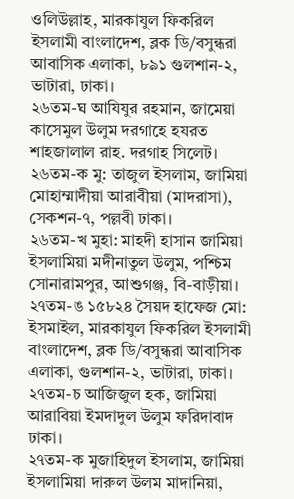ওলিউল্লাহ, মারকাযুল ফিকরিল ইসলামী বাংলাদেশ, ব্লক ডি/বসুন্ধরা আবাসিক এলাকা, ৮৯১ গুলশান-২, ভাটারা, ঢাকা।
২৬তম-ঘ আযিযুর রহমান, জামেয়া কাসেমুল উলুম দরগাহে হযরত শাহজালাল রাহ. দরগাহ সিলেট।
২৬তম-ক মু: তাজুল ইসলাম, জামিয়া মোহাম্মাদীয়া আরাবীয়া (মাদরাসা), সেকশন-৭, পল্লবী ঢাকা।
২৬তম-খ মুহা: মাহদী হাসান জামিয়া ইসলামিয়া মদীনাতুল উলুম, পশ্চিম সোনারামপুর, আশুগঞ্জ, বি-বাড়ীয়া।
২৭তম-ঙ ১৫৮২৪ সৈয়দ হাফেজ মো: ইসমাইল, মারকাযুল ফিকরিল ইসলামী বাংলাদেশ, ব্লক ডি/বসুন্ধরা আবাসিক এলাকা, গুলশান-২, ভাটারা, ঢাকা।
২৭তম-চ আজিজুল হক, জামিয়া আরাবিয়া ইমদাদুল উলুম ফরিদাবাদ ঢাকা।
২৭তম-ক মুজাহিদুল ইসলাম, জামিয়া ইসলামিয়া দারুল উলম মাদানিয়া,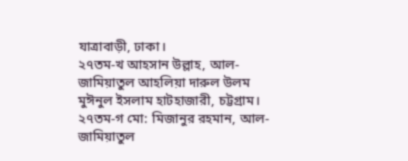যাত্রাবাড়ী, ঢাকা।
২৭তম-খ আহসান উল্লাহ, আল-জামিয়াতুল আহলিয়া দারুল উলম মুঈনুল ইসলাম হাটহাজারী, চট্টগ্রাম।
২৭তম-গ মো: মিজানুর রহমান, আল-জামিয়াতুল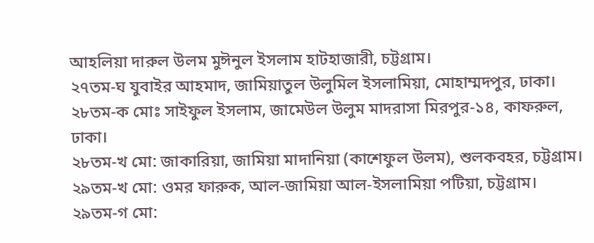আহলিয়া দারুল উলম মুঈনুল ইসলাম হাটহাজারী, চট্টগ্রাম।
২৭তম-ঘ যুবাইর আহমাদ, জামিয়াতুল উলুমিল ইসলামিয়া, মোহাম্মদপুর, ঢাকা।
২৮তম-ক মোঃ সাইফুল ইসলাম, জামেউল উলুম মাদরাসা মিরপুর-১৪, কাফরুল, ঢাকা।
২৮তম-খ মো: জাকারিয়া, জামিয়া মাদানিয়া (কাশেফুল উলম), শুলকবহর, চট্টগ্রাম।
২৯তম-খ মো: ওমর ফারুক, আল-জামিয়া আল-ইসলামিয়া পটিয়া, চট্টগ্রাম।
২৯তম-গ মো: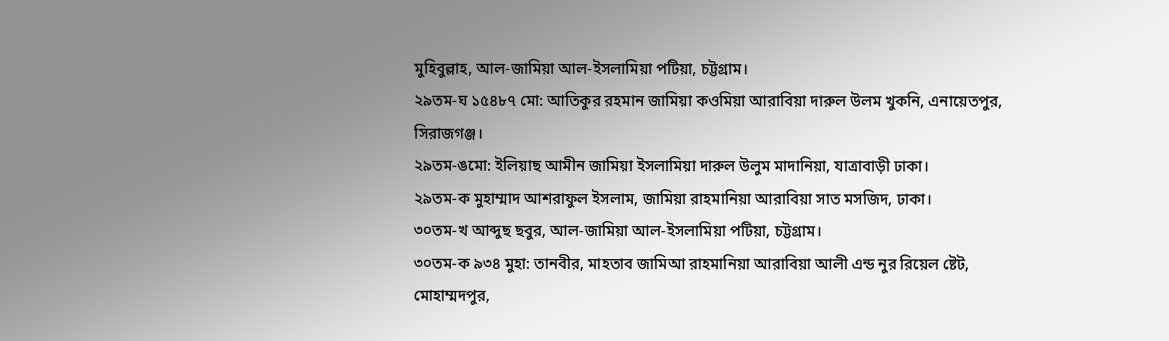মুহিবুল্লাহ, আল-জামিয়া আল-ইসলামিয়া পটিয়া, চট্টগ্রাম।
২৯তম-ঘ ১৫৪৮৭ মো: আতিকুর রহমান জামিয়া কওমিয়া আরাবিয়া দারুল উলম খুকনি, এনায়েতপুর, সিরাজগঞ্জ।
২৯তম-ঙমো: ইলিয়াছ আমীন জামিয়া ইসলামিয়া দারুল উলুম মাদানিয়া, যাত্রাবাড়ী ঢাকা।
২৯তম-ক মুহাম্মাদ আশরাফুল ইসলাম, জামিয়া রাহমানিয়া আরাবিয়া সাত মসজিদ, ঢাকা।
৩০তম-খ আব্দুছ ছবুর, আল-জামিয়া আল-ইসলামিয়া পটিয়া, চট্টগ্রাম।
৩০তম-ক ৯৩৪ মুহা: তানবীর, মাহতাব জামিআ রাহমানিয়া আরাবিয়া আলী এন্ড নুর রিয়েল ষ্টেট, মোহাম্মদপুর,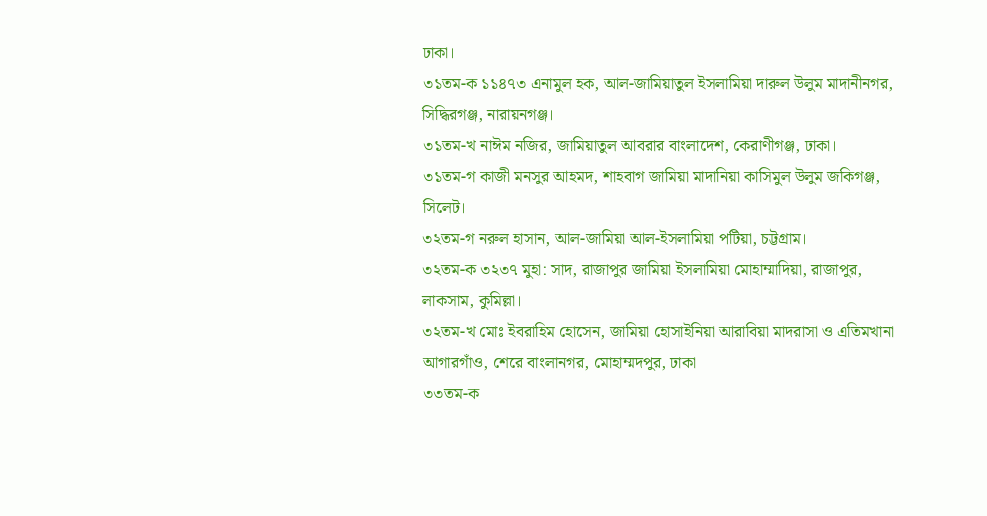ঢাকা।
৩১তম-ক ১১৪৭৩ এনামুল হক, আল-জামিয়াতুল ইসলামিয়া দারুল উলুম মাদানীনগর, সিদ্ধিরগঞ্জ, নারায়নগঞ্জ।
৩১তম-খ নাঈম নজির, জামিয়াতুল আবরার বাংলাদেশ, কেরাণীগঞ্জ, ঢাকা।
৩১তম-গ কাজী মনসুর আহমদ, শাহবাগ জামিয়া মাদানিয়া কাসিমুল উলুম জকিগঞ্জ, সিলেট।
৩২তম-গ নরুল হাসান, আল-জামিয়া আল-ইসলামিয়া পটিয়া, চট্টগ্রাম।
৩২তম-ক ৩২৩৭ মুহা: সাদ, রাজাপুর জামিয়া ইসলামিয়া মোহাম্মাদিয়া, রাজাপুর, লাকসাম, কুমিল্লা।
৩২তম-খ মোঃ ইবরাহিম হোসেন, জামিয়া হোসাইনিয়া আরাবিয়া মাদরাসা ও এতিমখানা আগারগাঁও, শেরে বাংলানগর, মোহাম্মদপুর, ঢাকা
৩৩তম-ক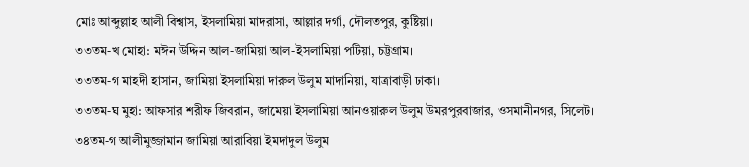মোঃ আব্দুল্লাহ আলী বিশ্বাস, ইসলামিয়া মাদরাসা, আল্লার দর্গা, দৌলতপুর, কুষ্টিয়া।
৩৩তম-খ মোহা: মঈন উদ্দিন আল-জামিয়া আল-ইসলামিয়া পটিয়া, চট্টগ্রাম।
৩৩তম-গ মাহদী হাসান, জামিয়া ইসলামিয়া দারুল উলুম মাদানিয়া, যাত্রাবাড়ী ঢাকা।
৩৩তম-ঘ মুহা: আফসার শরীফ জিবরান, জামেয়া ইসলামিয়া আনওয়ারুল উলুম উমরপুরবাজার, ওসমানীনগর, সিলেট।
৩৪তম-গ আলীমুজ্জামান জামিয়া আরাবিয়া ইমদাদুল উলুম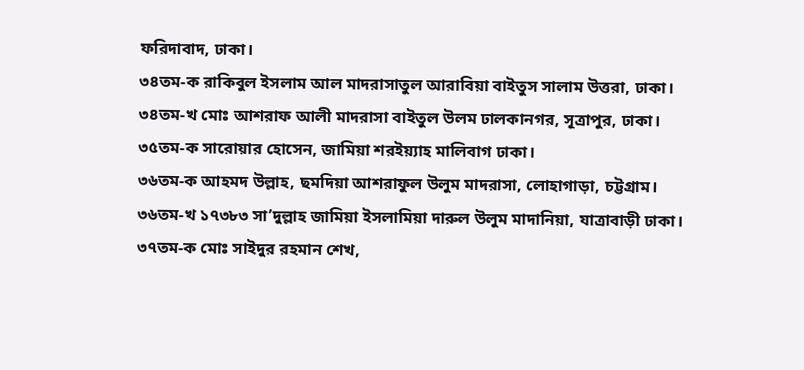ফরিদাবাদ, ঢাকা।
৩৪তম-ক রাকিবুল ইসলাম আল মাদরাসাতুল আরাবিয়া বাইতুস সালাম উত্তরা, ঢাকা।
৩৪তম-খ মোঃ আশরাফ আলী মাদরাসা বাইতুল উলম ঢালকানগর, সূত্রাপুর, ঢাকা।
৩৫তম-ক সারোয়ার হোসেন, জামিয়া শরইয়্যাহ মালিবাগ ঢাকা।
৩৬তম-ক আহমদ উল্লাহ, ছমদিয়া আশরাফুল উলুম মাদরাসা, লোহাগাড়া, চট্টগ্রাম।
৩৬তম-খ ১৭৩৮৩ সা’দুল্লাহ জামিয়া ইসলামিয়া দারুল উলুম মাদানিয়া, যাত্রাবাড়ী ঢাকা।
৩৭তম-ক মোঃ সাইদুর রহমান শেখ,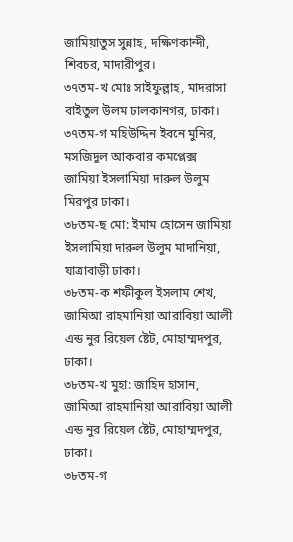জামিয়াতুস সুন্নাহ, দক্ষিণকান্দী, শিবচর, মাদারীপুর।
৩৭তম-খ মোঃ সাইফুল্লাহ, মাদরাসা বাইতুল উলম ঢালকানগর, ঢাকা।
৩৭তম-গ মহিউদ্দিন ইবনে মুনির, মসজিদুল আকবার কমপ্লেক্স জামিয়া ইসলামিয়া দারুল উলুম মিরপুর ঢাকা।
৩৮তম-ছ মো: ইমাম হোসেন জামিয়া ইসলামিয়া দারুল উলুম মাদানিয়া, যাত্রাবাড়ী ঢাকা।
৩৮তম-ক শফীকুল ইসলাম শেখ, জামিআ রাহমানিয়া আরাবিয়া আলী এন্ড নুর রিয়েল ষ্টেট, মোহাম্মদপুর, ঢাকা।
৩৮তম-খ মুহা: জাহিদ হাসান, জামিআ রাহমানিয়া আরাবিয়া আলী এন্ড নুর রিয়েল ষ্টেট, মোহাম্মদপুর, ঢাকা।
৩৮তম-গ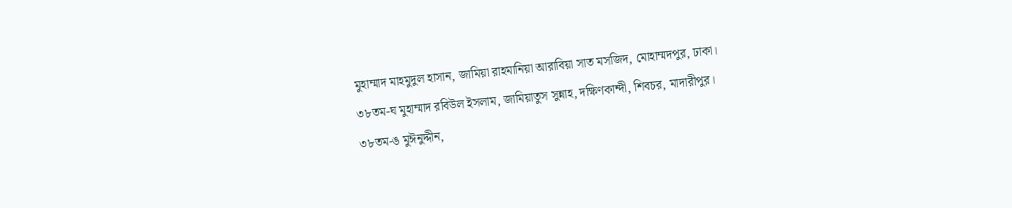মুহাম্মাদ মাহমুদুল হাসান, জামিয়া রাহমানিয়া আরাবিয়া সাত মসজিদ, মোহাম্মদপুর, ঢাকা।
৩৮তম-ঘ মুহাম্মাদ রবিউল ইসলাম, জামিয়াতুস সুন্নাহ, দক্ষিণকান্দী, শিবচর, মাদারীপুর।
৩৮তম-ঙ মুঈনুদ্দীন,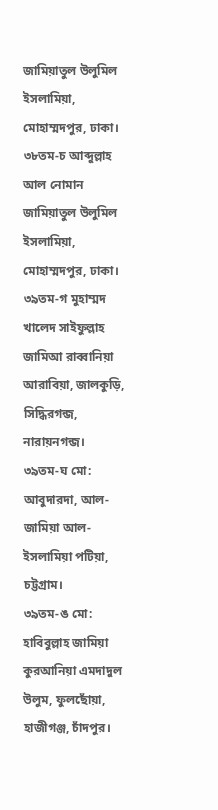জামিয়াতুল উলুমিল ইসলামিয়া, মোহাম্মদপুর, ঢাকা।
৩৮তম-চ আব্দুল্লাহ আল নোমান জামিয়াতুল উলুমিল ইসলামিয়া, মোহাম্মদপুর, ঢাকা।
৩৯তম-গ মুহাম্মদ খালেদ সাইফুল্লাহ জামিআ রাব্বানিয়া আরাবিয়া, জালকুড়ি, সিদ্ধিরগন্জ, নারায়নগন্জ।
৩৯তম-ঘ মো: আবুদারদা, আল-জামিয়া আল-ইসলামিয়া পটিয়া, চট্টগ্রাম।
৩৯তম-ঙ মো: হাবিবুল্লাহ জামিয়া কুরআনিয়া এমদাদুল উলুম, ফুলছোঁয়া, হাজীগঞ্জ, চাঁদপুর।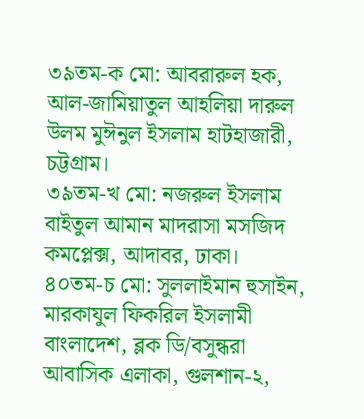৩৯তম-ক মো: আবরারুল হক, আল-জামিয়াতুল আহলিয়া দারুল উলম মুঈনুল ইসলাম হাটহাজারী, চট্টগ্রাম।
৩৯তম-খ মো: নজরুল ইসলাম বাইতুল আমান মাদরাসা মসজিদ কমপ্লেক্স, আদাবর, ঢাকা।
৪০তম-চ মো: সুললাইমান হুসাইন, মারকাযুল ফিকরিল ইসলামী বাংলাদেশ, ব্লক ডি/বসুন্ধরা আবাসিক এলাকা, গুলশান-২,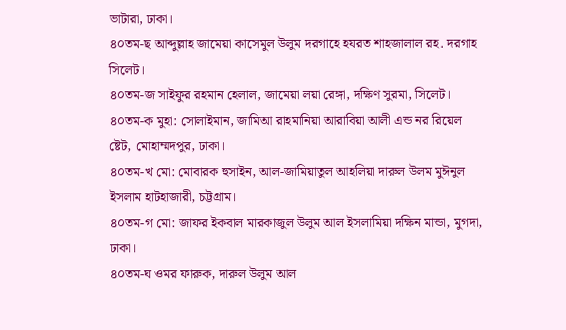ভাটারা, ঢাকা।
৪০তম-ছ আব্দুল্লাহ জামেয়া কাসেমুল উলুম দরগাহে হযরত শাহজালাল রহ. দরগাহ সিলেট।
৪০তম-জ সাইফুর রহমান হেলাল, জামেয়া লয়া রেঙ্গা, দক্ষিণ সুরমা, সিলেট।
৪০তম-ক মুহা: সোলাইমান, জামিআ রাহমানিয়া আরাবিয়া আলী এন্ড নর রিয়েল ষ্টেট, মোহাম্মদপুর, ঢাকা।
৪০তম-খ মো: মোবারক হুসাইন, আল-জামিয়াতুল আহলিয়া দারুল উলম মুঈনুল ইসলাম হাটহাজারী, চট্টগ্রাম।
৪০তম-গ মো: জাফর ইকবাল মারকাজুল উলুম আল ইসলামিয়া দক্ষিন মান্ডা, মুগদা, ঢাকা।
৪০তম-ঘ ওমর ফারুক, দারুল উলুম আল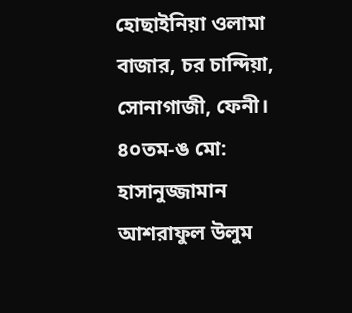হোছাইনিয়া ওলামা বাজার, চর চান্দিয়া, সোনাগাজী, ফেনী।
৪০তম-ঙ মো: হাসানুজ্জামান আশরাফুল উলুম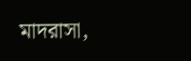মাদরাসা,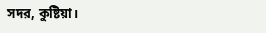সদর, কুষ্টিয়া।